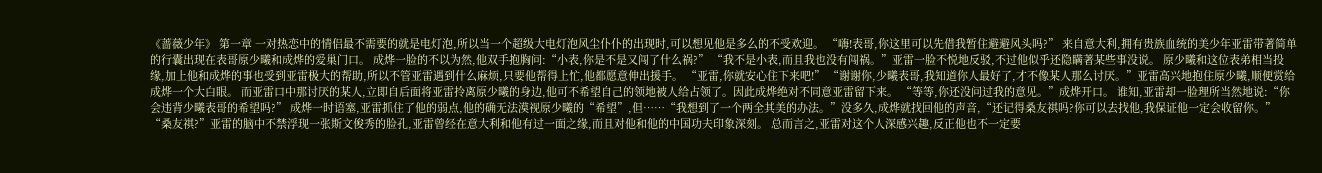《蔷薇少年》 第一章 一对热恋中的情侣最不需要的就是电灯泡,所以当一个超级大电灯泡风尘仆仆的出现时,可以想见他是多么的不受欢迎。 “嗨!表哥,你这里可以先借我暂住避避风头吗?” 来自意大利,拥有贵族血统的美少年亚雷带著简单的行囊出现在表哥原少曦和成烨的爱巢门口。 成烨一脸的不以为然,他双手抱胸问:“小表,你是不是又闯了什么祸?” “我不是小表,而且我也没有闯祸。”亚雷一脸不悦地反驳,不过他似乎还隐瞒著某些事没说。 原少曦和这位表弟相当投缘,加上他和成烨的事也受到亚雷极大的帮助,所以不管亚雷遇到什么麻烦,只要他帮得上忙,他都愿意伸出援手。 “亚雷,你就安心住下来吧!” “谢谢你,少曦表哥,我知道你人最好了,才不像某人那么讨厌。”亚雷高兴地抱住原少曦,顺便赏给成烨一个大白眼。 而亚雷口中那讨厌的某人,立即自后面将亚雷拎离原少曦的身边,他可不希望自己的领地被人给占领了。因此成烨绝对不同意亚雷留下来。 “等等,你还没问过我的意见。”成烨开口。 谁知,亚雷却一脸理所当然地说:“你会违背少曦表哥的希望吗?” 成烨一时语塞,亚雷抓住了他的弱点,他的确无法漠视原少曦的“希望”,但……“我想到了一个两全其美的办法。”没多久,成烨就找回他的声音,“还记得桑友祺吗?你可以去找他,我保证他一定会收留你。” “桑友祺?”亚雷的脑中不禁浮现一张斯文俊秀的脸孔,亚雷曾经在意大利和他有过一面之缘,而且对他和他的中国功夫印象深刻。 总而言之,亚雷对这个人深感兴趣,反正他也不一定要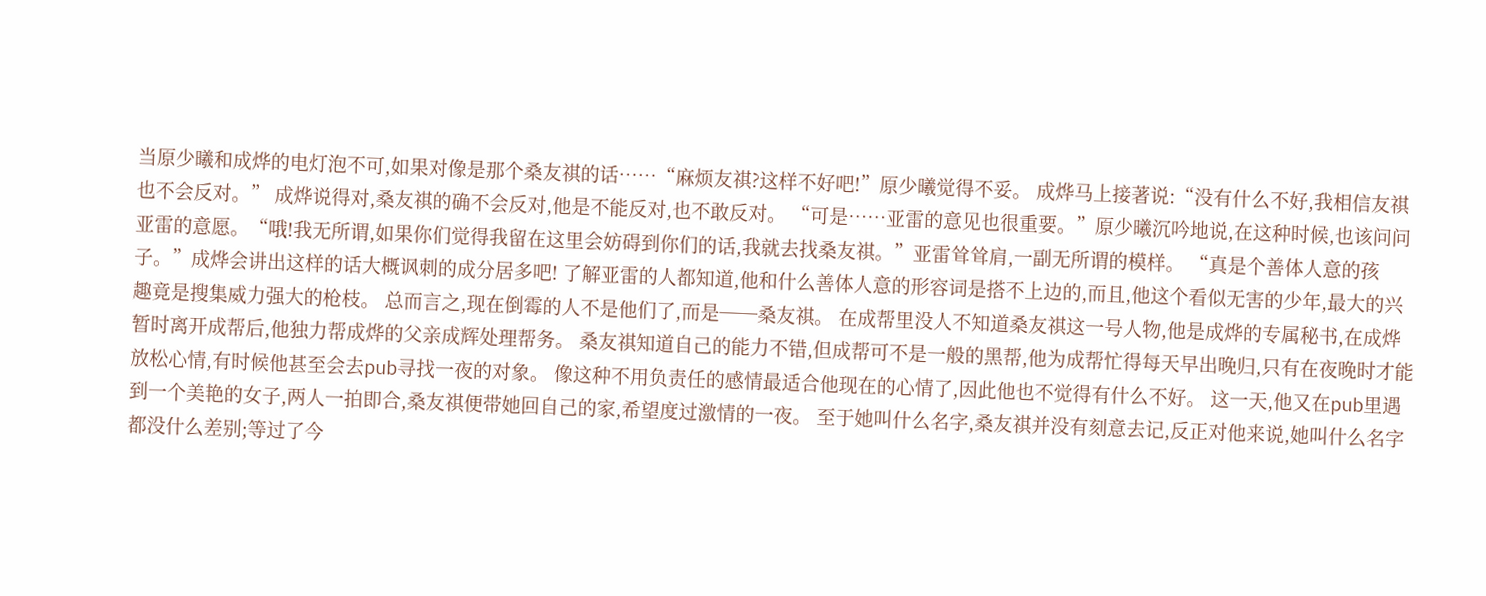当原少曦和成烨的电灯泡不可,如果对像是那个桑友祺的话……“麻烦友祺?这样不好吧!”原少曦觉得不妥。 成烨马上接著说:“没有什么不好,我相信友祺也不会反对。” 成烨说得对,桑友祺的确不会反对,他是不能反对,也不敢反对。 “可是……亚雷的意见也很重要。”原少曦沉吟地说,在这种时候,也该问问亚雷的意愿。“哦!我无所谓,如果你们觉得我留在这里会妨碍到你们的话,我就去找桑友祺。”亚雷耸耸肩,一副无所谓的模样。 “真是个善体人意的孩子。”成烨会讲出这样的话大概讽刺的成分居多吧! 了解亚雷的人都知道,他和什么善体人意的形容词是搭不上边的,而且,他这个看似无害的少年,最大的兴趣竟是搜集威力强大的枪枝。 总而言之,现在倒霉的人不是他们了,而是──桑友祺。 在成帮里没人不知道桑友祺这一号人物,他是成烨的专属秘书,在成烨暂时离开成帮后,他独力帮成烨的父亲成辉处理帮务。 桑友祺知道自己的能力不错,但成帮可不是一般的黑帮,他为成帮忙得每天早出晚归,只有在夜晚时才能放松心情,有时候他甚至会去pub寻找一夜的对象。 像这种不用负责任的感情最适合他现在的心情了,因此他也不觉得有什么不好。 这一天,他又在pub里遇到一个美艳的女子,两人一拍即合,桑友祺便带她回自己的家,希望度过激情的一夜。 至于她叫什么名字,桑友祺并没有刻意去记,反正对他来说,她叫什么名字都没什么差别;等过了今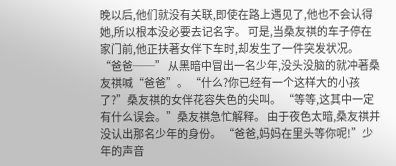晚以后,他们就没有关联,即使在路上遇见了,他也不会认得她,所以根本没必要去记名字。 可是,当桑友祺的车子停在家门前,他正扶著女伴下车时,却发生了一件突发状况。 “爸爸──” 从黑暗中冒出一名少年,没头没脑的就冲著桑友祺喊“爸爸”。 “什么?你已经有一个这样大的小孩了?”桑友祺的女伴花容失色的尖叫。 “等等,这其中一定有什么误会。”桑友祺急忙解释。 由于夜色太暗,桑友祺并没认出那名少年的身份。 “爸爸,妈妈在里头等你呢!”少年的声音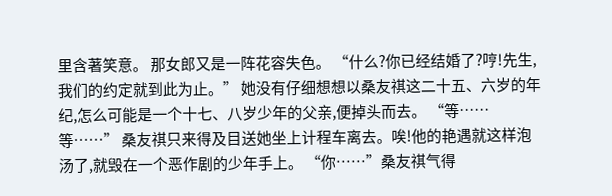里含著笑意。 那女郎又是一阵花容失色。 “什么?你已经结婚了?哼!先生,我们的约定就到此为止。” 她没有仔细想想以桑友祺这二十五、六岁的年纪,怎么可能是一个十七、八岁少年的父亲,便掉头而去。 “等……等……” 桑友祺只来得及目送她坐上计程车离去。唉!他的艳遇就这样泡汤了,就毁在一个恶作剧的少年手上。 “你……”桑友祺气得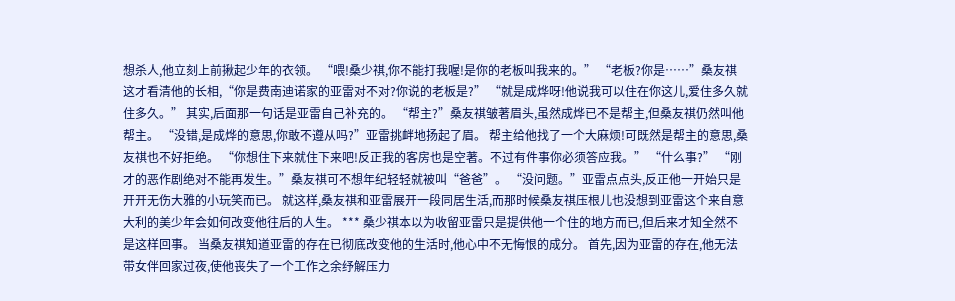想杀人,他立刻上前揪起少年的衣领。 “喂!桑少祺,你不能打我喔!是你的老板叫我来的。” “老板?你是……”桑友祺这才看清他的长相,“你是费南迪诺家的亚雷对不对?你说的老板是?” “就是成烨呀!他说我可以住在你这儿,爱住多久就住多久。” 其实,后面那一句话是亚雷自己补充的。 “帮主?”桑友祺皱著眉头,虽然成烨已不是帮主,但桑友祺仍然叫他帮主。 “没错,是成烨的意思,你敢不遵从吗?”亚雷挑衅地扬起了眉。 帮主给他找了一个大麻烦!可既然是帮主的意思,桑友祺也不好拒绝。 “你想住下来就住下来吧!反正我的客房也是空著。不过有件事你必须答应我。” “什么事?” “刚才的恶作剧绝对不能再发生。”桑友祺可不想年纪轻轻就被叫“爸爸”。 “没问题。”亚雷点点头,反正他一开始只是开开无伤大雅的小玩笑而已。 就这样,桑友祺和亚雷展开一段同居生活,而那时候桑友祺压根儿也没想到亚雷这个来自意大利的美少年会如何改变他往后的人生。 *** 桑少祺本以为收留亚雷只是提供他一个住的地方而已,但后来才知全然不是这样回事。 当桑友祺知道亚雷的存在已彻底改变他的生活时,他心中不无悔恨的成分。 首先,因为亚雷的存在,他无法带女伴回家过夜,使他丧失了一个工作之余纾解压力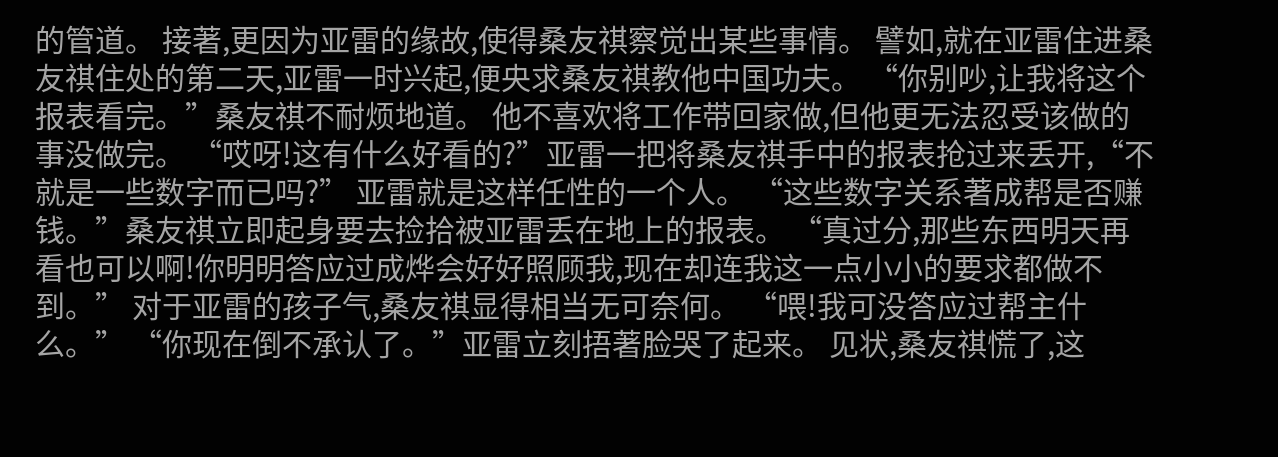的管道。 接著,更因为亚雷的缘故,使得桑友祺察觉出某些事情。 譬如,就在亚雷住进桑友祺住处的第二天,亚雷一时兴起,便央求桑友祺教他中国功夫。 “你别吵,让我将这个报表看完。”桑友祺不耐烦地道。 他不喜欢将工作带回家做,但他更无法忍受该做的事没做完。 “哎呀!这有什么好看的?”亚雷一把将桑友祺手中的报表抢过来丢开,“不就是一些数字而已吗?” 亚雷就是这样任性的一个人。 “这些数字关系著成帮是否赚钱。”桑友祺立即起身要去捡拾被亚雷丢在地上的报表。 “真过分,那些东西明天再看也可以啊!你明明答应过成烨会好好照顾我,现在却连我这一点小小的要求都做不到。” 对于亚雷的孩子气,桑友祺显得相当无可奈何。 “喂!我可没答应过帮主什么。” “你现在倒不承认了。”亚雷立刻捂著脸哭了起来。 见状,桑友祺慌了,这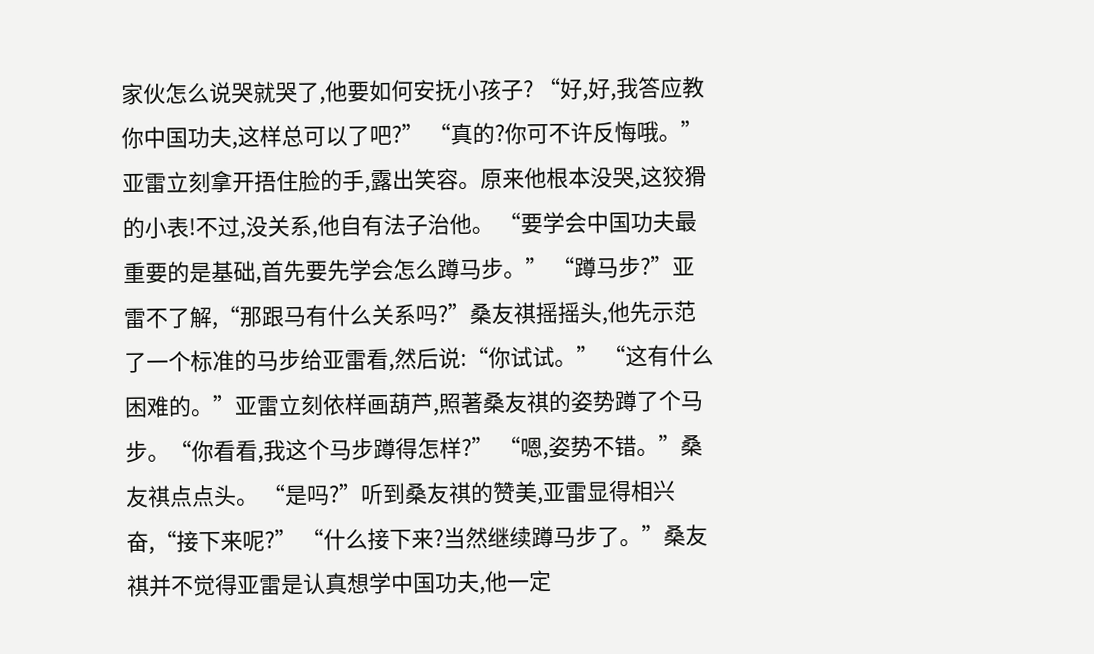家伙怎么说哭就哭了,他要如何安抚小孩子? “好,好,我答应教你中国功夫,这样总可以了吧?” “真的?你可不许反悔哦。”亚雷立刻拿开捂住脸的手,露出笑容。原来他根本没哭,这狡猾的小表!不过,没关系,他自有法子治他。 “要学会中国功夫最重要的是基础,首先要先学会怎么蹲马步。” “蹲马步?”亚雷不了解,“那跟马有什么关系吗?”桑友祺摇摇头,他先示范了一个标准的马步给亚雷看,然后说:“你试试。” “这有什么困难的。”亚雷立刻依样画葫芦,照著桑友祺的姿势蹲了个马步。“你看看,我这个马步蹲得怎样?” “嗯,姿势不错。”桑友祺点点头。 “是吗?”听到桑友祺的赞美,亚雷显得相兴奋,“接下来呢?” “什么接下来?当然继续蹲马步了。”桑友祺并不觉得亚雷是认真想学中国功夫,他一定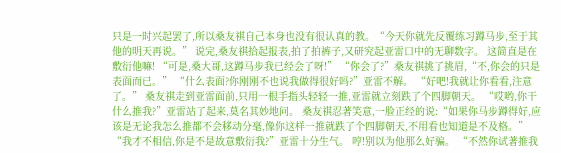只是一时兴起罢了,所以桑友祺自己本身也没有很认真的教。“今天你就先反覆练习蹲马步,至于其他的明天再说。” 说完,桑友祺拾起报表,拍了拍裤子,又研究起亚雷口中的无聊数字。 这简直是在敷衍他嘛! “可是,桑大哥,这蹲马步我已经会了呀!” “你会了?”桑友祺挑了挑眉,“不,你会的只是表面而已。” “什么表面?你刚刚不也说我做得很好吗?”亚雷不解。 “好吧!我就让你看看,注意了。” 桑友祺走到亚雷面前,只用一根手指头轻轻一推,亚雷就立刻跌了个四脚朝天。 “哎哟,你干什么推我?”亚雷站了起来,莫名其妙地问。 桑友祺忍著笑意,一脸正经的说:“如果你马步蹲得好,应该是无论我怎么推都不会移动分毫,像你这样一推就跌了个四脚朝天,不用看也知道是不及格。” “我才不相信,你是不是故意敷衍我?”亚雷十分生气。 哼!别以为他那么好骗。 “不然你试著推我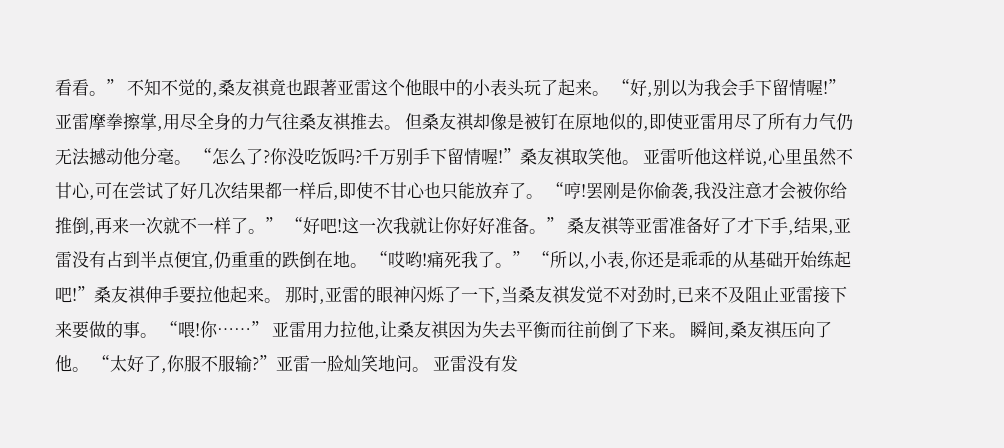看看。” 不知不觉的,桑友祺竟也跟著亚雷这个他眼中的小表头玩了起来。 “好,别以为我会手下留情喔!”亚雷摩拳擦掌,用尽全身的力气往桑友祺推去。 但桑友祺却像是被钉在原地似的,即使亚雷用尽了所有力气仍无法撼动他分毫。 “怎么了?你没吃饭吗?千万别手下留情喔!”桑友祺取笑他。 亚雷听他这样说,心里虽然不甘心,可在尝试了好几次结果都一样后,即使不甘心也只能放弃了。 “哼!罢刚是你偷袭,我没注意才会被你给推倒,再来一次就不一样了。” “好吧!这一次我就让你好好准备。” 桑友祺等亚雷准备好了才下手,结果,亚雷没有占到半点便宜,仍重重的跌倒在地。 “哎哟!痛死我了。” “所以,小表,你还是乖乖的从基础开始练起吧!”桑友祺伸手要拉他起来。 那时,亚雷的眼神闪烁了一下,当桑友祺发觉不对劲时,已来不及阻止亚雷接下来要做的事。 “喂!你……” 亚雷用力拉他,让桑友祺因为失去平衡而往前倒了下来。 瞬间,桑友祺压向了他。 “太好了,你服不服输?”亚雷一脸灿笑地问。 亚雷没有发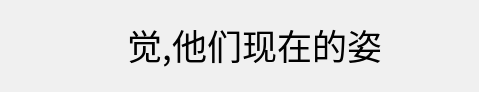觉,他们现在的姿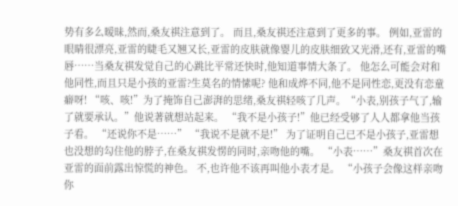势有多么暧昧,然而,桑友祺注意到了。 而且,桑友祺还注意到了更多的事。 例如,亚雷的眼睛很漂亮,亚雷的睫毛又翘又长,亚雷的皮肤就像婴儿的皮肤细致又光滑,还有,亚雷的嘴唇……当桑友祺发觉自己的心跳比平常还快时,他知道事情大条了。 他怎么可能会对和他同性,而且只是小孩的亚雷?生莫名的情愫呢? 他和成烨不同,他不是同性恋,更没有恋童癖呀! “咳、咳!”为了掩饰自己澎湃的思绪,桑友祺轻咳了几声。“小表,别孩子气了,输了就要承认。”他说著就想站起来。 “我不是小孩子!”他已经受够了人人都拿他当孩子看。 “还说你不是……” “我说不是就不是!” 为了证明自己已不是小孩子,亚雷想也没想的勾住他的脖子,在桑友祺发愣的同时,亲吻他的嘴。 “小表……”桑友祺首次在亚雷的面前露出惊慌的神色。 不,也许他不该再叫他小表才是。 “小孩子会像这样亲吻你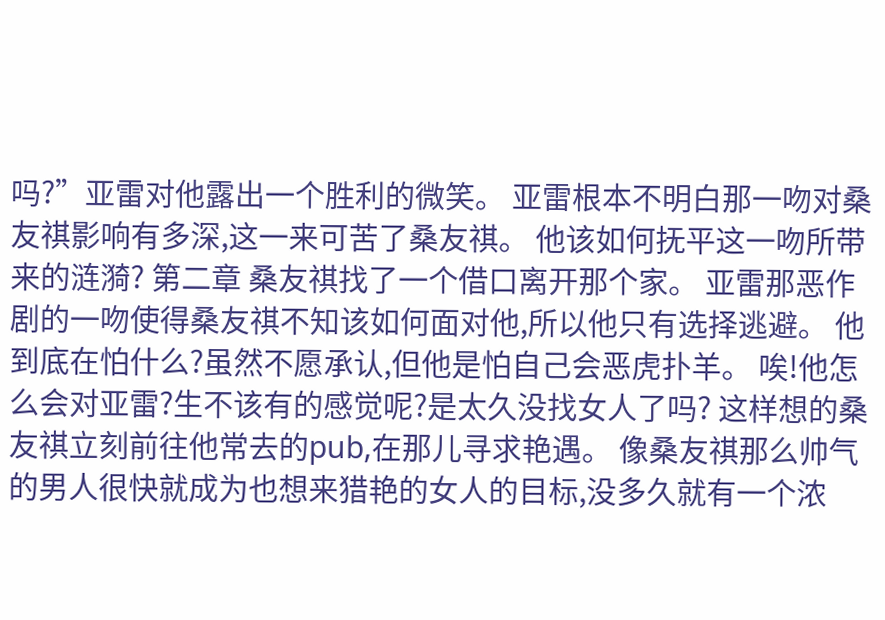吗?”亚雷对他露出一个胜利的微笑。 亚雷根本不明白那一吻对桑友祺影响有多深,这一来可苦了桑友祺。 他该如何抚平这一吻所带来的涟漪? 第二章 桑友祺找了一个借口离开那个家。 亚雷那恶作剧的一吻使得桑友祺不知该如何面对他,所以他只有选择逃避。 他到底在怕什么?虽然不愿承认,但他是怕自己会恶虎扑羊。 唉!他怎么会对亚雷?生不该有的感觉呢?是太久没找女人了吗? 这样想的桑友祺立刻前往他常去的pub,在那儿寻求艳遇。 像桑友祺那么帅气的男人很快就成为也想来猎艳的女人的目标,没多久就有一个浓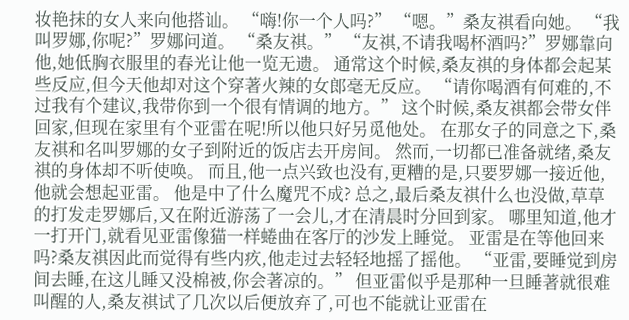妆艳抹的女人来向他搭讪。 “嗨!你一个人吗?” “嗯。”桑友祺看向她。 “我叫罗娜,你呢?”罗娜问道。 “桑友祺。” “友祺,不请我喝杯酒吗?”罗娜靠向他,她低胸衣服里的春光让他一览无遗。 通常这个时候,桑友祺的身体都会起某些反应,但今天他却对这个穿著火辣的女郎毫无反应。 “请你喝酒有何难的,不过我有个建议,我带你到一个很有情调的地方。” 这个时候,桑友祺都会带女伴回家,但现在家里有个亚雷在呢!所以他只好另觅他处。 在那女子的同意之下,桑友祺和名叫罗娜的女子到附近的饭店去开房间。 然而,一切都已准备就绪,桑友祺的身体却不听使唤。 而且,他一点兴致也没有,更糟的是,只要罗娜一接近他,他就会想起亚雷。 他是中了什么魔咒不成? 总之,最后桑友祺什么也没做,草草的打发走罗娜后,又在附近游荡了一会儿,才在清晨时分回到家。 哪里知道,他才一打开门,就看见亚雷像猫一样蜷曲在客厅的沙发上睡觉。 亚雷是在等他回来吗?桑友祺因此而觉得有些内疚,他走过去轻轻地摇了摇他。 “亚雷,要睡觉到房间去睡,在这儿睡又没棉被,你会著凉的。” 但亚雷似乎是那种一旦睡著就很难叫醒的人,桑友祺试了几次以后便放弃了,可也不能就让亚雷在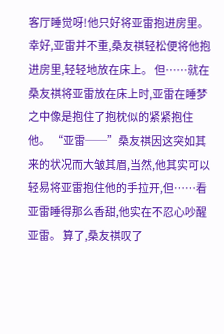客厅睡觉呀!他只好将亚雷抱进房里。 幸好,亚雷并不重,桑友祺轻松便将他抱进房里,轻轻地放在床上。 但……就在桑友祺将亚雷放在床上时,亚雷在睡梦之中像是抱住了抱枕似的紧紧抱住他。 “亚雷──”桑友祺因这突如其来的状况而大皱其眉,当然,他其实可以轻易将亚雷抱住他的手拉开,但……看亚雷睡得那么香甜,他实在不忍心吵醒亚雷。 算了,桑友祺叹了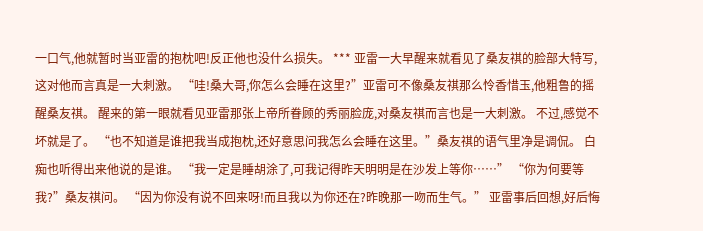一口气,他就暂时当亚雷的抱枕吧!反正他也没什么损失。 *** 亚雷一大早醒来就看见了桑友祺的脸部大特写,这对他而言真是一大刺激。 “哇!桑大哥,你怎么会睡在这里?”亚雷可不像桑友祺那么怜香惜玉,他粗鲁的摇醒桑友祺。 醒来的第一眼就看见亚雷那张上帝所眷顾的秀丽脸庞,对桑友祺而言也是一大刺激。 不过,感觉不坏就是了。 “也不知道是谁把我当成抱枕,还好意思问我怎么会睡在这里。”桑友祺的语气里净是调侃。 白痴也听得出来他说的是谁。 “我一定是睡胡涂了,可我记得昨天明明是在沙发上等你……” “你为何要等我?”桑友祺问。 “因为你没有说不回来呀!而且我以为你还在?昨晚那一吻而生气。” 亚雷事后回想,好后悔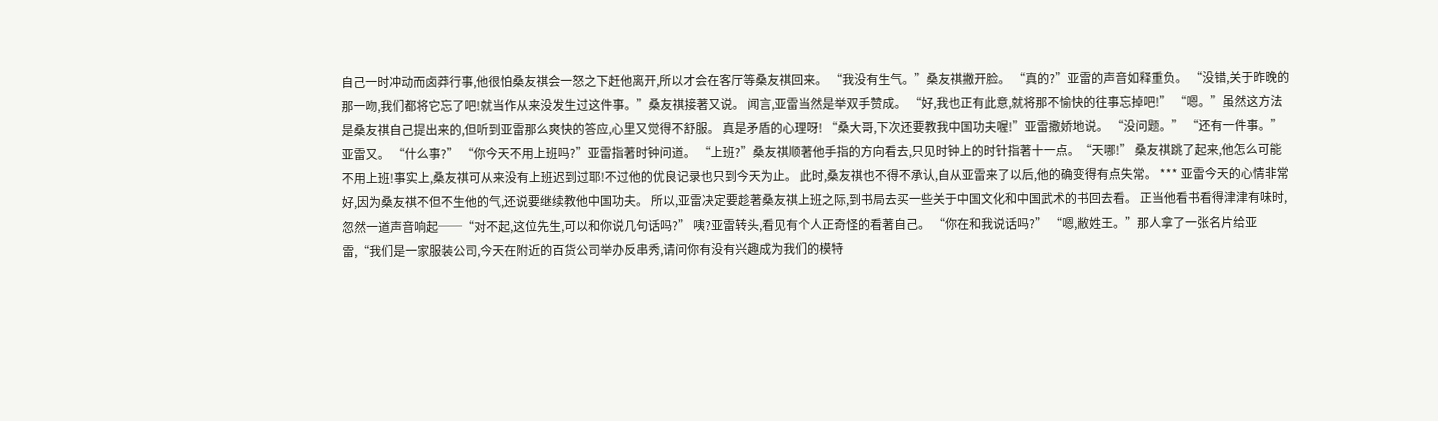自己一时冲动而卤莽行事,他很怕桑友祺会一怒之下赶他离开,所以才会在客厅等桑友祺回来。 “我没有生气。”桑友祺撇开脸。 “真的?”亚雷的声音如释重负。 “没错,关于昨晚的那一吻,我们都将它忘了吧!就当作从来没发生过这件事。”桑友祺接著又说。 闻言,亚雷当然是举双手赞成。 “好,我也正有此意,就将那不愉快的往事忘掉吧!” “嗯。”虽然这方法是桑友祺自己提出来的,但听到亚雷那么爽快的答应,心里又觉得不舒服。 真是矛盾的心理呀! “桑大哥,下次还要教我中国功夫喔!”亚雷撒娇地说。 “没问题。” “还有一件事。”亚雷又。 “什么事?” “你今天不用上班吗?”亚雷指著时钟问道。 “上班?”桑友祺顺著他手指的方向看去,只见时钟上的时针指著十一点。“天哪!” 桑友祺跳了起来,他怎么可能不用上班!事实上,桑友祺可从来没有上班迟到过耶!不过他的优良记录也只到今天为止。 此时,桑友祺也不得不承认,自从亚雷来了以后,他的确变得有点失常。 *** 亚雷今天的心情非常好,因为桑友祺不但不生他的气,还说要继续教他中国功夫。 所以,亚雷决定要趁著桑友祺上班之际,到书局去买一些关于中国文化和中国武术的书回去看。 正当他看书看得津津有味时,忽然一道声音响起──“对不起,这位先生,可以和你说几句话吗?” 咦?亚雷转头,看见有个人正奇怪的看著自己。 “你在和我说话吗?” “嗯,敝姓王。”那人拿了一张名片给亚雷,“我们是一家服装公司,今天在附近的百货公司举办反串秀,请问你有没有兴趣成为我们的模特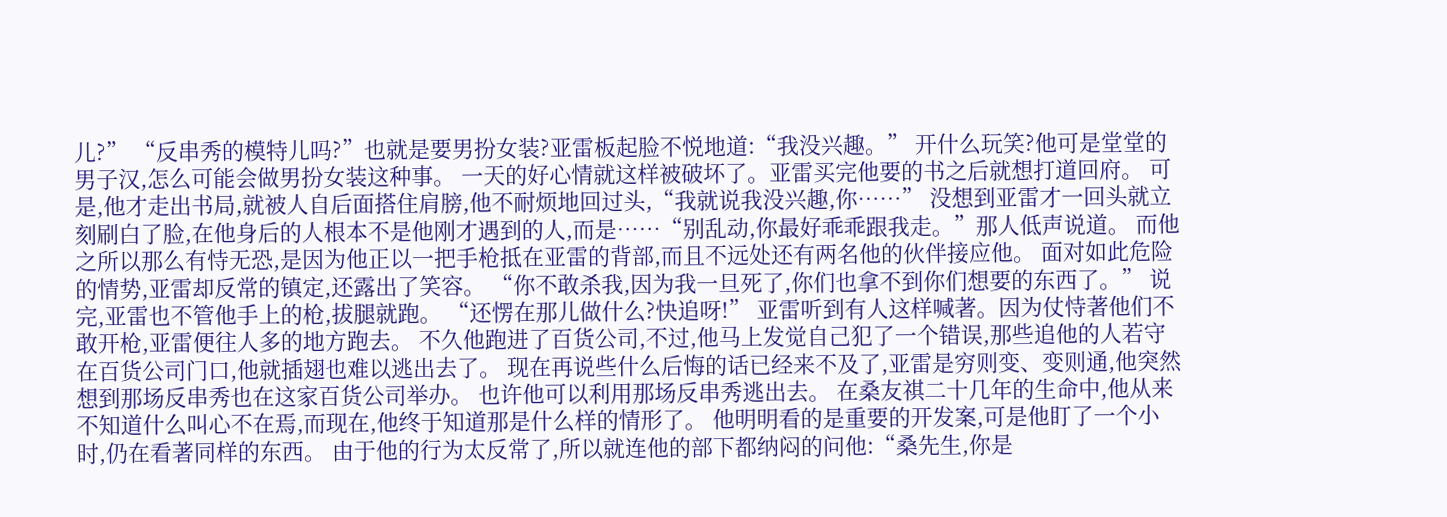儿?” “反串秀的模特儿吗?”也就是要男扮女装?亚雷板起脸不悦地道:“我没兴趣。” 开什么玩笑?他可是堂堂的男子汉,怎么可能会做男扮女装这种事。 一天的好心情就这样被破坏了。亚雷买完他要的书之后就想打道回府。 可是,他才走出书局,就被人自后面搭住肩膀,他不耐烦地回过头,“我就说我没兴趣,你……” 没想到亚雷才一回头就立刻刷白了脸,在他身后的人根本不是他刚才遇到的人,而是……“别乱动,你最好乖乖跟我走。”那人低声说道。 而他之所以那么有恃无恐,是因为他正以一把手枪抵在亚雷的背部,而且不远处还有两名他的伙伴接应他。 面对如此危险的情势,亚雷却反常的镇定,还露出了笑容。 “你不敢杀我,因为我一旦死了,你们也拿不到你们想要的东西了。” 说完,亚雷也不管他手上的枪,拔腿就跑。 “还愣在那儿做什么?快追呀!” 亚雷听到有人这样喊著。因为仗恃著他们不敢开枪,亚雷便往人多的地方跑去。 不久他跑进了百货公司,不过,他马上发觉自己犯了一个错误,那些追他的人若守在百货公司门口,他就插翅也难以逃出去了。 现在再说些什么后悔的话已经来不及了,亚雷是穷则变、变则通,他突然想到那场反串秀也在这家百货公司举办。 也许他可以利用那场反串秀逃出去。 在桑友祺二十几年的生命中,他从来不知道什么叫心不在焉,而现在,他终于知道那是什么样的情形了。 他明明看的是重要的开发案,可是他盯了一个小时,仍在看著同样的东西。 由于他的行为太反常了,所以就连他的部下都纳闷的问他:“桑先生,你是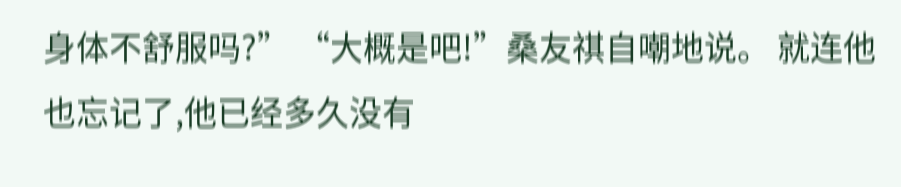身体不舒服吗?” “大概是吧!”桑友祺自嘲地说。 就连他也忘记了,他已经多久没有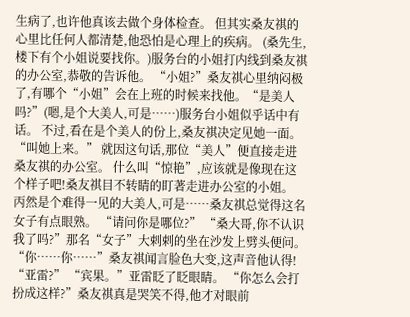生病了,也许他真该去做个身体检查。 但其实桑友祺的心里比任何人都清楚,他恐怕是心理上的疾病。 (桑先生,楼下有个小姐说要找你。)服务台的小姐打内线到桑友祺的办公室,恭敬的告诉他。 “小姐?”桑友祺心里纳闷极了,有哪个“小姐”会在上班的时候来找他。“是美人吗?”(嗯,是个大美人,可是……)服务台小姐似乎话中有话。 不过,看在是个美人的份上,桑友祺决定见她一面。 “叫她上来。” 就因这句话,那位“美人”便直接走进桑友祺的办公室。 什么叫“惊艳”,应该就是像现在这个样子吧!桑友祺目不转睛的盯著走进办公室的小姐。 丙然是个难得一见的大美人,可是……桑友祺总觉得这名女子有点眼熟。 “请问你是哪位?” “桑大哥,你不认识我了吗?”那名“女子”大剌剌的坐在沙发上劈头便问。 “你……你……”桑友祺闻言脸色大变,这声音他认得! “亚雷?” “宾果。”亚雷眨了眨眼睛。 “你怎么会打扮成这样?”桑友祺真是哭笑不得,他才对眼前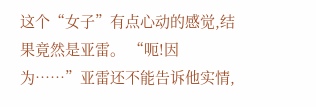这个“女子”有点心动的感觉,结果竟然是亚雷。 “呃!因为……”亚雷还不能告诉他实情,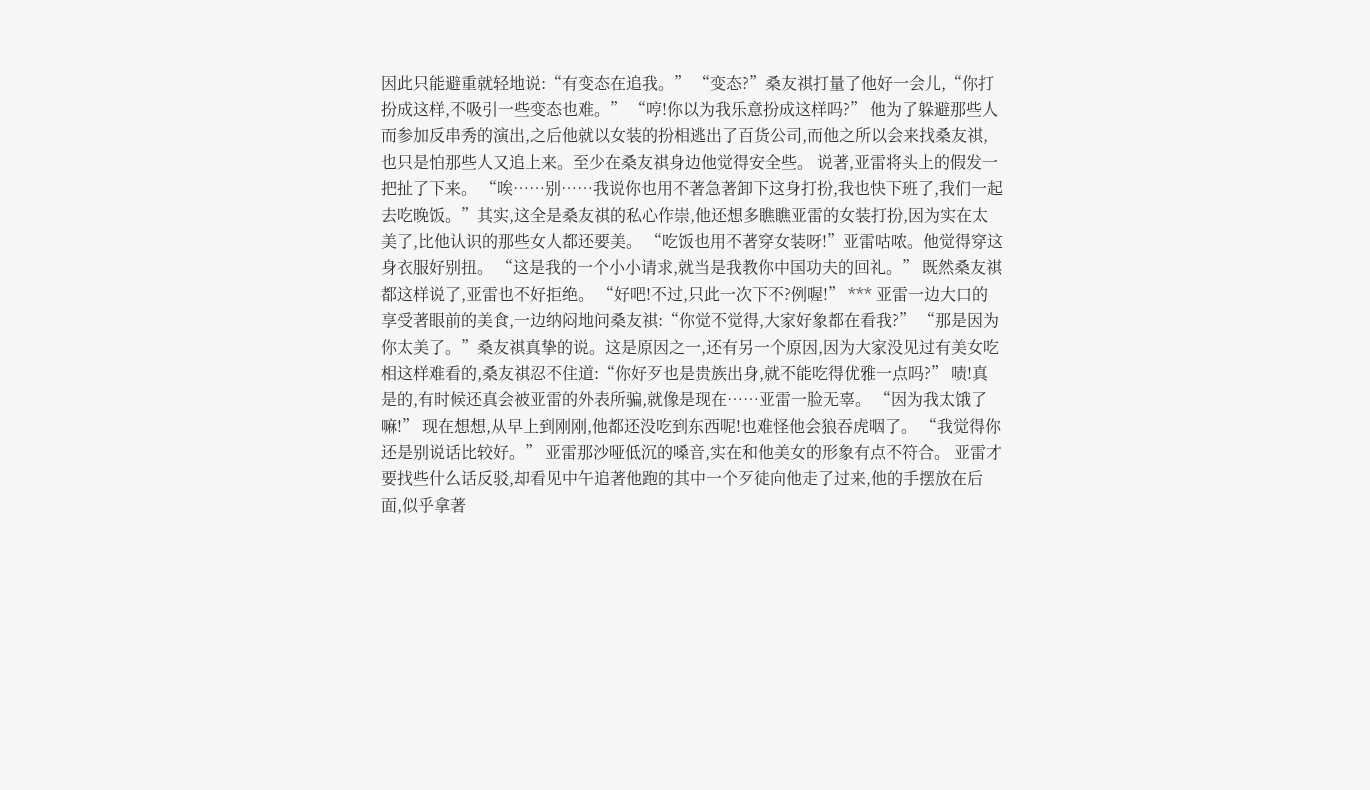因此只能避重就轻地说:“有变态在追我。” “变态?”桑友祺打量了他好一会儿,“你打扮成这样,不吸引一些变态也难。” “哼!你以为我乐意扮成这样吗?” 他为了躲避那些人而参加反串秀的演出,之后他就以女装的扮相逃出了百货公司,而他之所以会来找桑友祺,也只是怕那些人又追上来。至少在桑友祺身边他觉得安全些。 说著,亚雷将头上的假发一把扯了下来。 “唉……别……我说你也用不著急著卸下这身打扮,我也快下班了,我们一起去吃晚饭。”其实,这全是桑友祺的私心作崇,他还想多瞧瞧亚雷的女装打扮,因为实在太美了,比他认识的那些女人都还要美。 “吃饭也用不著穿女装呀!”亚雷咕哝。他觉得穿这身衣服好别扭。 “这是我的一个小小请求,就当是我教你中国功夫的回礼。” 既然桑友祺都这样说了,亚雷也不好拒绝。 “好吧!不过,只此一次下不?例喔!” *** 亚雷一边大口的享受著眼前的美食,一边纳闷地问桑友祺:“你觉不觉得,大家好象都在看我?” “那是因为你太美了。”桑友祺真挚的说。这是原因之一,还有另一个原因,因为大家没见过有美女吃相这样难看的,桑友祺忍不住道:“你好歹也是贵族出身,就不能吃得优雅一点吗?” 啧!真是的,有时候还真会被亚雷的外表所骗,就像是现在……亚雷一脸无辜。 “因为我太饿了嘛!” 现在想想,从早上到刚刚,他都还没吃到东西呢!也难怪他会狼吞虎咽了。 “我觉得你还是别说话比较好。” 亚雷那沙哑低沉的嗓音,实在和他美女的形象有点不符合。 亚雷才要找些什么话反驳,却看见中午追著他跑的其中一个歹徒向他走了过来,他的手摆放在后面,似乎拿著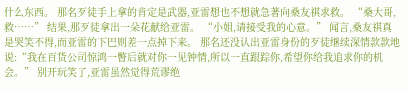什么东西。 那名歹徒手上拿的肯定是武器,亚雷想也不想就急著向桑友祺求救。 “桑大哥,救……” 结果,那歹徒拿出一朵花献给亚雷。 “小姐,请接受我的心意。” 闻言,桑友祺真是哭笑不得,而亚雷的下巴则差一点掉下来。 那名还没认出亚雷身份的歹徒继续深情款款地说:“我在百货公司惊鸿一瞥后就对你一见钟情,所以一直跟踪你,希望你给我追求你的机会。” 别开玩笑了,亚雷虽然觉得荒谬绝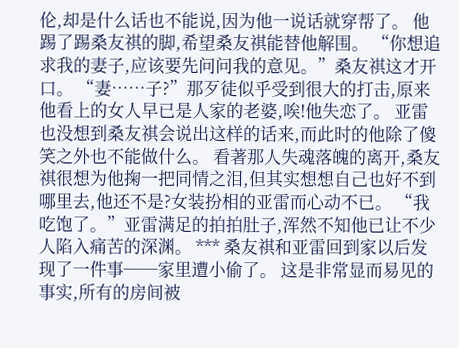伦,却是什么话也不能说,因为他一说话就穿帮了。 他踢了踢桑友祺的脚,希望桑友祺能替他解围。 “你想追求我的妻子,应该要先问问我的意见。”桑友祺这才开口。 “妻……子?”那歹徒似乎受到很大的打击,原来他看上的女人早已是人家的老婆,唉!他失恋了。 亚雷也没想到桑友祺会说出这样的话来,而此时的他除了傻笑之外也不能做什么。 看著那人失魂落魄的离开,桑友祺很想为他掬一把同情之泪,但其实想想自己也好不到哪里去,他还不是?女装扮相的亚雷而心动不已。 “我吃饱了。”亚雷满足的拍拍肚子,浑然不知他已让不少人陷入痛苦的深渊。 *** 桑友祺和亚雷回到家以后发现了一件事──家里遭小偷了。 这是非常显而易见的事实,所有的房间被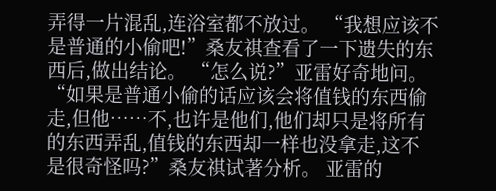弄得一片混乱,连浴室都不放过。 “我想应该不是普通的小偷吧!”桑友祺查看了一下遗失的东西后,做出结论。 “怎么说?”亚雷好奇地问。 “如果是普通小偷的话应该会将值钱的东西偷走,但他……不,也许是他们,他们却只是将所有的东西弄乱,值钱的东西却一样也没拿走,这不是很奇怪吗?”桑友祺试著分析。 亚雷的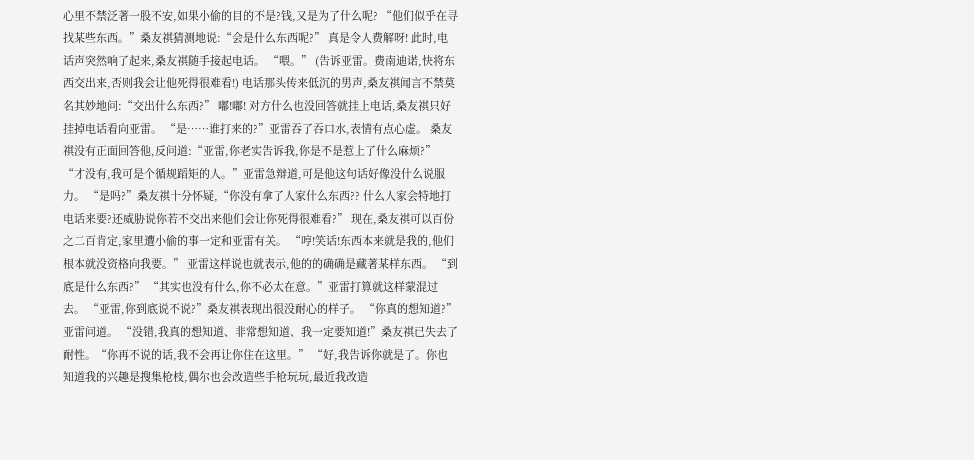心里不禁泛著一股不安,如果小偷的目的不是?钱,又是为了什么呢? “他们似乎在寻找某些东西。”桑友祺猜测地说:“会是什么东西呢?” 真是令人费解呀! 此时,电话声突然响了起来,桑友祺随手接起电话。 “喂。” (告诉亚雷。费南迪诺,快将东西交出来,否则我会让他死得很难看!) 电话那头传来低沉的男声,桑友祺闻言不禁莫名其妙地问:“交出什么东西?” 嘟!嘟! 对方什么也没回答就挂上电话,桑友祺只好挂掉电话看向亚雷。 “是……谁打来的?”亚雷吞了吞口水,表情有点心虚。 桑友祺没有正面回答他,反问道:“亚雷,你老实告诉我,你是不是惹上了什么麻烦?” “才没有,我可是个循规蹈矩的人。”亚雷急辩道,可是他这句话好像没什么说服力。 “是吗?”桑友祺十分怀疑,“你没有拿了人家什么东西?? 什么人家会特地打电话来要?还威胁说你若不交出来他们会让你死得很难看?” 现在,桑友祺可以百份之二百肯定,家里遭小偷的事一定和亚雷有关。 “哼!笑话!东西本来就是我的,他们根本就没资格向我要。” 亚雷这样说也就表示,他的的确确是藏著某样东西。 “到底是什么东西?” “其实也没有什么,你不必太在意。”亚雷打算就这样蒙混过去。 “亚雷,你到底说不说?”桑友祺表现出很没耐心的样子。 “你真的想知道?”亚雷问道。 “没错,我真的想知道、非常想知道、我一定要知道!”桑友祺已失去了耐性。“你再不说的话,我不会再让你住在这里。” “好,我告诉你就是了。你也知道我的兴趣是搜集枪枝,偶尔也会改造些手枪玩玩,最近我改造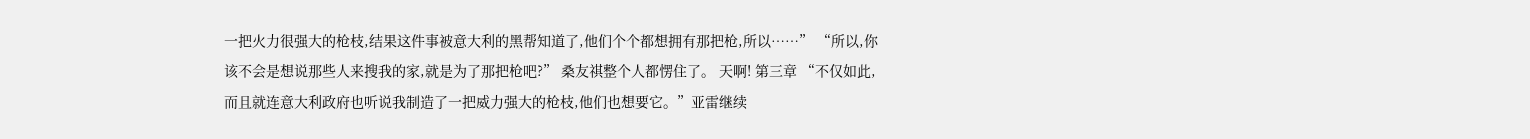一把火力很强大的枪枝,结果这件事被意大利的黑帮知道了,他们个个都想拥有那把枪,所以……” “所以,你该不会是想说那些人来搜我的家,就是为了那把枪吧?” 桑友祺整个人都愣住了。 天啊! 第三章 “不仅如此,而且就连意大利政府也听说我制造了一把威力强大的枪枝,他们也想要它。”亚雷继续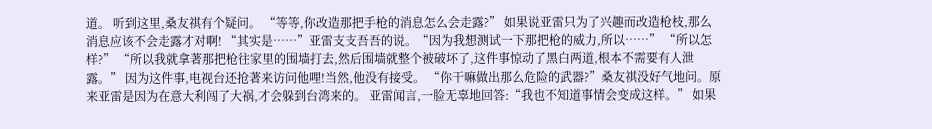道。 听到这里,桑友祺有个疑问。 “等等,你改造那把手枪的消息怎么会走露?” 如果说亚雷只为了兴趣而改造枪枝,那么消息应该不会走露才对啊! “其实是……”亚雷支支吾吾的说。“因为我想测试一下那把枪的威力,所以……” “所以怎样?” “所以我就拿著那把枪往家里的围墙打去,然后围墙就整个被破坏了,这件事惊动了黑白两道,根本不需要有人泄露。” 因为这件事,电视台还抢著来访问他哩!当然,他没有接受。 “你干嘛做出那么危险的武器?”桑友祺没好气地问。原来亚雷是因为在意大利闯了大祸,才会躲到台湾来的。 亚雷闻言,一脸无辜地回答:“我也不知道事情会变成这样。” 如果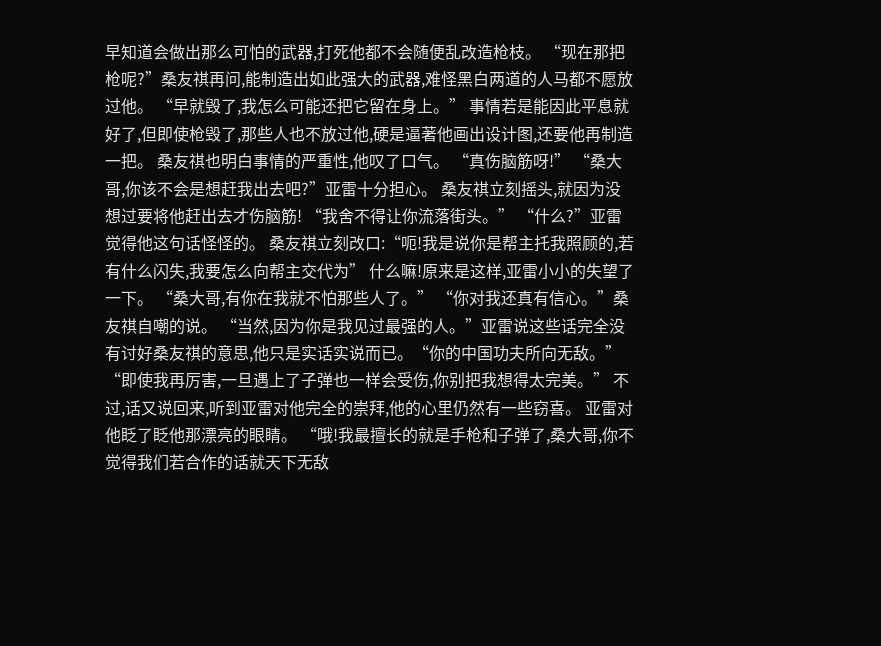早知道会做出那么可怕的武器,打死他都不会随便乱改造枪枝。 “现在那把枪呢?”桑友祺再问,能制造出如此强大的武器,难怪黑白两道的人马都不愿放过他。 “早就毁了,我怎么可能还把它留在身上。” 事情若是能因此平息就好了,但即使枪毁了,那些人也不放过他,硬是逼著他画出设计图,还要他再制造一把。 桑友祺也明白事情的严重性,他叹了口气。 “真伤脑筋呀!” “桑大哥,你该不会是想赶我出去吧?”亚雷十分担心。 桑友祺立刻摇头,就因为没想过要将他赶出去才伤脑筋! “我舍不得让你流落街头。” “什么?”亚雷觉得他这句话怪怪的。 桑友祺立刻改口:“呃!我是说你是帮主托我照顾的,若有什么闪失,我要怎么向帮主交代为” 什么嘛!原来是这样,亚雷小小的失望了一下。 “桑大哥,有你在我就不怕那些人了。” “你对我还真有信心。”桑友祺自嘲的说。 “当然,因为你是我见过最强的人。”亚雷说这些话完全没有讨好桑友祺的意思,他只是实话实说而已。“你的中国功夫所向无敌。” “即使我再厉害,一旦遇上了子弹也一样会受伤,你别把我想得太完美。” 不过,话又说回来,听到亚雷对他完全的崇拜,他的心里仍然有一些窃喜。 亚雷对他眨了眨他那漂亮的眼睛。 “哦!我最擅长的就是手枪和子弹了,桑大哥,你不觉得我们若合作的话就天下无敌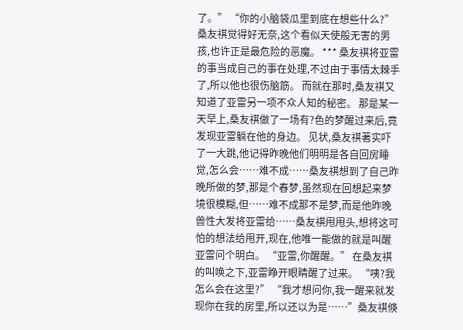了。” “你的小脑袋瓜里到底在想些什么?” 桑友祺觉得好无奈,这个看似天使般无害的男孩,也许正是最危险的恶魔。 *** 桑友祺将亚雷的事当成自己的事在处理,不过由于事情太棘手了,所以他也很伤脑筋。 而就在那时,桑友祺又知道了亚雷另一项不众人知的秘密。 那是某一天早上,桑友祺做了一场有?色的梦醒过来后,竟发现亚雷躺在他的身边。 见状,桑友祺著实吓了一大跳,他记得昨晚他们明明是各自回房睡觉,怎么会……难不成……桑友祺想到了自己昨晚所做的梦,那是个春梦,虽然现在回想起来梦境很模糊,但……难不成那不是梦,而是他昨晚兽性大发将亚雷给……桑友祺甩甩头,想将这可怕的想法给甩开,现在,他唯一能做的就是叫醒亚雷问个明白。 “亚雷,你醒醒。” 在桑友祺的叫唤之下,亚雷睁开眼睛醒了过来。 “咦?我怎么会在这里?” “我才想问你,我一醒来就发现你在我的房里,所以还以为是……”桑友祺倏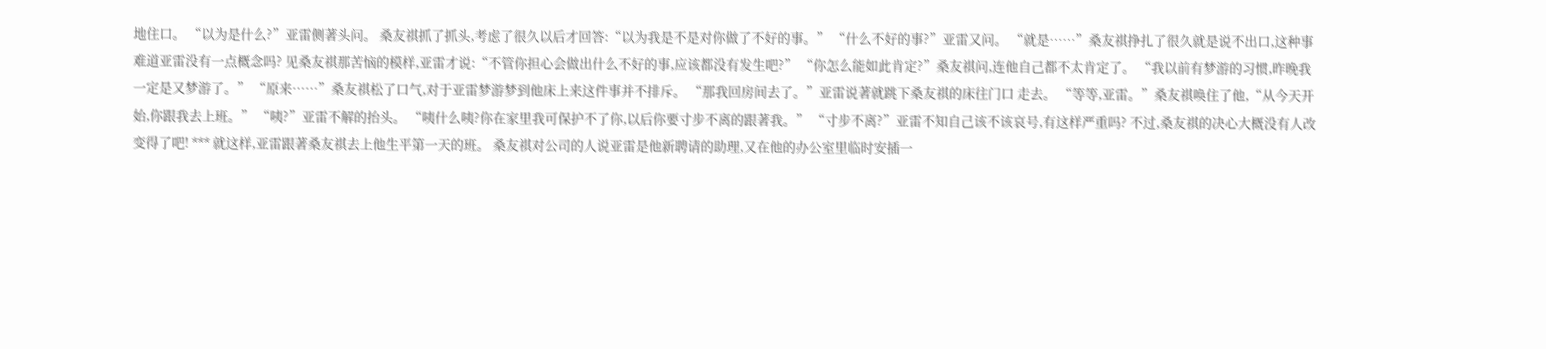地住口。 “以为是什么?”亚雷侧著头问。 桑友祺抓了抓头,考虑了很久以后才回答:“以为我是不是对你做了不好的事。” “什么不好的事?”亚雷又问。 “就是……”桑友祺挣扎了很久就是说不出口,这种事难道亚雷没有一点概念吗? 见桑友祺那苦恼的模样,亚雷才说:“不管你担心会做出什么不好的事,应该都没有发生吧?” “你怎么能如此肯定?”桑友祺问,连他自己都不太肯定了。 “我以前有梦游的习惯,昨晚我一定是又梦游了。” “原来……”桑友祺松了口气,对于亚雷梦游梦到他床上来这件事并不排斥。 “那我回房间去了。”亚雷说著就跳下桑友祺的床往门口 走去。 “等等,亚雷。”桑友祺唤住了他,“从今天开始,你跟我去上班。” “咦?”亚雷不解的抬头。 “咦什么咦?你在家里我可保护不了你,以后你要寸步不离的跟著我。” “寸步不离?”亚雷不知自己该不该哀号,有这样严重吗? 不过,桑友祺的决心大概没有人改变得了吧! *** 就这样,亚雷跟著桑友祺去上他生平第一天的班。 桑友祺对公司的人说亚雷是他新聘请的助理,又在他的办公室里临时安插一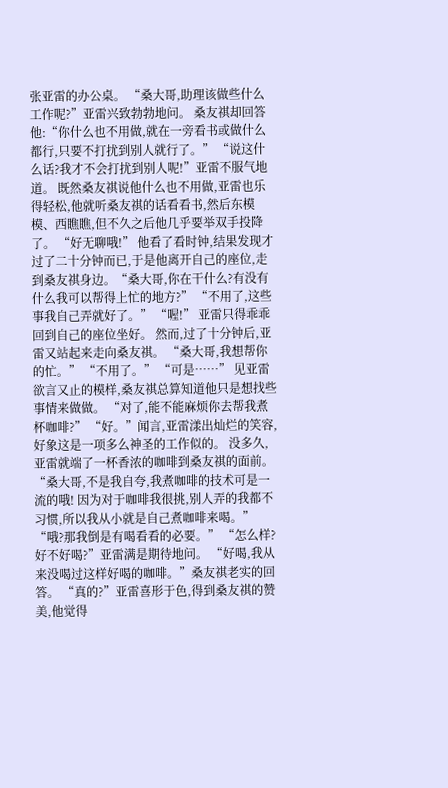张亚雷的办公桌。 “桑大哥,助理该做些什么工作呢?”亚雷兴致勃勃地问。 桑友祺却回答他:“你什么也不用做,就在一旁看书或做什么都行,只要不打扰到别人就行了。” “说这什么话?我才不会打扰到别人呢!”亚雷不服气地道。 既然桑友祺说他什么也不用做,亚雷也乐得轻松,他就听桑友祺的话看看书,然后东模模、西瞧瞧,但不久之后他几乎要举双手投降了。 “好无聊哦!” 他看了看时钟,结果发现才过了二十分钟而已,于是他离开自己的座位,走到桑友祺身边。“桑大哥,你在干什么?有没有什么我可以帮得上忙的地方?” “不用了,这些事我自己弄就好了。” “喔!” 亚雷只得乖乖回到自己的座位坐好。 然而,过了十分钟后,亚雷又站起来走向桑友祺。 “桑大哥,我想帮你的忙。” “不用了。” “可是……” 见亚雷欲言又止的模样,桑友祺总算知道他只是想找些事情来做做。 “对了,能不能麻烦你去帮我煮杯咖啡?” “好。”闻言,亚雷漾出灿烂的笑容,好象这是一项多么神圣的工作似的。 没多久,亚雷就端了一杯香浓的咖啡到桑友祺的面前。 “桑大哥,不是我自夸,我煮咖啡的技术可是一流的哦! 因为对于咖啡我很挑,别人弄的我都不习惯,所以我从小就是自己煮咖啡来喝。” “哦?那我倒是有喝看看的必要。” “怎么样?好不好喝?”亚雷满是期待地问。 “好喝,我从来没喝过这样好喝的咖啡。”桑友祺老实的回答。 “真的?”亚雷喜形于色,得到桑友祺的赞美,他觉得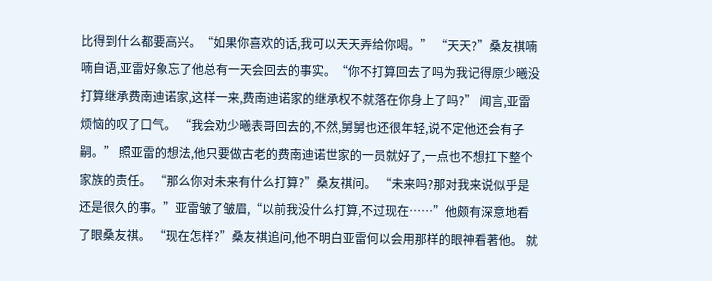比得到什么都要高兴。“如果你喜欢的话,我可以天天弄给你喝。” “天天?”桑友祺喃喃自语,亚雷好象忘了他总有一天会回去的事实。“你不打算回去了吗为我记得原少曦没打算继承费南迪诺家,这样一来,费南迪诺家的继承权不就落在你身上了吗?” 闻言,亚雷烦恼的叹了口气。 “我会劝少曦表哥回去的,不然,舅舅也还很年轻,说不定他还会有子嗣。” 照亚雷的想法,他只要做古老的费南迪诺世家的一员就好了,一点也不想扛下整个家族的责任。 “那么你对未来有什么打算?”桑友祺问。 “未来吗?那对我来说似乎是还是很久的事。”亚雷皱了皱眉,“以前我没什么打算,不过现在……”他颇有深意地看了眼桑友祺。 “现在怎样?”桑友祺追问,他不明白亚雷何以会用那样的眼神看著他。 就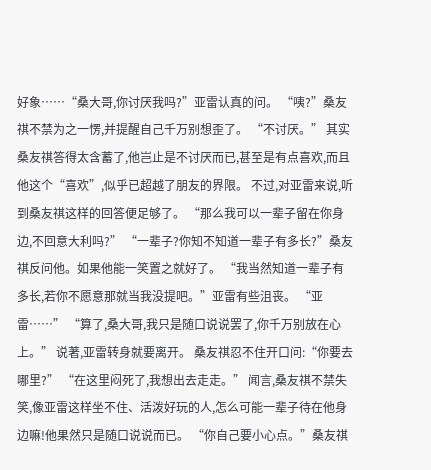好象……“桑大哥,你讨厌我吗?”亚雷认真的问。 “咦?”桑友祺不禁为之一愣,并提醒自己千万别想歪了。 “不讨厌。” 其实桑友祺答得太含蓄了,他岂止是不讨厌而已,甚至是有点喜欢,而且他这个“喜欢”,似乎已超越了朋友的界限。 不过,对亚雷来说,听到桑友祺这样的回答便足够了。 “那么我可以一辈子留在你身边,不回意大利吗?” “一辈子?你知不知道一辈子有多长?”桑友祺反问他。如果他能一笑置之就好了。 “我当然知道一辈子有多长,若你不愿意那就当我没提吧。”亚雷有些沮丧。 “亚雷……” “算了,桑大哥,我只是随口说说罢了,你千万别放在心上。” 说著,亚雷转身就要离开。 桑友祺忍不住开口问:“你要去哪里?” “在这里闷死了,我想出去走走。” 闻言,桑友祺不禁失笑,像亚雷这样坐不住、活泼好玩的人,怎么可能一辈子待在他身边嘛!他果然只是随口说说而已。 “你自己要小心点。”桑友祺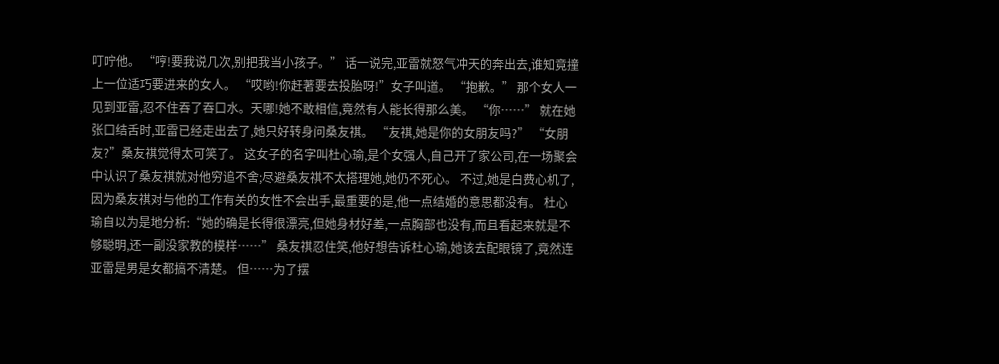叮咛他。 “哼!要我说几次,别把我当小孩子。” 话一说完,亚雷就怒气冲天的奔出去,谁知竟撞上一位适巧要进来的女人。 “哎哟!你赶著要去投胎呀!”女子叫道。 “抱歉。” 那个女人一见到亚雷,忍不住吞了吞口水。天哪!她不敢相信,竟然有人能长得那么美。 “你……” 就在她张口结舌时,亚雷已经走出去了,她只好转身问桑友祺。 “友祺,她是你的女朋友吗?” “女朋友?”桑友祺觉得太可笑了。 这女子的名字叫杜心瑜,是个女强人,自己开了家公司,在一场聚会中认识了桑友祺就对他穷追不舍;尽避桑友祺不太搭理她,她仍不死心。 不过,她是白费心机了,因为桑友祺对与他的工作有关的女性不会出手,最重要的是,他一点结婚的意思都没有。 杜心瑜自以为是地分析:“她的确是长得很漂亮,但她身材好差,一点胸部也没有,而且看起来就是不够聪明,还一副没家教的模样……” 桑友祺忍住笑,他好想告诉杜心瑜,她该去配眼镜了,竟然连亚雷是男是女都搞不清楚。 但……为了摆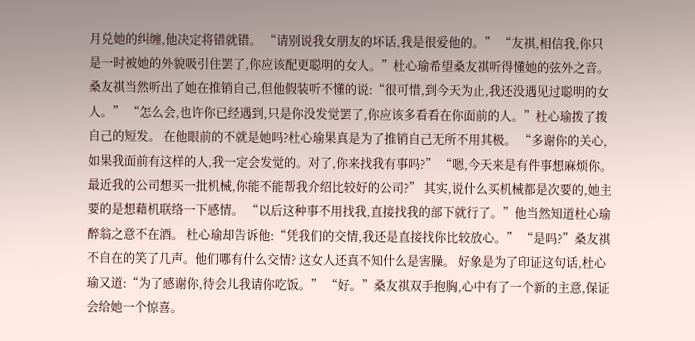月兑她的纠缠,他决定将错就错。 “请别说我女朋友的坏话,我是很爱他的。” “友祺,相信我,你只是一时被她的外貌吸引住罢了,你应该配更聪明的女人。”杜心瑜希望桑友祺听得懂她的弦外之音。 桑友祺当然听出了她在推销自己,但他假装听不懂的说:“很可惜,到今天为止,我还没遇见过聪明的女人。” “怎么会,也许你已经遇到,只是你没发觉罢了,你应该多看看在你面前的人。”杜心瑜拨了拨自己的短发。 在他眼前的不就是她吗?杜心瑜果真是为了推销自己无所不用其极。 “多谢你的关心,如果我面前有这样的人,我一定会发觉的。对了,你来找我有事吗?” “嗯,今天来是有件事想麻烦你。最近我的公司想买一批机械,你能不能帮我介绍比较好的公司?” 其实,说什么买机械都是次要的,她主要的是想藉机联络一下感情。 “以后这种事不用找我,直接找我的部下就行了。”他当然知道杜心瑜醉翁之意不在酒。 杜心瑜却告诉他:“凭我们的交情,我还是直接找你比较放心。” “是吗?”桑友祺不自在的笑了几声。他们哪有什么交情? 这女人还真不知什么是害臊。 好象是为了印证这句话,杜心瑜又道:“为了感谢你,待会儿我请你吃饭。” “好。”桑友祺双手抱胸,心中有了一个新的主意,保证会给她一个惊喜。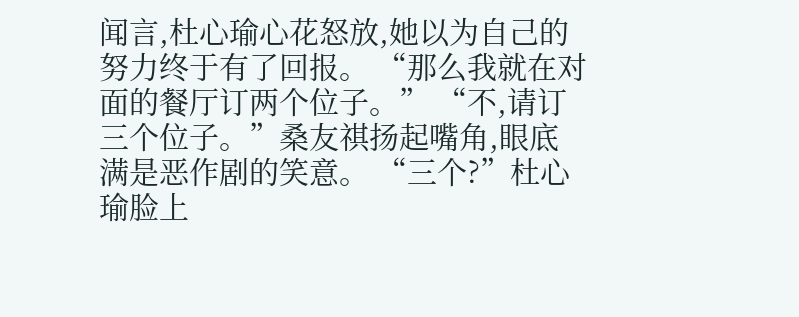闻言,杜心瑜心花怒放,她以为自己的努力终于有了回报。 “那么我就在对面的餐厅订两个位子。” “不,请订三个位子。”桑友祺扬起嘴角,眼底满是恶作剧的笑意。 “三个?”杜心瑜脸上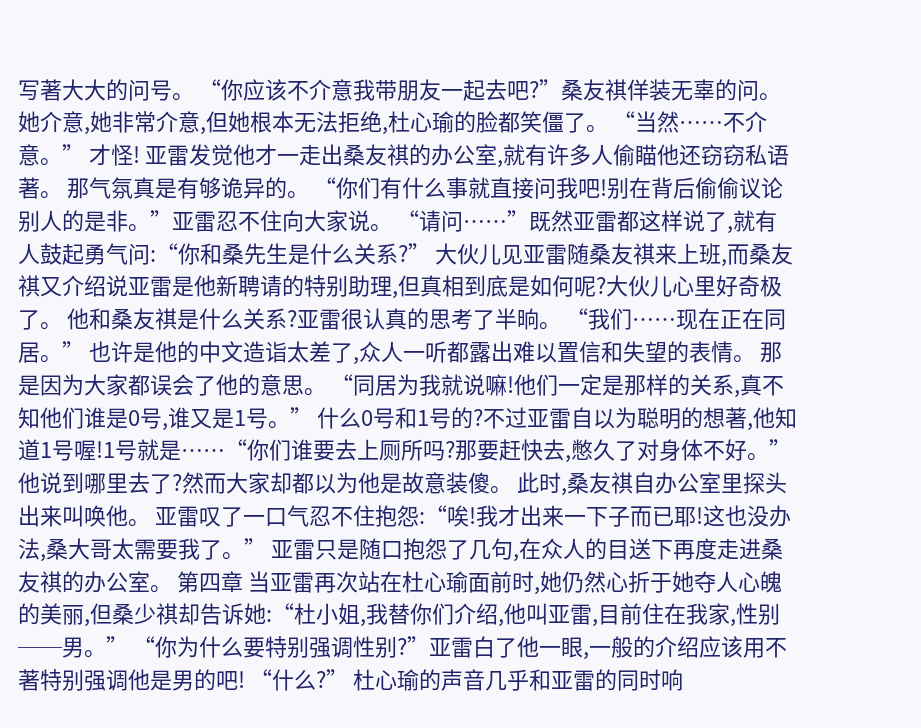写著大大的问号。 “你应该不介意我带朋友一起去吧?”桑友祺佯装无辜的问。 她介意,她非常介意,但她根本无法拒绝,杜心瑜的脸都笑僵了。 “当然……不介意。” 才怪! 亚雷发觉他才一走出桑友祺的办公室,就有许多人偷瞄他还窃窃私语著。 那气氛真是有够诡异的。 “你们有什么事就直接问我吧!别在背后偷偷议论别人的是非。”亚雷忍不住向大家说。 “请问……”既然亚雷都这样说了,就有人鼓起勇气问:“你和桑先生是什么关系?” 大伙儿见亚雷随桑友祺来上班,而桑友祺又介绍说亚雷是他新聘请的特别助理,但真相到底是如何呢?大伙儿心里好奇极了。 他和桑友祺是什么关系?亚雷很认真的思考了半晌。 “我们……现在正在同居。” 也许是他的中文造诣太差了,众人一听都露出难以置信和失望的表情。 那是因为大家都误会了他的意思。 “同居为我就说嘛!他们一定是那样的关系,真不知他们谁是0号,谁又是1号。” 什么0号和1号的?不过亚雷自以为聪明的想著,他知道1号喔!1号就是……“你们谁要去上厕所吗?那要赶快去,憋久了对身体不好。” 他说到哪里去了?然而大家却都以为他是故意装傻。 此时,桑友祺自办公室里探头出来叫唤他。 亚雷叹了一口气忍不住抱怨:“唉!我才出来一下子而已耶!这也没办法,桑大哥太需要我了。” 亚雷只是随口抱怨了几句,在众人的目送下再度走进桑友祺的办公室。 第四章 当亚雷再次站在杜心瑜面前时,她仍然心折于她夺人心魄的美丽,但桑少祺却告诉她:“杜小姐,我替你们介绍,他叫亚雷,目前住在我家,性别──男。” “你为什么要特别强调性别?”亚雷白了他一眼,一般的介绍应该用不著特别强调他是男的吧! “什么?” 杜心瑜的声音几乎和亚雷的同时响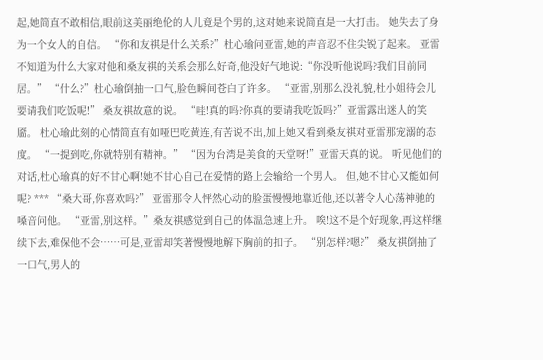起,她简直不敢相信,眼前这美丽绝伦的人儿竟是个男的,这对她来说简直是一大打击。 她失去了身为一个女人的自信。 “你和友祺是什么关系?”杜心瑜问亚雷,她的声音忍不住尖锐了起来。 亚雷不知道为什么大家对他和桑友祺的关系会那么好奇,他没好气地说:“你没听他说吗?我们目前同居。” “什么?”杜心瑜倒抽一口气,脸色瞬间苍白了许多。 “亚雷,别那么没礼貌,杜小姐待会儿要请我们吃饭呢!” 桑友祺故意的说。 “哇!真的吗?你真的要请我吃饭吗?”亚雷露出迷人的笑靥。 杜心瑜此刻的心情简直有如哑巴吃黄连,有苦说不出,加上她又看到桑友祺对亚雷那宠溺的态度。 “一提到吃,你就特别有精神。” “因为台湾是美食的天堂呀!”亚雷天真的说。 听见他们的对话,杜心瑜真的好不甘心啊!她不甘心自己在爱情的路上会输给一个男人。 但,她不甘心又能如何呢? *** “桑大哥,你喜欢吗?” 亚雷那令人怦然心动的脸蛋慢慢地靠近他,还以著令人心荡神驰的嗓音问他。 “亚雷,别这样。”桑友祺感觉到自己的体温急速上升。 唉!这不是个好现象,再这样继续下去,难保他不会……可是,亚雷却笑著慢慢地解下胸前的扣子。 “别怎样?嗯?” 桑友祺倒抽了一口气,男人的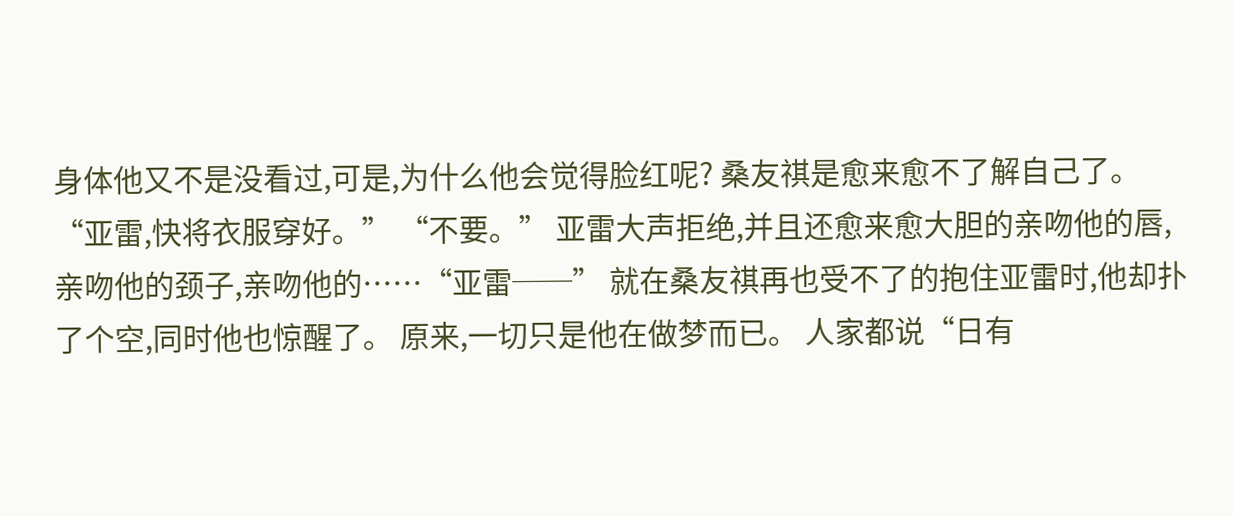身体他又不是没看过,可是,为什么他会觉得脸红呢? 桑友祺是愈来愈不了解自己了。 “亚雷,快将衣服穿好。” “不要。” 亚雷大声拒绝,并且还愈来愈大胆的亲吻他的唇,亲吻他的颈子,亲吻他的……“亚雷──” 就在桑友祺再也受不了的抱住亚雷时,他却扑了个空,同时他也惊醒了。 原来,一切只是他在做梦而已。 人家都说“日有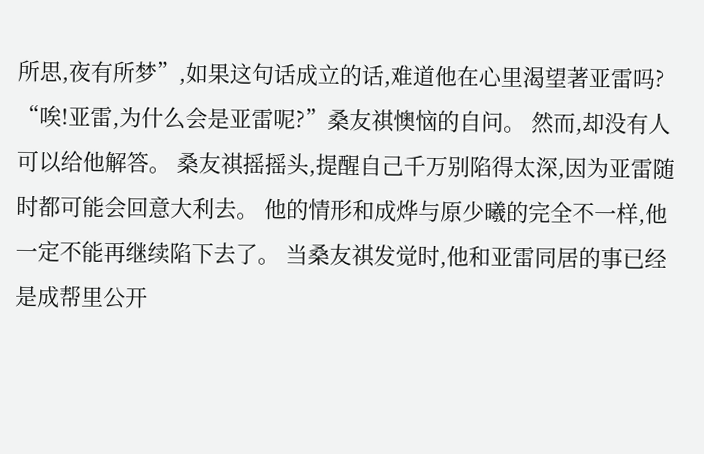所思,夜有所梦”,如果这句话成立的话,难道他在心里渴望著亚雷吗? “唉!亚雷,为什么会是亚雷呢?”桑友祺懊恼的自问。 然而,却没有人可以给他解答。 桑友祺摇摇头,提醒自己千万别陷得太深,因为亚雷随时都可能会回意大利去。 他的情形和成烨与原少曦的完全不一样,他一定不能再继续陷下去了。 当桑友祺发觉时,他和亚雷同居的事已经是成帮里公开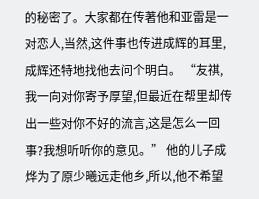的秘密了。大家都在传著他和亚雷是一对恋人,当然,这件事也传进成辉的耳里,成辉还特地找他去问个明白。 “友祺,我一向对你寄予厚望,但最近在帮里却传出一些对你不好的流言,这是怎么一回事?我想听听你的意见。” 他的儿子成烨为了原少曦远走他乡,所以,他不希望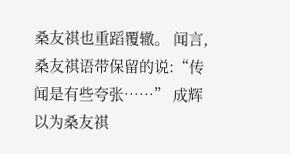桑友祺也重蹈覆辙。 闻言,桑友祺语带保留的说:“传闻是有些夸张……” 成辉以为桑友祺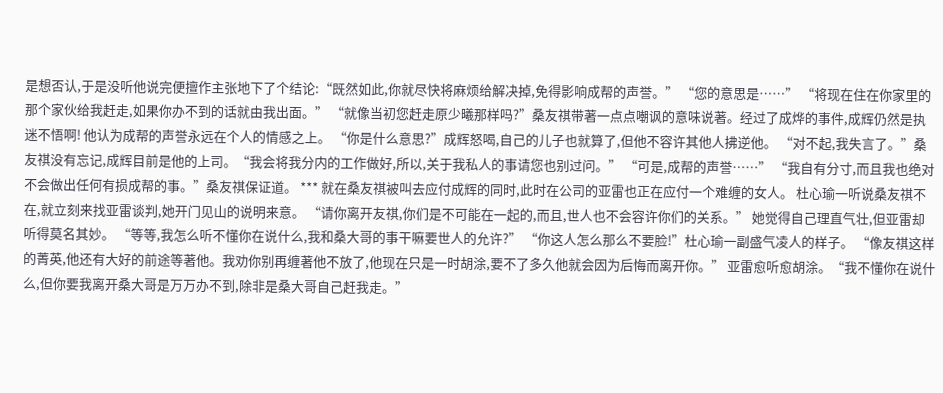是想否认,于是没听他说完便擅作主张地下了个结论:“既然如此,你就尽快将麻烦给解决掉,免得影响成帮的声誉。” “您的意思是……” “将现在住在你家里的那个家伙给我赶走,如果你办不到的话就由我出面。” “就像当初您赶走原少曦那样吗?”桑友祺带著一点点嘲讽的意味说著。经过了成烨的事件,成辉仍然是执迷不悟啊! 他认为成帮的声誉永远在个人的情感之上。 “你是什么意思?”成辉怒喝,自己的儿子也就算了,但他不容许其他人拂逆他。 “对不起,我失言了。”桑友祺没有忘记,成辉目前是他的上司。“我会将我分内的工作做好,所以,关于我私人的事请您也别过问。” “可是,成帮的声誉……” “我自有分寸,而且我也绝对不会做出任何有损成帮的事。”桑友祺保证道。 *** 就在桑友祺被叫去应付成辉的同时,此时在公司的亚雷也正在应付一个难缠的女人。 杜心瑜一听说桑友祺不在,就立刻来找亚雷谈判,她开门见山的说明来意。 “请你离开友祺,你们是不可能在一起的,而且,世人也不会容许你们的关系。” 她觉得自己理直气壮,但亚雷却听得莫名其妙。 “等等,我怎么听不懂你在说什么,我和桑大哥的事干嘛要世人的允许?” “你这人怎么那么不要脸!”杜心瑜一副盛气凌人的样子。 “像友祺这样的菁英,他还有大好的前途等著他。我劝你别再缠著他不放了,他现在只是一时胡涂,要不了多久他就会因为后悔而离开你。” 亚雷愈听愈胡涂。“我不懂你在说什么,但你要我离开桑大哥是万万办不到,除非是桑大哥自己赶我走。”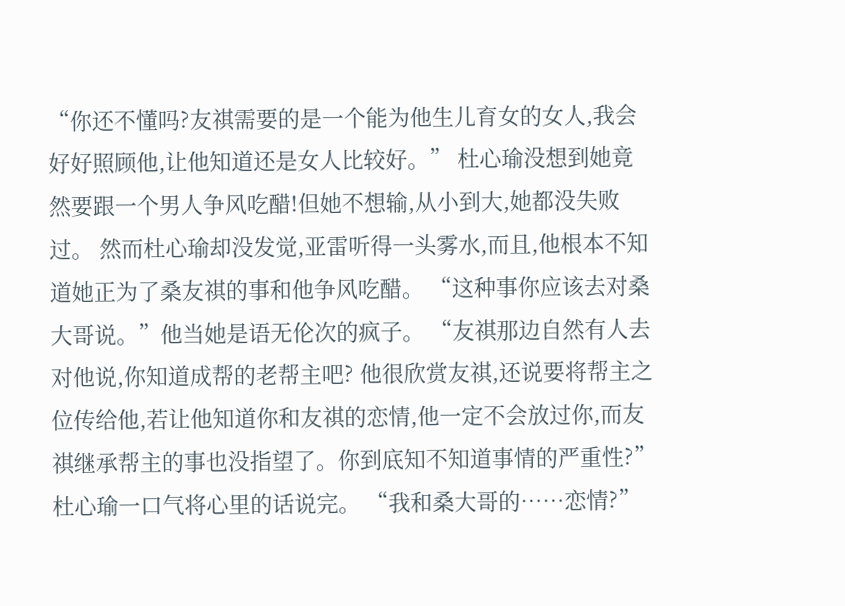“你还不懂吗?友祺需要的是一个能为他生儿育女的女人,我会好好照顾他,让他知道还是女人比较好。” 杜心瑜没想到她竟然要跟一个男人争风吃醋!但她不想输,从小到大,她都没失败过。 然而杜心瑜却没发觉,亚雷听得一头雾水,而且,他根本不知道她正为了桑友祺的事和他争风吃醋。 “这种事你应该去对桑大哥说。”他当她是语无伦次的疯子。 “友祺那边自然有人去对他说,你知道成帮的老帮主吧? 他很欣赏友祺,还说要将帮主之位传给他,若让他知道你和友祺的恋情,他一定不会放过你,而友祺继承帮主的事也没指望了。你到底知不知道事情的严重性?”杜心瑜一口气将心里的话说完。 “我和桑大哥的……恋情?”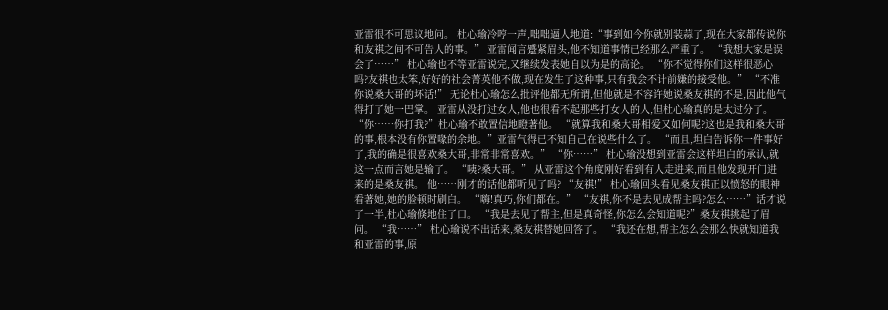亚雷很不可思议地问。 杜心瑜冷哼一声,咄咄逼人地道:“事到如今你就别装蒜了,现在大家都传说你和友祺之间不可告人的事。” 亚雷闻言蹙紧眉头,他不知道事情已经那么严重了。 “我想大家是误会了……” 杜心瑜也不等亚雷说完,又继续发表她自以为是的高论。 “你不觉得你们这样很恶心吗?友祺也太笨,好好的社会菁英他不做,现在发生了这种事,只有我会不计前嫌的接受他。” “不准你说桑大哥的坏话!” 无论杜心瑜怎么批评他都无所谓,但他就是不容许她说桑友祺的不是,因此他气得打了她一巴掌。 亚雷从没打过女人,他也很看不起那些打女人的人,但杜心瑜真的是太过分了。 “你……你打我?”杜心瑜不敢置信地瞪著他。 “就算我和桑大哥相爱又如何呢?这也是我和桑大哥的事,根本没有你置喙的余地。”亚雷气得已不知自己在说些什么了。 “而且,坦白告诉你一件事好了,我的确是很喜欢桑大哥,非常非常喜欢。” “你……” 杜心瑜没想到亚雷会这样坦白的承认,就这一点而言她是输了。 “咦?桑大哥。” 从亚雷这个角度刚好看到有人走进来,而且他发现开门进来的是桑友祺。 他……刚才的话他都听见了吗? “友祺!” 杜心瑜回头看见桑友祺正以愤怒的眼神看著她,她的脸顿时刷白。 “嗨!真巧,你们都在。” “友祺,你不是去见成帮主吗?怎么……”话才说了一半,杜心瑜倏地住了口。 “我是去见了帮主,但是真奇怪,你怎么会知道呢?”桑友祺挑起了眉问。 “我……” 杜心瑜说不出话来,桑友祺替她回答了。 “我还在想,帮主怎么会那么快就知道我和亚雷的事,原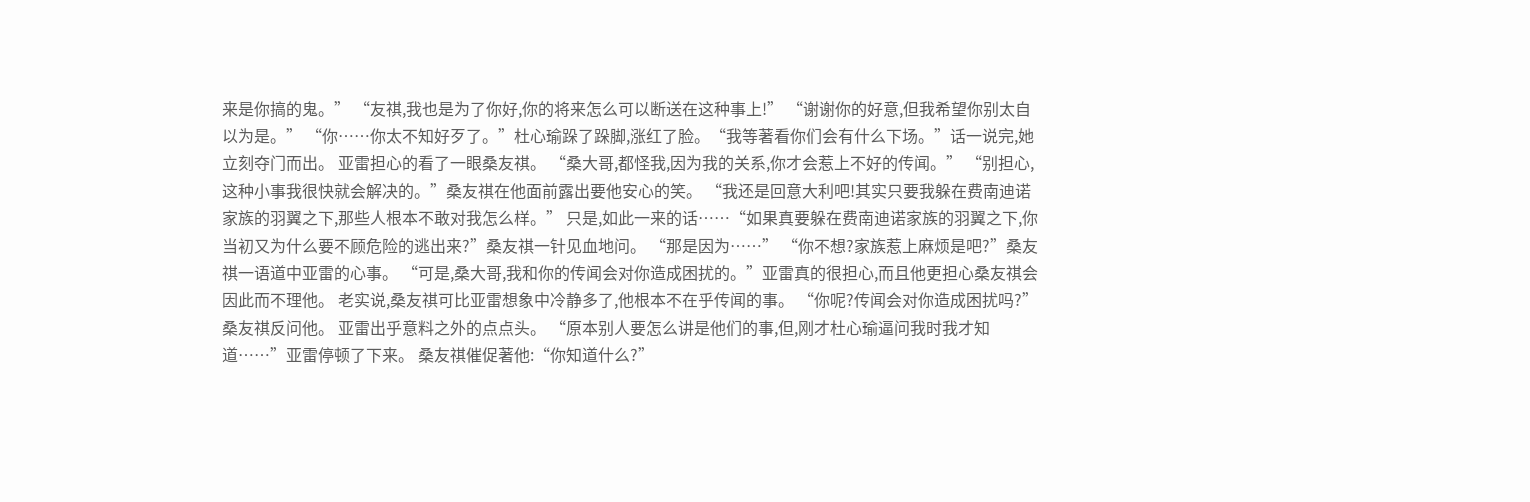来是你搞的鬼。” “友祺,我也是为了你好,你的将来怎么可以断送在这种事上!” “谢谢你的好意,但我希望你别太自以为是。” “你……你太不知好歹了。”杜心瑜跺了跺脚,涨红了脸。“我等著看你们会有什么下场。”话一说完,她立刻夺门而出。 亚雷担心的看了一眼桑友祺。 “桑大哥,都怪我,因为我的关系,你才会惹上不好的传闻。” “别担心,这种小事我很快就会解决的。”桑友祺在他面前露出要他安心的笑。 “我还是回意大利吧!其实只要我躲在费南迪诺家族的羽翼之下,那些人根本不敢对我怎么样。” 只是,如此一来的话……“如果真要躲在费南迪诺家族的羽翼之下,你当初又为什么要不顾危险的逃出来?”桑友祺一针见血地问。 “那是因为……” “你不想?家族惹上麻烦是吧?”桑友祺一语道中亚雷的心事。 “可是,桑大哥,我和你的传闻会对你造成困扰的。”亚雷真的很担心,而且他更担心桑友祺会因此而不理他。 老实说,桑友祺可比亚雷想象中冷静多了,他根本不在乎传闻的事。 “你呢?传闻会对你造成困扰吗?”桑友祺反问他。 亚雷出乎意料之外的点点头。 “原本别人要怎么讲是他们的事,但,刚才杜心瑜逼问我时我才知道……”亚雷停顿了下来。 桑友祺催促著他:“你知道什么?”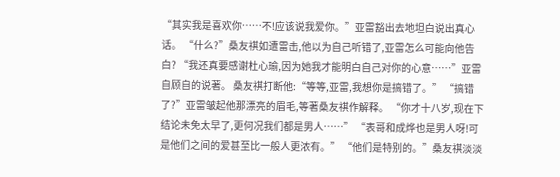“其实我是喜欢你……不!应该说我爱你。”亚雷豁出去地坦白说出真心话。 “什么?”桑友祺如遭雷击,他以为自己听错了,亚雷怎么可能向他告白? “我还真要感谢杜心瑜,因为她我才能明白自己对你的心意……”亚雷自顾自的说著。 桑友祺打断他:“等等,亚雷,我想你是搞错了。” “搞错了?”亚雷皱起他那漂亮的眉毛,等著桑友祺作解释。 “你才十八岁,现在下结论未免太早了,更何况我们都是男人……” “表哥和成烨也是男人呀!可是他们之间的爱甚至比一般人更浓有。” “他们是特别的。”桑友祺淡淡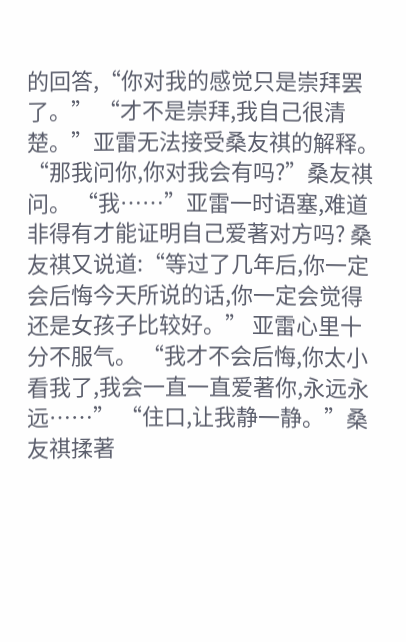的回答,“你对我的感觉只是崇拜罢了。” “才不是崇拜,我自己很清楚。”亚雷无法接受桑友祺的解释。 “那我问你,你对我会有吗?”桑友祺问。 “我……”亚雷一时语塞,难道非得有才能证明自己爱著对方吗? 桑友祺又说道:“等过了几年后,你一定会后悔今天所说的话,你一定会觉得还是女孩子比较好。” 亚雷心里十分不服气。 “我才不会后悔,你太小看我了,我会一直一直爱著你,永远永远……” “住口,让我静一静。”桑友祺揉著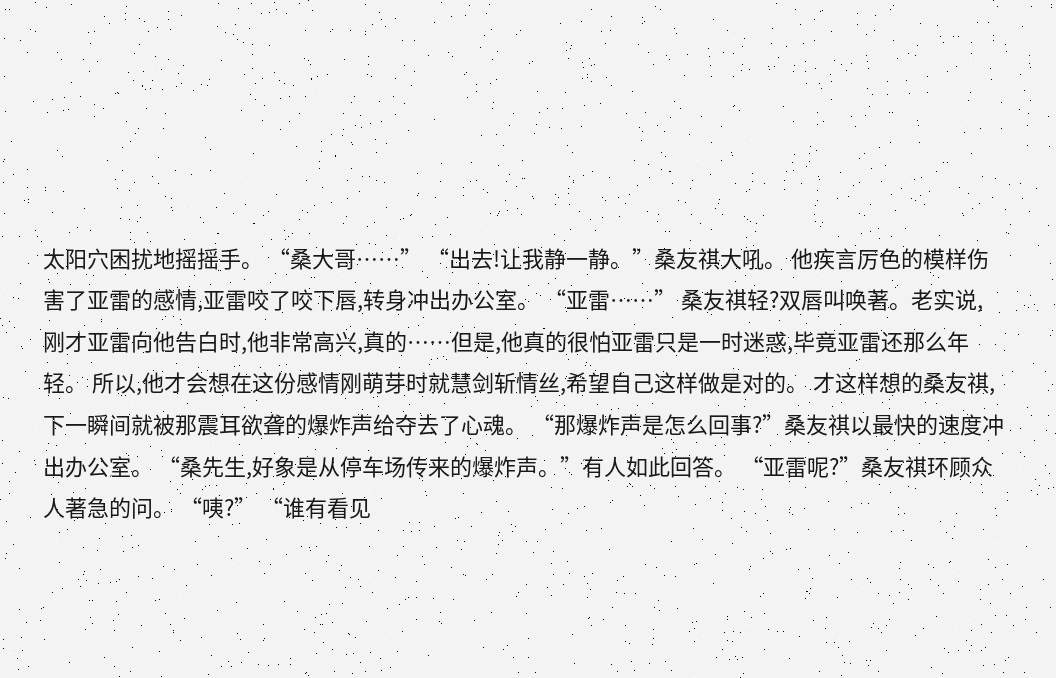太阳穴困扰地摇摇手。 “桑大哥……” “出去!让我静一静。”桑友祺大吼。 他疾言厉色的模样伤害了亚雷的感情,亚雷咬了咬下唇,转身冲出办公室。 “亚雷……” 桑友祺轻?双唇叫唤著。老实说,刚才亚雷向他告白时,他非常高兴,真的……但是,他真的很怕亚雷只是一时迷惑,毕竟亚雷还那么年轻。 所以,他才会想在这份感情刚萌芽时就慧剑斩情丝,希望自己这样做是对的。 才这样想的桑友祺,下一瞬间就被那震耳欲聋的爆炸声给夺去了心魂。 “那爆炸声是怎么回事?”桑友祺以最快的速度冲出办公室。 “桑先生,好象是从停车场传来的爆炸声。”有人如此回答。 “亚雷呢?”桑友祺环顾众人著急的问。 “咦?” “谁有看见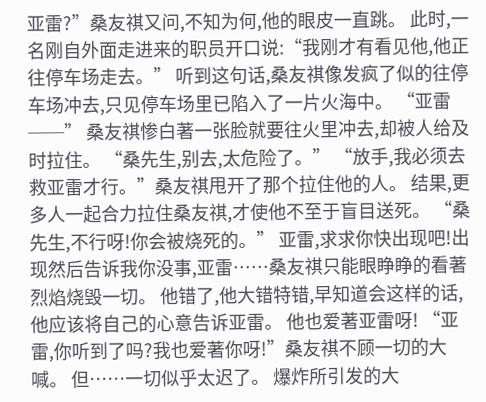亚雷?”桑友祺又问,不知为何,他的眼皮一直跳。 此时,一名刚自外面走进来的职员开口说:“我刚才有看见他,他正往停车场走去。” 听到这句话,桑友祺像发疯了似的往停车场冲去,只见停车场里已陷入了一片火海中。 “亚雷──” 桑友祺惨白著一张脸就要往火里冲去,却被人给及时拉住。 “桑先生,别去,太危险了。” “放手,我必须去救亚雷才行。”桑友祺甩开了那个拉住他的人。 结果,更多人一起合力拉住桑友祺,才使他不至于盲目送死。 “桑先生,不行呀!你会被烧死的。” 亚雷,求求你快出现吧!出现然后告诉我你没事,亚雷……桑友祺只能眼睁睁的看著烈焰烧毁一切。 他错了,他大错特错,早知道会这样的话,他应该将自己的心意告诉亚雷。 他也爱著亚雷呀! “亚雷,你听到了吗?我也爱著你呀!”桑友祺不顾一切的大喊。 但……一切似乎太迟了。 爆炸所引发的大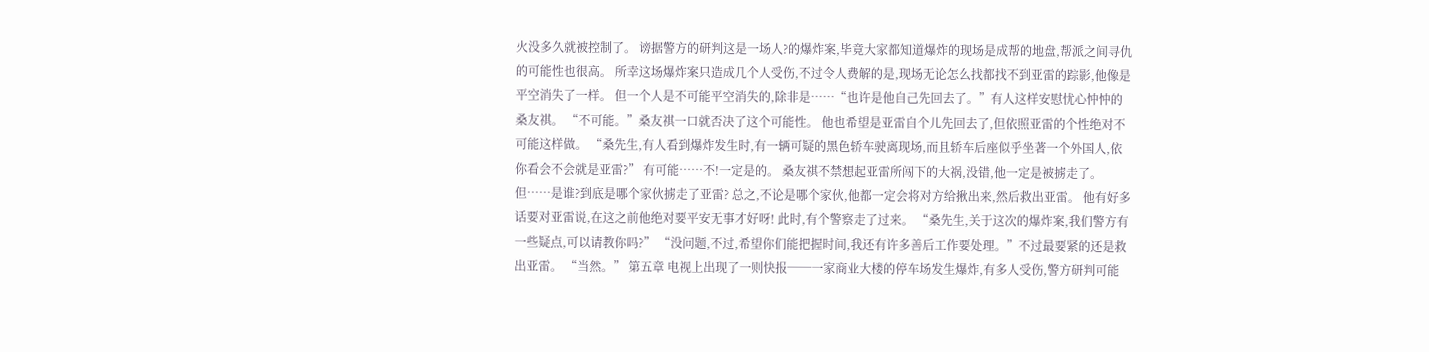火没多久就被控制了。 谤据警方的研判这是一场人?的爆炸案,毕竟大家都知道爆炸的现场是成帮的地盘,帮派之间寻仇的可能性也很高。 所幸这场爆炸案只造成几个人受伤,不过令人费解的是,现场无论怎么找都找不到亚雷的踪影,他像是平空消失了一样。 但一个人是不可能平空消失的,除非是……“也许是他自己先回去了。”有人这样安慰忧心忡忡的桑友祺。 “不可能。”桑友祺一口就否决了这个可能性。 他也希望是亚雷自个儿先回去了,但依照亚雷的个性绝对不可能这样做。 “桑先生,有人看到爆炸发生时,有一辆可疑的黑色轿车驶离现场,而且轿车后座似乎坐著一个外国人,依你看会不会就是亚雷?” 有可能……不!一定是的。 桑友祺不禁想起亚雷所闯下的大祸,没错,他一定是被掳走了。 但……是谁?到底是哪个家伙掳走了亚雷? 总之,不论是哪个家伙,他都一定会将对方给揪出来,然后救出亚雷。 他有好多话要对亚雷说,在这之前他绝对要平安无事才好呀! 此时,有个警察走了过来。 “桑先生,关于这次的爆炸案,我们警方有一些疑点,可以请教你吗?” “没问题,不过,希望你们能把握时间,我还有许多善后工作要处理。”不过最要紧的还是救出亚雷。 “当然。” 第五章 电视上出现了一则快报──一家商业大楼的停车场发生爆炸,有多人受伤,警方研判可能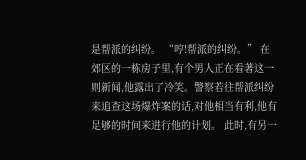是帮派的纠纷。 “哼!帮派的纠纷。” 在郊区的一栋房子里,有个男人正在看著这一则新闻,他露出了冷笑。警察若往帮派纠纷来追查这场爆炸案的话,对他相当有利,他有足够的时间来进行他的计划。 此时,有另一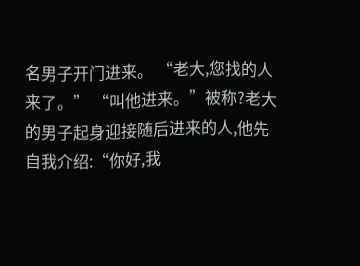名男子开门进来。 “老大,您找的人来了。” “叫他进来。”被称?老大的男子起身迎接随后进来的人,他先自我介绍:“你好,我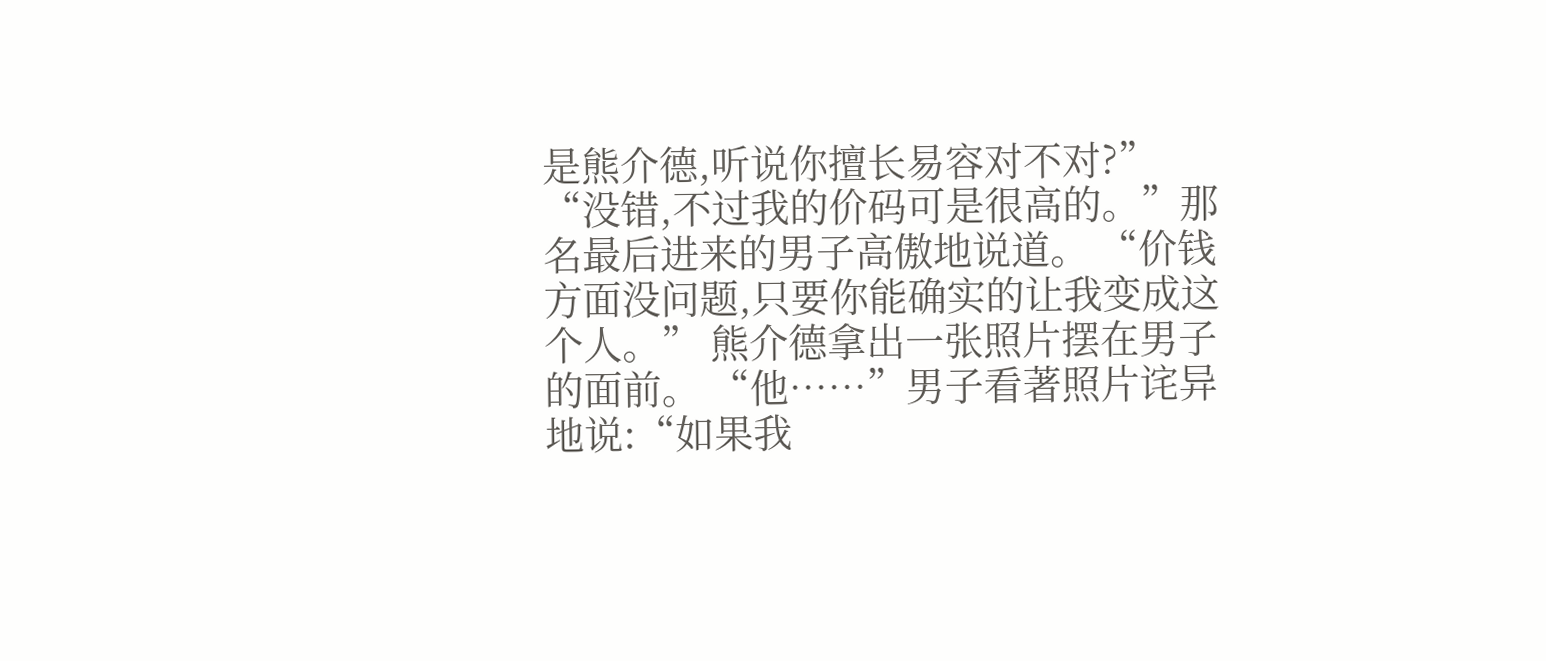是熊介德,听说你擅长易容对不对?” “没错,不过我的价码可是很高的。”那名最后进来的男子高傲地说道。 “价钱方面没问题,只要你能确实的让我变成这个人。” 熊介德拿出一张照片摆在男子的面前。 “他……”男子看著照片诧异地说:“如果我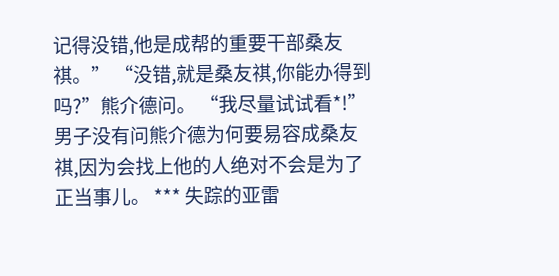记得没错,他是成帮的重要干部桑友祺。” “没错,就是桑友祺,你能办得到吗?”熊介德问。 “我尽量试试看*!” 男子没有问熊介德为何要易容成桑友祺,因为会找上他的人绝对不会是为了正当事儿。 *** 失踪的亚雷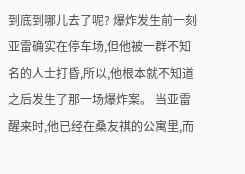到底到哪儿去了呢? 爆炸发生前一刻亚雷确实在停车场,但他被一群不知名的人士打昏,所以,他根本就不知道之后发生了那一场爆炸案。 当亚雷醒来时,他已经在桑友祺的公寓里,而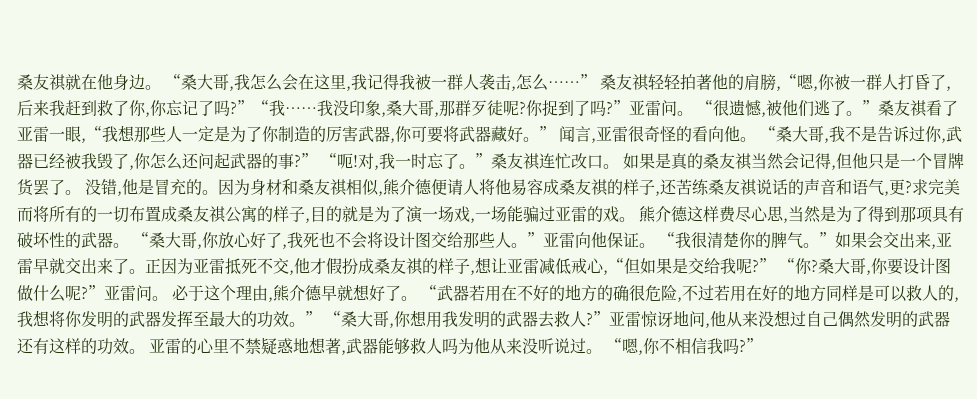桑友祺就在他身边。 “桑大哥,我怎么会在这里,我记得我被一群人袭击,怎么……” 桑友祺轻轻拍著他的肩膀,“嗯,你被一群人打昏了,后来我赶到救了你,你忘记了吗?”“我……我没印象,桑大哥,那群歹徒呢?你捉到了吗?”亚雷问。 “很遗憾,被他们逃了。”桑友祺看了亚雷一眼,“我想那些人一定是为了你制造的厉害武器,你可要将武器藏好。” 闻言,亚雷很奇怪的看向他。 “桑大哥,我不是告诉过你,武器已经被我毁了,你怎么还问起武器的事?” “呃!对,我一时忘了。”桑友祺连忙改口。 如果是真的桑友祺当然会记得,但他只是一个冒牌货罢了。 没错,他是冒充的。因为身材和桑友祺相似,熊介德便请人将他易容成桑友祺的样子,还苦练桑友祺说话的声音和语气,更?求完美而将所有的一切布置成桑友祺公寓的样子,目的就是为了演一场戏,一场能骗过亚雷的戏。 熊介德这样费尽心思,当然是为了得到那项具有破坏性的武器。 “桑大哥,你放心好了,我死也不会将设计图交给那些人。”亚雷向他保证。 “我很清楚你的脾气。”如果会交出来,亚雷早就交出来了。正因为亚雷抵死不交,他才假扮成桑友祺的样子,想让亚雷减低戒心,“但如果是交给我呢?” “你?桑大哥,你要设计图做什么呢?”亚雷问。 必于这个理由,熊介德早就想好了。 “武器若用在不好的地方的确很危险,不过若用在好的地方同样是可以救人的,我想将你发明的武器发挥至最大的功效。” “桑大哥,你想用我发明的武器去救人?”亚雷惊讶地问,他从来没想过自己偶然发明的武器还有这样的功效。 亚雷的心里不禁疑惑地想著,武器能够救人吗为他从来没听说过。 “嗯,你不相信我吗?”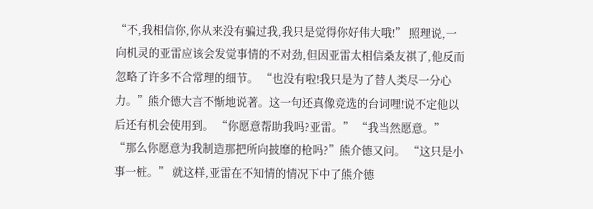“不,我相信你,你从来没有骗过我,我只是觉得你好伟大哦!” 照理说,一向机灵的亚雷应该会发觉事情的不对劲,但因亚雷太相信桑友祺了,他反而忽略了许多不合常理的细节。 “也没有啦!我只是为了替人类尽一分心力。”熊介德大言不惭地说著。这一句还真像竞选的台词哩!说不定他以后还有机会使用到。 “你愿意帮助我吗?亚雷。” “我当然愿意。” “那么你愿意为我制造那把所向披靡的枪吗?”熊介德又问。 “这只是小事一桩。” 就这样,亚雷在不知情的情况下中了熊介德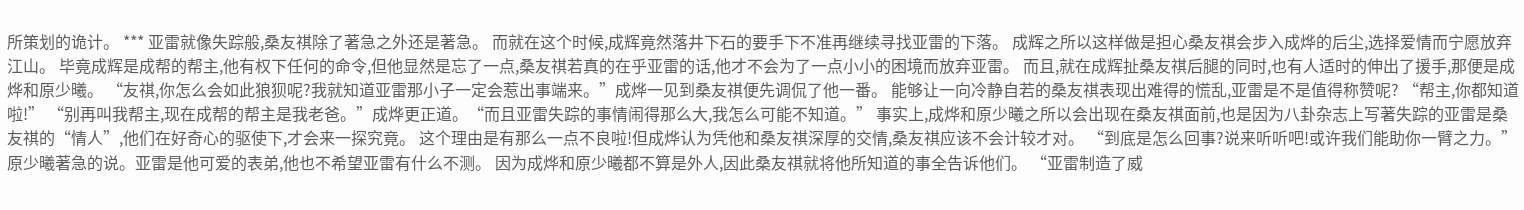所策划的诡计。 *** 亚雷就像失踪般,桑友祺除了著急之外还是著急。 而就在这个时候,成辉竟然落井下石的要手下不准再继续寻找亚雷的下落。 成辉之所以这样做是担心桑友祺会步入成烨的后尘,选择爱情而宁愿放弃江山。 毕竟成辉是成帮的帮主,他有权下任何的命令,但他显然是忘了一点,桑友祺若真的在乎亚雷的话,他才不会为了一点小小的困境而放弃亚雷。 而且,就在成辉扯桑友祺后腿的同时,也有人适时的伸出了援手,那便是成烨和原少曦。 “友祺,你怎么会如此狼狈呢?我就知道亚雷那小子一定会惹出事端来。”成烨一见到桑友祺便先调侃了他一番。 能够让一向冷静自若的桑友祺表现出难得的慌乱,亚雷是不是值得称赞呢? “帮主,你都知道啦!” “别再叫我帮主,现在成帮的帮主是我老爸。”成烨更正道。“而且亚雷失踪的事情闹得那么大,我怎么可能不知道。” 事实上,成烨和原少曦之所以会出现在桑友祺面前,也是因为八卦杂志上写著失踪的亚雷是桑友祺的“情人”,他们在好奇心的驱使下,才会来一探究竟。 这个理由是有那么一点不良啦!但成烨认为凭他和桑友祺深厚的交情,桑友祺应该不会计较才对。 “到底是怎么回事?说来听听吧!或许我们能助你一臂之力。”原少曦著急的说。亚雷是他可爱的表弟,他也不希望亚雷有什么不测。 因为成烨和原少曦都不算是外人,因此桑友祺就将他所知道的事全告诉他们。 “亚雷制造了威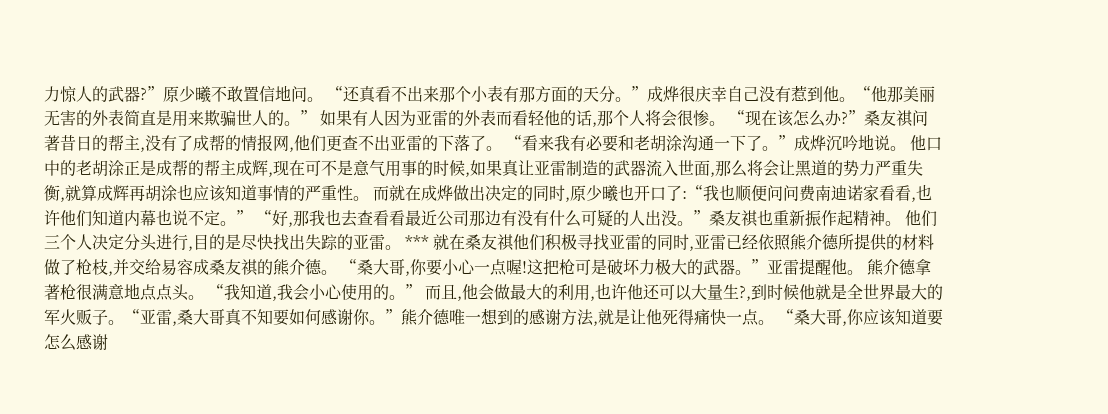力惊人的武器?”原少曦不敢置信地问。 “还真看不出来那个小表有那方面的天分。”成烨很庆幸自己没有惹到他。“他那美丽无害的外表简直是用来欺骗世人的。” 如果有人因为亚雷的外表而看轻他的话,那个人将会很惨。 “现在该怎么办?”桑友祺问著昔日的帮主,没有了成帮的情报网,他们更查不出亚雷的下落了。 “看来我有必要和老胡涂沟通一下了。”成烨沉吟地说。 他口中的老胡涂正是成帮的帮主成辉,现在可不是意气用事的时候,如果真让亚雷制造的武器流入世面,那么将会让黑道的势力严重失衡,就算成辉再胡涂也应该知道事情的严重性。 而就在成烨做出决定的同时,原少曦也开口了:“我也顺便问问费南迪诺家看看,也许他们知道内幕也说不定。” “好,那我也去查看看最近公司那边有没有什么可疑的人出没。”桑友祺也重新振作起精神。 他们三个人决定分头进行,目的是尽快找出失踪的亚雷。 *** 就在桑友祺他们积极寻找亚雷的同时,亚雷已经依照熊介德所提供的材料做了枪枝,并交给易容成桑友祺的熊介德。 “桑大哥,你要小心一点喔!这把枪可是破坏力极大的武器。”亚雷提醒他。 熊介德拿著枪很满意地点点头。 “我知道,我会小心使用的。” 而且,他会做最大的利用,也许他还可以大量生?,到时候他就是全世界最大的军火贩子。“亚雷,桑大哥真不知要如何感谢你。”熊介德唯一想到的感谢方法,就是让他死得痛快一点。 “桑大哥,你应该知道要怎么感谢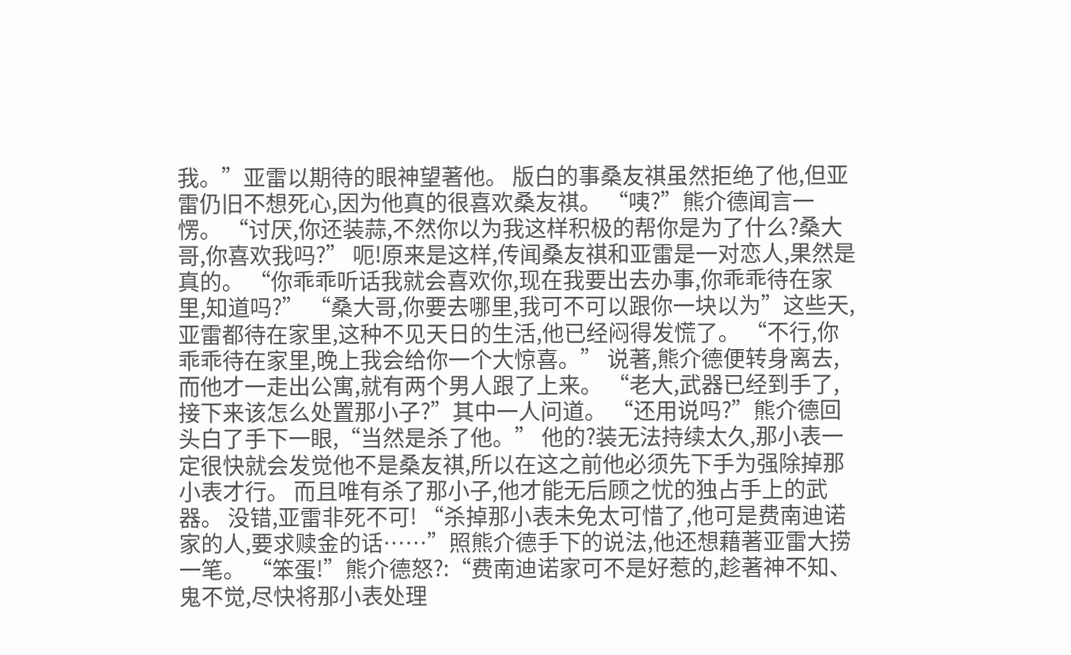我。”亚雷以期待的眼神望著他。 版白的事桑友祺虽然拒绝了他,但亚雷仍旧不想死心,因为他真的很喜欢桑友祺。 “咦?”熊介德闻言一愣。 “讨厌,你还装蒜,不然你以为我这样积极的帮你是为了什么?桑大哥,你喜欢我吗?” 呃!原来是这样,传闻桑友祺和亚雷是一对恋人,果然是真的。 “你乖乖听话我就会喜欢你,现在我要出去办事,你乖乖待在家里,知道吗?” “桑大哥,你要去哪里,我可不可以跟你一块以为”这些天,亚雷都待在家里,这种不见天日的生活,他已经闷得发慌了。 “不行,你乖乖待在家里,晚上我会给你一个大惊喜。” 说著,熊介德便转身离去,而他才一走出公寓,就有两个男人跟了上来。 “老大,武器已经到手了,接下来该怎么处置那小子?”其中一人问道。 “还用说吗?”熊介德回头白了手下一眼,“当然是杀了他。” 他的?装无法持续太久,那小表一定很快就会发觉他不是桑友祺,所以在这之前他必须先下手为强除掉那小表才行。 而且唯有杀了那小子,他才能无后顾之忧的独占手上的武器。 没错,亚雷非死不可! “杀掉那小表未免太可惜了,他可是费南迪诺家的人,要求赎金的话……”照熊介德手下的说法,他还想藉著亚雷大捞一笔。 “笨蛋!”熊介德怒?:“费南迪诺家可不是好惹的,趁著神不知、鬼不觉,尽快将那小表处理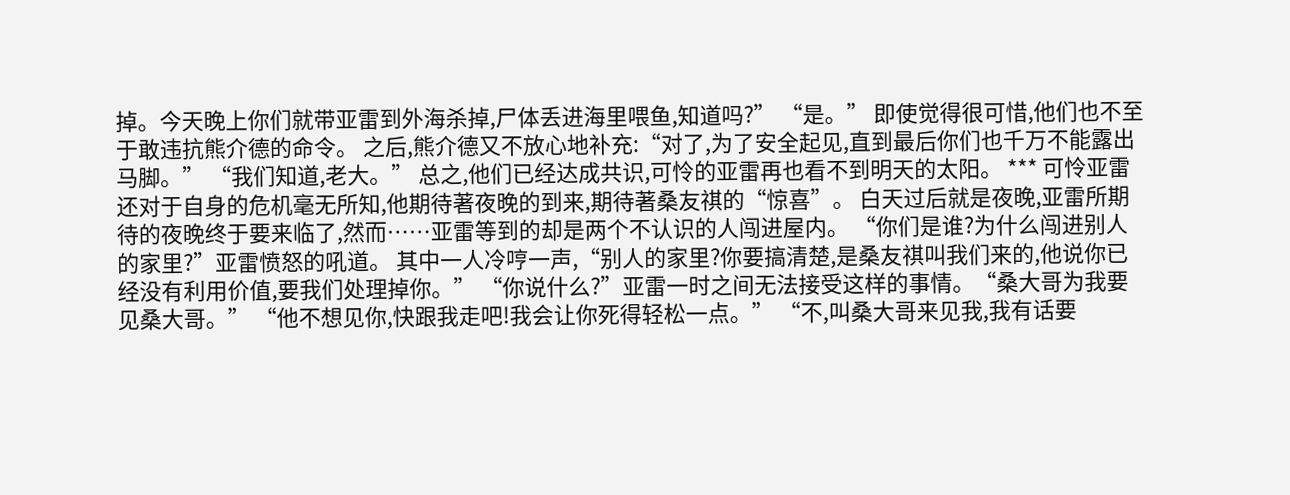掉。今天晚上你们就带亚雷到外海杀掉,尸体丢进海里喂鱼,知道吗?” “是。” 即使觉得很可惜,他们也不至于敢违抗熊介德的命令。 之后,熊介德又不放心地补充:“对了,为了安全起见,直到最后你们也千万不能露出马脚。” “我们知道,老大。” 总之,他们已经达成共识,可怜的亚雷再也看不到明天的太阳。 *** 可怜亚雷还对于自身的危机毫无所知,他期待著夜晚的到来,期待著桑友祺的“惊喜”。 白天过后就是夜晚,亚雷所期待的夜晚终于要来临了,然而……亚雷等到的却是两个不认识的人闯进屋内。 “你们是谁?为什么闯进别人的家里?”亚雷愤怒的吼道。 其中一人冷哼一声,“别人的家里?你要搞清楚,是桑友祺叫我们来的,他说你已经没有利用价值,要我们处理掉你。” “你说什么?”亚雷一时之间无法接受这样的事情。“桑大哥为我要见桑大哥。” “他不想见你,快跟我走吧!我会让你死得轻松一点。” “不,叫桑大哥来见我,我有话要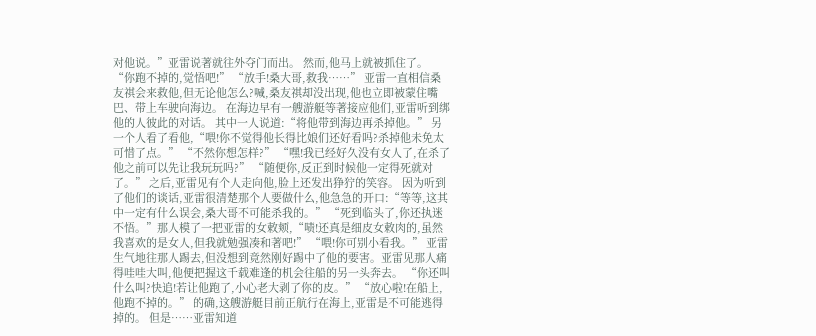对他说。”亚雷说著就往外夺门而出。 然而,他马上就被抓住了。 “你跑不掉的,觉悟吧!” “放手!桑大哥,救我……” 亚雷一直相信桑友祺会来救他,但无论他怎么?喊,桑友祺却没出现,他也立即被蒙住嘴巴、带上车驶向海边。 在海边早有一艘游艇等著接应他们,亚雷听到绑他的人彼此的对话。 其中一人说道:“将他带到海边再杀掉他。” 另一个人看了看他,“喂!你不觉得他长得比娘们还好看吗?杀掉他未免太可惜了点。” “不然你想怎样?” “嘿!我已经好久没有女人了,在杀了他之前可以先让我玩玩吗?” “随便你,反正到时候他一定得死就对了。” 之后,亚雷见有个人走向他,脸上还发出狰狞的笑容。 因为听到了他们的谈话,亚雷很清楚那个人要做什么,他急急的开口:“等等,这其中一定有什么误会,桑大哥不可能杀我的。” “死到临头了,你还执迷不悟。”那人模了一把亚雷的女敕颊,“啧!还真是细皮女敕肉的,虽然我喜欢的是女人,但我就勉强凑和著吧!” “喂!你可别小看我。” 亚雷生气地往那人踢去,但没想到竟然刚好踢中了他的要害。亚雷见那人痛得哇哇大叫,他便把握这千载难逢的机会往船的另一头奔去。 “你还叫什么叫?快追!若让他跑了,小心老大剥了你的皮。” “放心啦!在船上,他跑不掉的。” 的确,这艘游艇目前正航行在海上,亚雷是不可能逃得掉的。 但是……亚雷知道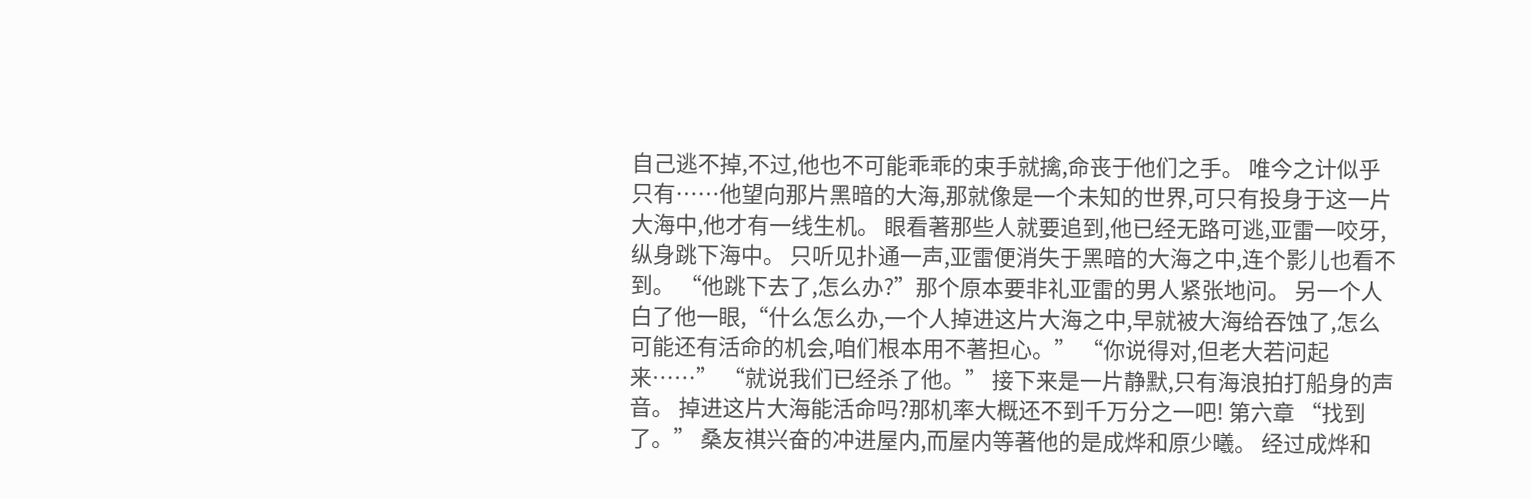自己逃不掉,不过,他也不可能乖乖的束手就擒,命丧于他们之手。 唯今之计似乎只有……他望向那片黑暗的大海,那就像是一个未知的世界,可只有投身于这一片大海中,他才有一线生机。 眼看著那些人就要追到,他已经无路可逃,亚雷一咬牙,纵身跳下海中。 只听见扑通一声,亚雷便消失于黑暗的大海之中,连个影儿也看不到。 “他跳下去了,怎么办?”那个原本要非礼亚雷的男人紧张地问。 另一个人白了他一眼,“什么怎么办,一个人掉进这片大海之中,早就被大海给吞蚀了,怎么可能还有活命的机会,咱们根本用不著担心。” “你说得对,但老大若问起来……” “就说我们已经杀了他。” 接下来是一片静默,只有海浪拍打船身的声音。 掉进这片大海能活命吗?那机率大概还不到千万分之一吧! 第六章 “找到了。” 桑友祺兴奋的冲进屋内,而屋内等著他的是成烨和原少曦。 经过成烨和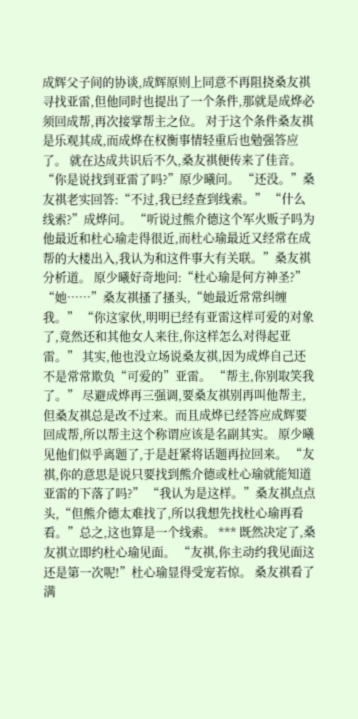成辉父子间的协谈,成辉原则上同意不再阻挠桑友祺寻找亚雷,但他同时也提出了一个条件,那就是成烨必须回成帮,再次接掌帮主之位。 对于这个条件桑友祺是乐观其成,而成烨在权衡事情轻重后也勉强答应了。 就在达成共识后不久,桑友祺便传来了佳音。 “你是说找到亚雷了吗?”原少曦问。 “还没。”桑友祺老实回答:“不过,我已经查到线索。” “什么线索?”成烨问。 “听说过熊介德这个军火贩子吗为他最近和杜心瑜走得很近,而杜心瑜最近又经常在成帮的大楼出入,我认为和这件事大有关联。”桑友祺分析道。 原少曦好奇地问:“杜心瑜是何方神圣?” “她……”桑友祺搔了搔头,“她最近常常纠缠我。” “你这家伙,明明已经有亚雷这样可爱的对象了,竟然还和其他女人来往,你这样怎么对得起亚雷。” 其实,他也没立场说桑友祺,因为成烨自己还不是常常欺负“可爱的”亚雷。 “帮主,你别取笑我了。” 尽避成烨再三强调,要桑友祺别再叫他帮主,但桑友祺总是改不过来。而且成烨已经答应成辉要回成帮,所以帮主这个称谓应该是名副其实。 原少曦见他们似乎离题了,于是赶紧将话题再拉回来。 “友祺,你的意思是说只要找到熊介德或杜心瑜就能知道亚雷的下落了吗?” “我认为是这样。”桑友祺点点头,“但熊介德太难找了,所以我想先找杜心瑜再看看。”总之,这也算是一个线索。 *** 既然决定了,桑友祺立即约杜心瑜见面。 “友祺,你主动约我见面这还是第一次呢!”杜心瑜显得受宠若惊。 桑友祺看了满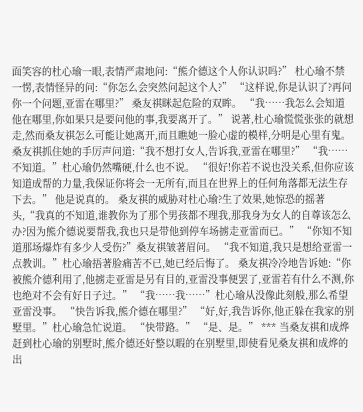面笑容的杜心瑜一眼,表情严肃地问:“熊介德这个人你认识吗?” 杜心瑜不禁一愣,表情怪异的问:“你怎么会突然问起这个人?” “这样说,你是认识了?再问你一个问题,亚雷在哪里?” 桑友祺眯起危险的双眸。 “我……我怎么会知道他在哪里,你如果只是要问他的事,我要离开了。” 说著,杜心瑜慌慌张张的就想走,然而桑友祺怎么可能让她离开,而且瞧她一脸心虚的模样,分明是心里有鬼。 桑友祺抓住她的手厉声问道:“我不想打女人,告诉我,亚雷在哪里?” “我……不知道。”杜心瑜仍然嘴硬,什么也不说。 “很好!你若不说也没关系,但你应该知道成帮的力量,我保证你将会一无所有,而且在世界上的任何角落都无法生存下去。” 他是说真的。 桑友祺的威胁对杜心瑜?生了效果,她惊恐的摇著头,“我真的不知道,谁教你为了那个男孩都不理我,那我身为女人的自尊该怎么办?因为熊介德说要帮我,我也只是带他到停车场掳走亚雷而已。” “你知不知道那场爆炸有多少人受伤?”桑友祺皱著眉问。 “我不知道,我只是想给亚雷一点教训。”杜心瑜捂著脸痛苦不已,她已经后悔了。 桑友祺冷冷地告诉她:“你被熊介德利用了,他掳走亚雷是另有目的,亚雷没事便罢了,亚雷若有什么不测,你也绝对不会有好日子过。” “我……我……”杜心瑜从没像此刻般,那么希望亚雷没事。 “快告诉我,熊介德在哪里?” “好,好,我告诉你,他正躲在我家的别墅里。”杜心瑜急忙说道。 “快带路。” “是、是。” *** 当桑友祺和成烨赶到杜心瑜的别墅时,熊介德还好整以暇的在别墅里,即使看见桑友祺和成烨的出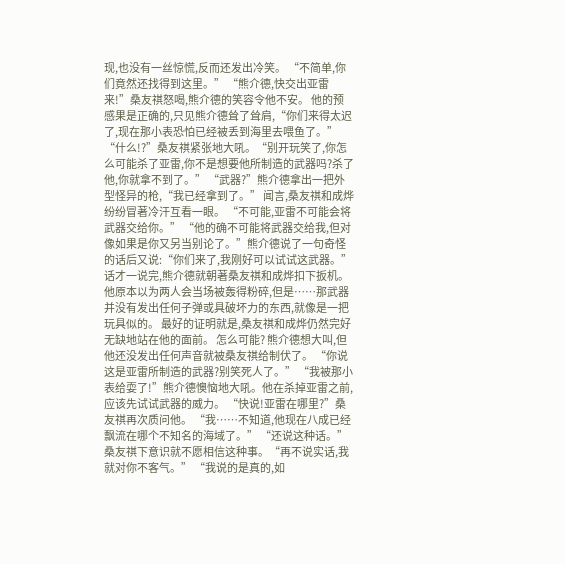现,也没有一丝惊慌,反而还发出冷笑。 “不简单,你们竟然还找得到这里。” “熊介德,快交出亚雷来!”桑友祺怒喝,熊介德的笑容令他不安。 他的预感果是正确的,只见熊介德耸了耸肩,“你们来得太迟了,现在那小表恐怕已经被丢到海里去喂鱼了。” “什么!?”桑友祺紧张地大吼。“别开玩笑了,你怎么可能杀了亚雷,你不是想要他所制造的武器吗?杀了他,你就拿不到了。” “武器?”熊介德拿出一把外型怪异的枪,“我已经拿到了。” 闻言,桑友祺和成烨纷纷冒著冷汗互看一眼。 “不可能,亚雷不可能会将武器交给你。” “他的确不可能将武器交给我,但对像如果是你又另当别论了。”熊介德说了一句奇怪的话后又说:“你们来了,我刚好可以试试这武器。” 话才一说完,熊介德就朝著桑友祺和成烨扣下扳机。他原本以为两人会当场被轰得粉碎,但是……那武器并没有发出任何子弹或具破坏力的东西,就像是一把玩具似的。 最好的证明就是,桑友祺和成烨仍然完好无缺地站在他的面前。 怎么可能? 熊介德想大叫,但他还没发出任何声音就被桑友祺给制伏了。 “你说这是亚雷所制造的武器?别笑死人了。” “我被那小表给耍了!”熊介德懊恼地大吼。他在杀掉亚雷之前,应该先试试武器的威力。 “快说!亚雷在哪里?”桑友祺再次质问他。 “我……不知道,他现在八成已经飘流在哪个不知名的海域了。” “还说这种话。”桑友祺下意识就不愿相信这种事。“再不说实话,我就对你不客气。” “我说的是真的,如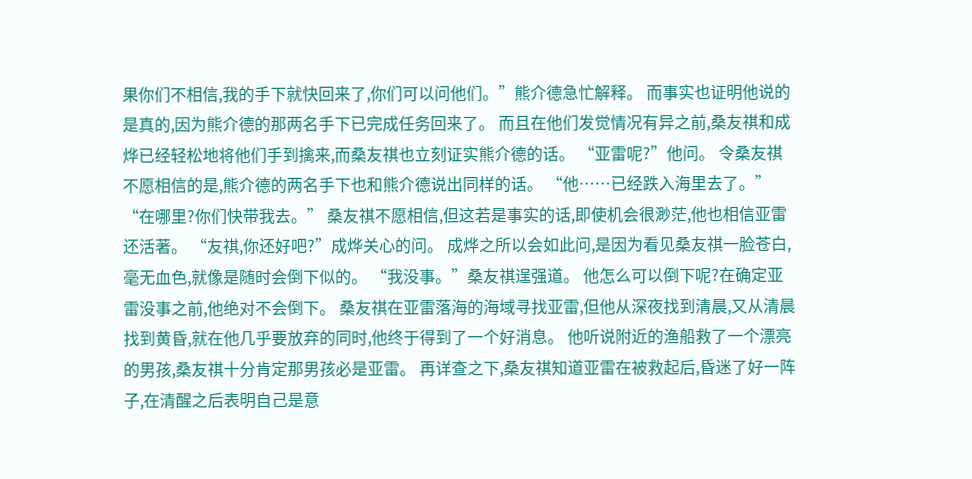果你们不相信,我的手下就快回来了,你们可以问他们。”熊介德急忙解释。 而事实也证明他说的是真的,因为熊介德的那两名手下已完成任务回来了。 而且在他们发觉情况有异之前,桑友祺和成烨已经轻松地将他们手到擒来,而桑友祺也立刻证实熊介德的话。 “亚雷呢?”他问。 令桑友祺不愿相信的是,熊介德的两名手下也和熊介德说出同样的话。 “他……已经跌入海里去了。” “在哪里?你们快带我去。” 桑友祺不愿相信,但这若是事实的话,即使机会很渺茫,他也相信亚雷还活著。 “友祺,你还好吧?”成烨关心的问。 成烨之所以会如此问,是因为看见桑友祺一脸苍白,毫无血色,就像是随时会倒下似的。 “我没事。”桑友祺逞强道。 他怎么可以倒下呢?在确定亚雷没事之前,他绝对不会倒下。 桑友祺在亚雷落海的海域寻找亚雷,但他从深夜找到清晨,又从清晨找到黄昏,就在他几乎要放弃的同时,他终于得到了一个好消息。 他听说附近的渔船救了一个漂亮的男孩,桑友祺十分肯定那男孩必是亚雷。 再详查之下,桑友祺知道亚雷在被救起后,昏迷了好一阵子,在清醒之后表明自己是意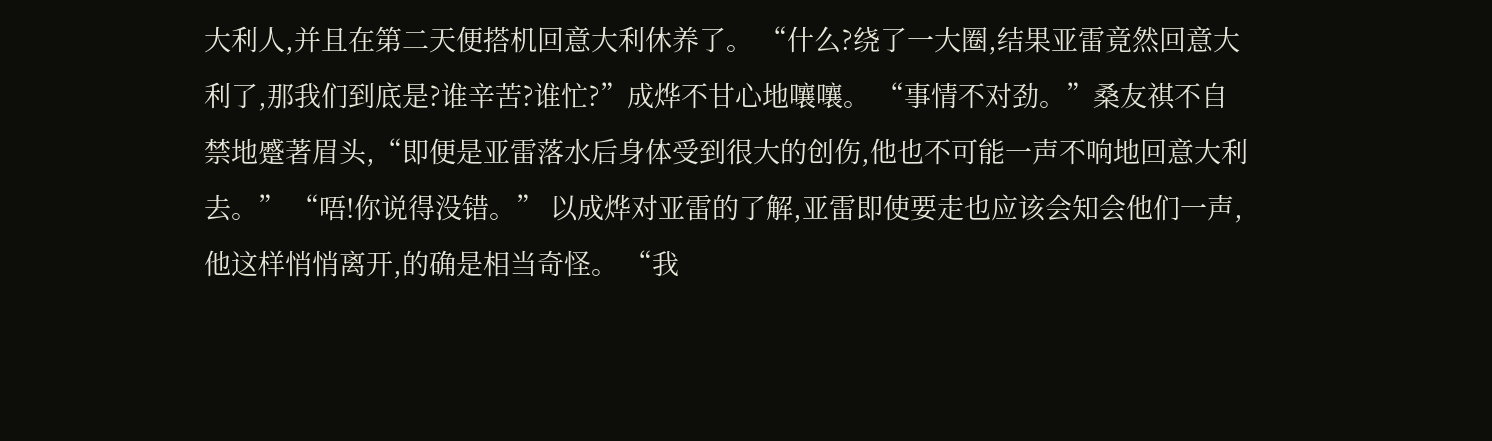大利人,并且在第二天便搭机回意大利休养了。 “什么?绕了一大圈,结果亚雷竟然回意大利了,那我们到底是?谁辛苦?谁忙?”成烨不甘心地嚷嚷。 “事情不对劲。”桑友祺不自禁地蹙著眉头,“即便是亚雷落水后身体受到很大的创伤,他也不可能一声不响地回意大利去。” “唔!你说得没错。” 以成烨对亚雷的了解,亚雷即使要走也应该会知会他们一声,他这样悄悄离开,的确是相当奇怪。 “我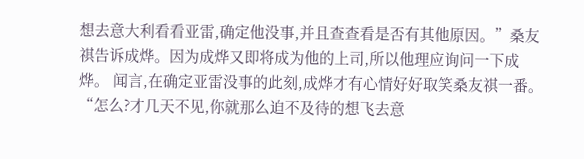想去意大利看看亚雷,确定他没事,并且查查看是否有其他原因。”桑友祺告诉成烨。因为成烨又即将成为他的上司,所以他理应询问一下成烨。 闻言,在确定亚雷没事的此刻,成烨才有心情好好取笑桑友祺一番。 “怎么?才几天不见,你就那么迫不及待的想飞去意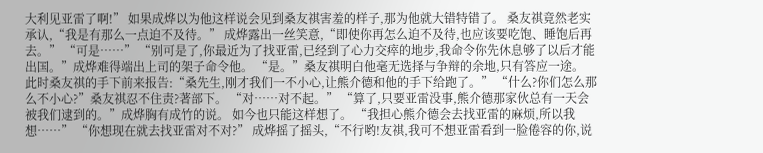大利见亚雷了啊!” 如果成烨以为他这样说会见到桑友祺害羞的样子,那为他就大错特错了。 桑友祺竟然老实承认,“我是有那么一点迫不及待。” 成烨露出一丝笑意,“即使你再怎么迫不及待,也应该要吃饱、睡饱后再去。” “可是……” “别可是了,你最近为了找亚雷,已经到了心力交瘁的地步,我命令你先休息够了以后才能出国。”成烨难得端出上司的架子命令他。 “是。”桑友祺明白他毫无选择与争辩的余地,只有答应一途。 此时桑友祺的手下前来报告:“桑先生,刚才我们一不小心,让熊介德和他的手下给跑了。” “什么?你们怎么那么不小心?”桑友祺忍不住责?著部下。 “对……对不起。” “算了,只要亚雷没事,熊介德那家伙总有一天会被我们逮到的。”成烨胸有成竹的说。 如今也只能这样想了。 “我担心熊介德会去找亚雷的麻烦,所以我想……” “你想现在就去找亚雷对不对?” 成烨摇了摇头,“不行哟!友祺,我可不想亚雷看到一脸倦容的你,说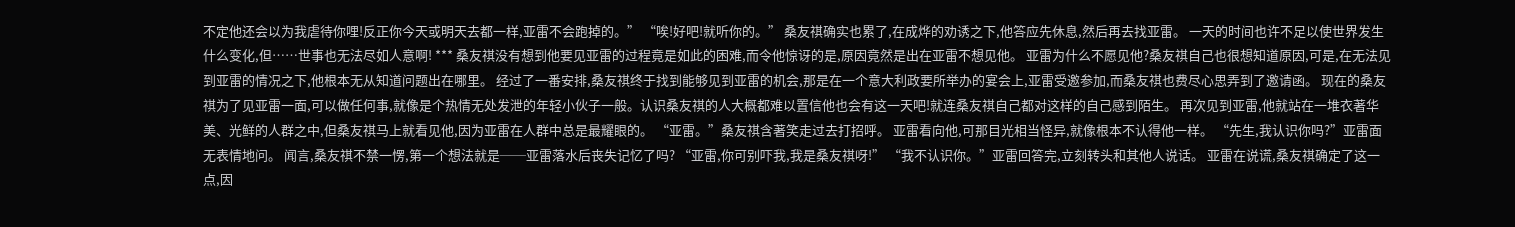不定他还会以为我虐待你哩!反正你今天或明天去都一样,亚雷不会跑掉的。” “唉!好吧!就听你的。” 桑友祺确实也累了,在成烨的劝诱之下,他答应先休息,然后再去找亚雷。 一天的时间也许不足以使世界发生什么变化,但……世事也无法尽如人意啊! *** 桑友祺没有想到他要见亚雷的过程竟是如此的困难,而令他惊讶的是,原因竟然是出在亚雷不想见他。 亚雷为什么不愿见他?桑友祺自己也很想知道原因,可是,在无法见到亚雷的情况之下,他根本无从知道问题出在哪里。 经过了一番安排,桑友祺终于找到能够见到亚雷的机会,那是在一个意大利政要所举办的宴会上,亚雷受邀参加,而桑友祺也费尽心思弄到了邀请函。 现在的桑友祺为了见亚雷一面,可以做任何事,就像是个热情无处发泄的年轻小伙子一般。认识桑友祺的人大概都难以置信他也会有这一天吧!就连桑友祺自己都对这样的自己感到陌生。 再次见到亚雷,他就站在一堆衣著华美、光鲜的人群之中,但桑友祺马上就看见他,因为亚雷在人群中总是最耀眼的。 “亚雷。”桑友祺含著笑走过去打招呼。 亚雷看向他,可那目光相当怪异,就像根本不认得他一样。 “先生,我认识你吗?”亚雷面无表情地问。 闻言,桑友祺不禁一愣,第一个想法就是──亚雷落水后丧失记忆了吗? “亚雷,你可别吓我,我是桑友祺呀!” “我不认识你。”亚雷回答完,立刻转头和其他人说话。 亚雷在说谎,桑友祺确定了这一点,因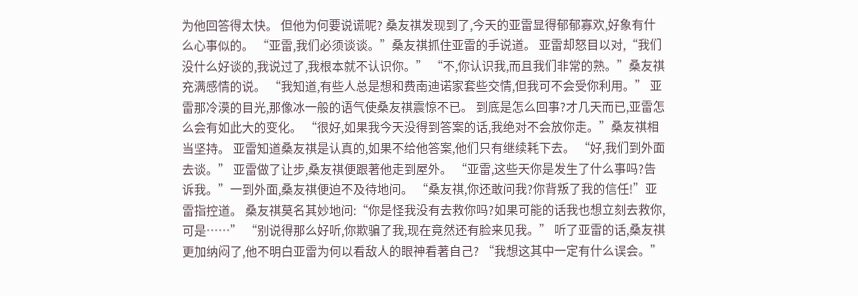为他回答得太快。 但他为何要说谎呢? 桑友祺发现到了,今天的亚雷显得郁郁寡欢,好象有什么心事似的。 “亚雷,我们必须谈谈。”桑友祺抓住亚雷的手说道。 亚雷却怒目以对,“我们没什么好谈的,我说过了,我根本就不认识你。” “不,你认识我,而且我们非常的熟。”桑友祺充满感情的说。 “我知道,有些人总是想和费南迪诺家套些交情,但我可不会受你利用。” 亚雷那冷漠的目光,那像冰一般的语气使桑友祺震惊不已。 到底是怎么回事?才几天而已,亚雷怎么会有如此大的变化。 “很好,如果我今天没得到答案的话,我绝对不会放你走。”桑友祺相当坚持。 亚雷知道桑友祺是认真的,如果不给他答案,他们只有继续耗下去。 “好,我们到外面去谈。” 亚雷做了让步,桑友祺便跟著他走到屋外。 “亚雷,这些天你是发生了什么事吗?告诉我。”一到外面,桑友祺便迫不及待地问。 “桑友祺,你还敢问我?你背叛了我的信任!”亚雷指控道。 桑友祺莫名其妙地问:“你是怪我没有去救你吗?如果可能的话我也想立刻去救你,可是……” “别说得那么好听,你欺骗了我,现在竟然还有脸来见我。” 听了亚雷的话,桑友祺更加纳闷了,他不明白亚雷为何以看敌人的眼神看著自己? “我想这其中一定有什么误会。”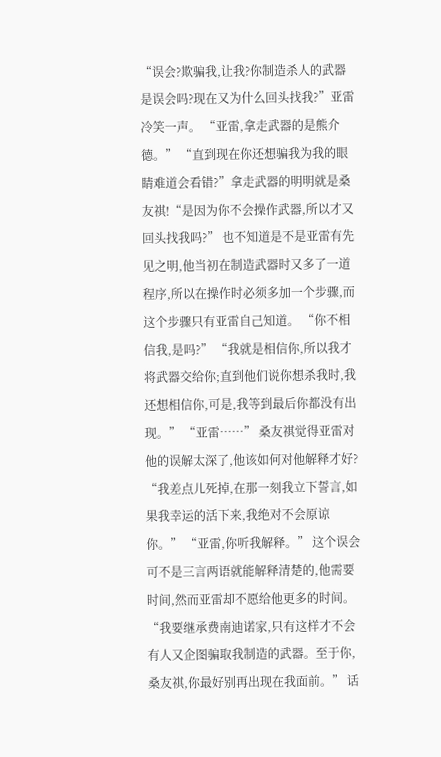“误会?欺骗我,让我?你制造杀人的武器是误会吗?现在又为什么回头找我?”亚雷冷笑一声。 “亚雷,拿走武器的是熊介德。” “直到现在你还想骗我为我的眼睛难道会看错?”拿走武器的明明就是桑友祺!“是因为你不会操作武器,所以才又回头找我吗?” 也不知道是不是亚雷有先见之明,他当初在制造武器时又多了一道程序,所以在操作时必须多加一个步骤,而这个步骤只有亚雷自己知道。 “你不相信我,是吗?” “我就是相信你,所以我才将武器交给你;直到他们说你想杀我时,我还想相信你,可是,我等到最后你都没有出现。” “亚雷……” 桑友祺觉得亚雷对他的误解太深了,他该如何对他解释才好? “我差点儿死掉,在那一刻我立下誓言,如果我幸运的活下来,我绝对不会原谅你。” “亚雷,你听我解释。” 这个误会可不是三言两语就能解释清楚的,他需要时间,然而亚雷却不愿给他更多的时间。“我要继承费南迪诺家,只有这样才不会有人又企图骗取我制造的武器。至于你,桑友祺,你最好别再出现在我面前。” 话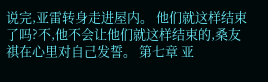说完,亚雷转身走进屋内。 他们就这样结束了吗?不,他不会让他们就这样结束的,桑友祺在心里对自己发誓。 第七章 亚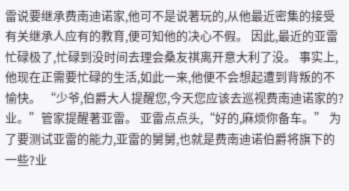雷说要继承费南迪诺家,他可不是说著玩的,从他最近密集的接受有关继承人应有的教育,便可知他的决心不假。 因此,最近的亚雷忙碌极了,忙碌到没时间去理会桑友祺离开意大利了没。 事实上,他现在正需要忙碌的生活,如此一来,他便不会想起遭到背叛的不愉快。 “少爷,伯爵大人提醒您,今天您应该去巡视费南迪诺家的?业。”管家提醒著亚雷。 亚雷点点头,“好的,麻烦你备车。” 为了要测试亚雷的能力,亚雷的舅舅,也就是费南迪诺伯爵将旗下的一些?业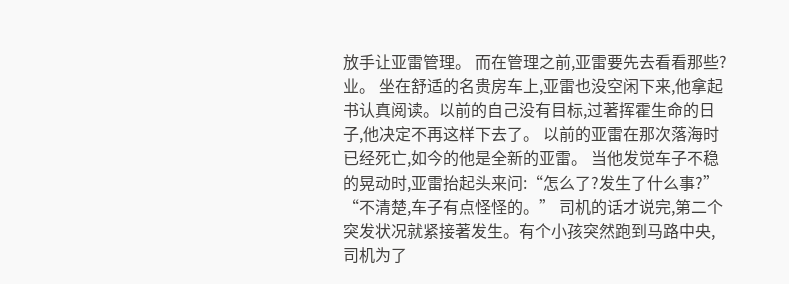放手让亚雷管理。 而在管理之前,亚雷要先去看看那些?业。 坐在舒适的名贵房车上,亚雷也没空闲下来,他拿起书认真阅读。以前的自己没有目标,过著挥霍生命的日子,他决定不再这样下去了。 以前的亚雷在那次落海时已经死亡,如今的他是全新的亚雷。 当他发觉车子不稳的晃动时,亚雷抬起头来问:“怎么了?发生了什么事?” “不清楚,车子有点怪怪的。” 司机的话才说完,第二个突发状况就紧接著发生。有个小孩突然跑到马路中央,司机为了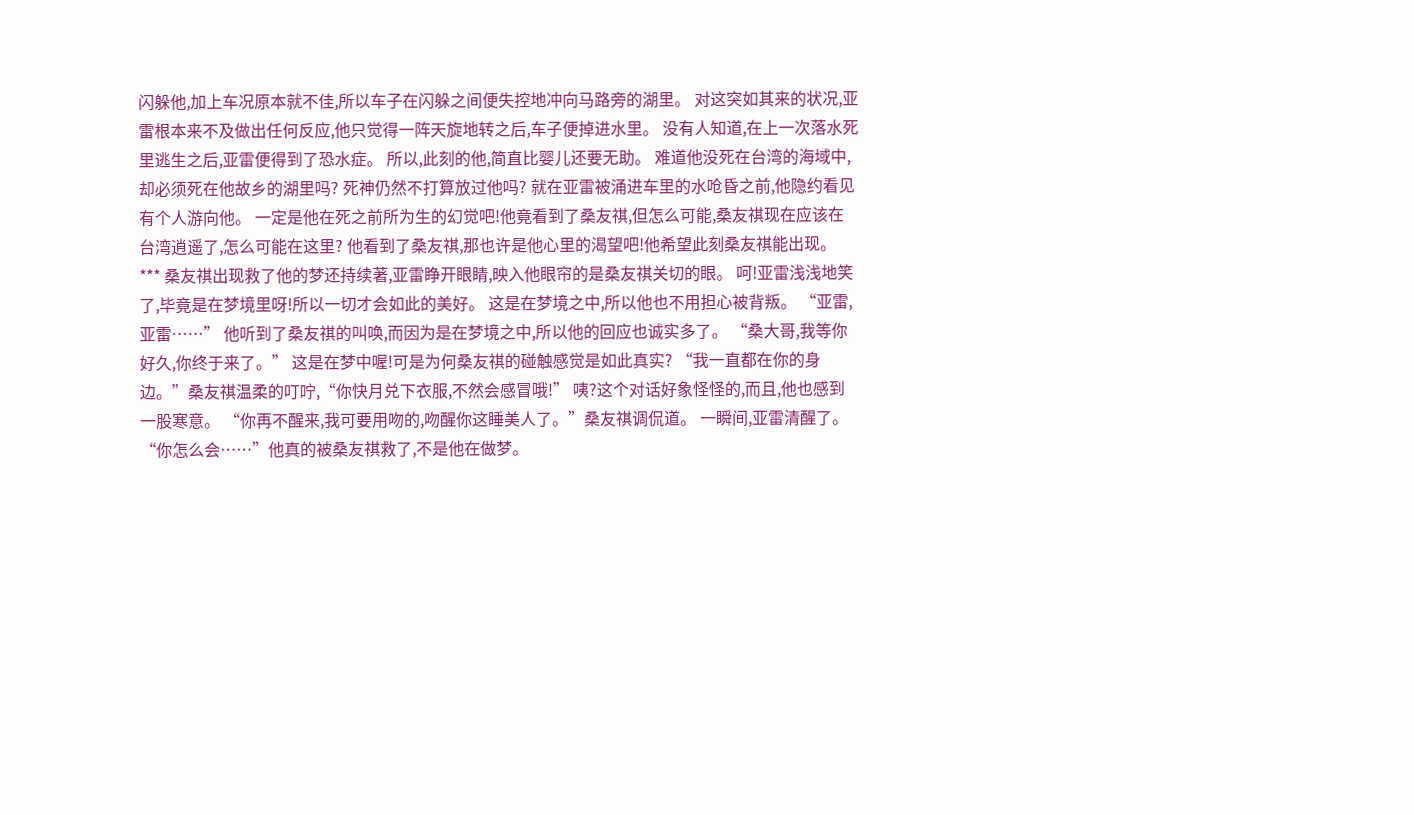闪躲他,加上车况原本就不佳,所以车子在闪躲之间便失控地冲向马路旁的湖里。 对这突如其来的状况,亚雷根本来不及做出任何反应,他只觉得一阵天旋地转之后,车子便掉进水里。 没有人知道,在上一次落水死里逃生之后,亚雷便得到了恐水症。 所以,此刻的他,简直比婴儿还要无助。 难道他没死在台湾的海域中,却必须死在他故乡的湖里吗? 死神仍然不打算放过他吗? 就在亚雷被涌进车里的水呛昏之前,他隐约看见有个人游向他。 一定是他在死之前所为生的幻觉吧!他竟看到了桑友祺,但怎么可能,桑友祺现在应该在台湾逍遥了,怎么可能在这里? 他看到了桑友祺,那也许是他心里的渴望吧!他希望此刻桑友祺能出现。 *** 桑友祺出现救了他的梦还持续著,亚雷睁开眼睛,映入他眼帘的是桑友祺关切的眼。 呵!亚雷浅浅地笑了,毕竟是在梦境里呀!所以一切才会如此的美好。 这是在梦境之中,所以他也不用担心被背叛。 “亚雷,亚雷……” 他听到了桑友祺的叫唤,而因为是在梦境之中,所以他的回应也诚实多了。 “桑大哥,我等你好久,你终于来了。” 这是在梦中喔!可是为何桑友祺的碰触感觉是如此真实? “我一直都在你的身边。”桑友祺温柔的叮咛,“你快月兑下衣服,不然会感冒哦!” 咦?这个对话好象怪怪的,而且,他也感到一股寒意。 “你再不醒来,我可要用吻的,吻醒你这睡美人了。”桑友祺调侃道。 一瞬间,亚雷清醒了。 “你怎么会……”他真的被桑友祺救了,不是他在做梦。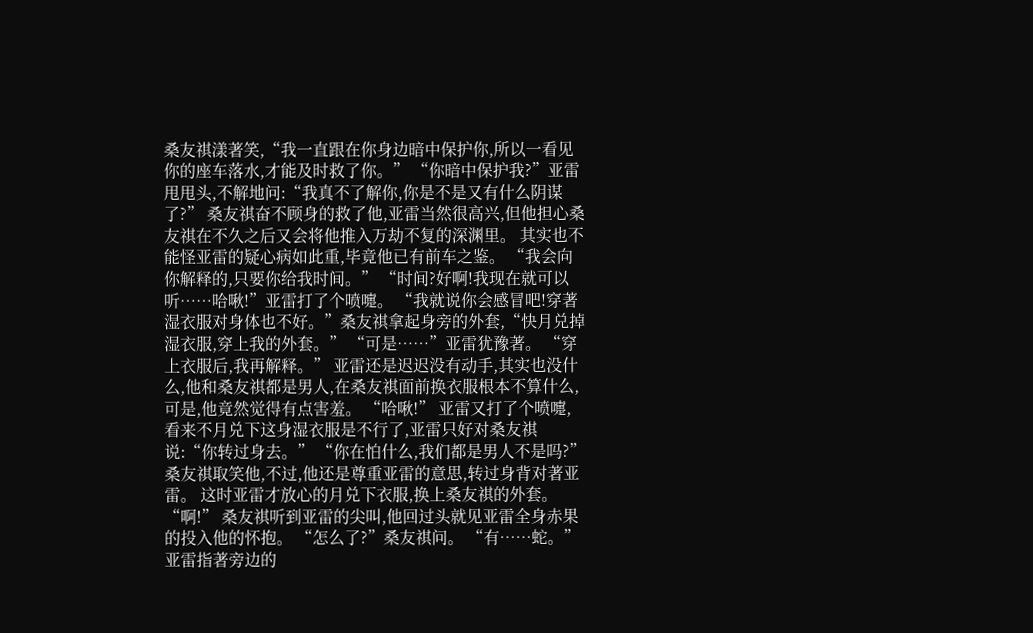桑友祺漾著笑,“我一直跟在你身边暗中保护你,所以一看见你的座车落水,才能及时救了你。” “你暗中保护我?”亚雷甩甩头,不解地问:“我真不了解你,你是不是又有什么阴谋了?” 桑友祺奋不顾身的救了他,亚雷当然很高兴,但他担心桑友祺在不久之后又会将他推入万劫不复的深渊里。 其实也不能怪亚雷的疑心病如此重,毕竟他已有前车之鉴。 “我会向你解释的,只要你给我时间。” “时间?好啊!我现在就可以听……哈啾!”亚雷打了个喷嚏。 “我就说你会感冒吧!穿著湿衣服对身体也不好。”桑友祺拿起身旁的外套,“快月兑掉湿衣服,穿上我的外套。” “可是……”亚雷犹豫著。 “穿上衣服后,我再解释。” 亚雷还是迟迟没有动手,其实也没什么,他和桑友祺都是男人,在桑友祺面前换衣服根本不算什么,可是,他竟然觉得有点害羞。 “哈啾!” 亚雷又打了个喷嚏,看来不月兑下这身湿衣服是不行了,亚雷只好对桑友祺说:“你转过身去。” “你在怕什么,我们都是男人不是吗?”桑友祺取笑他,不过,他还是尊重亚雷的意思,转过身背对著亚雷。 这时亚雷才放心的月兑下衣服,换上桑友祺的外套。 “啊!” 桑友祺听到亚雷的尖叫,他回过头就见亚雷全身赤果的投入他的怀抱。 “怎么了?”桑友祺问。 “有……蛇。”亚雷指著旁边的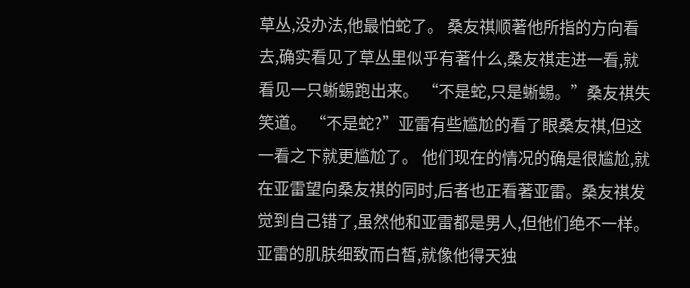草丛,没办法,他最怕蛇了。 桑友祺顺著他所指的方向看去,确实看见了草丛里似乎有著什么,桑友祺走进一看,就看见一只蜥蜴跑出来。 “不是蛇,只是蜥蜴。”桑友祺失笑道。 “不是蛇?”亚雷有些尴尬的看了眼桑友祺,但这一看之下就更尴尬了。 他们现在的情况的确是很尴尬,就在亚雷望向桑友祺的同时,后者也正看著亚雷。桑友祺发觉到自己错了,虽然他和亚雷都是男人,但他们绝不一样。 亚雷的肌肤细致而白皙,就像他得天独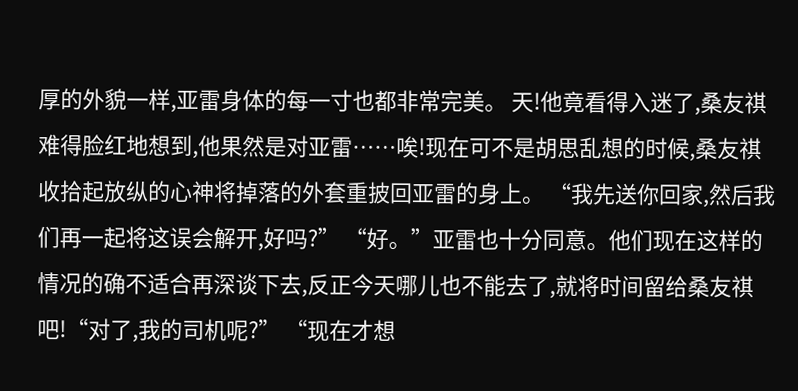厚的外貌一样,亚雷身体的每一寸也都非常完美。 天!他竟看得入迷了,桑友祺难得脸红地想到,他果然是对亚雷……唉!现在可不是胡思乱想的时候,桑友祺收拾起放纵的心神将掉落的外套重披回亚雷的身上。 “我先送你回家,然后我们再一起将这误会解开,好吗?” “好。”亚雷也十分同意。他们现在这样的情况的确不适合再深谈下去,反正今天哪儿也不能去了,就将时间留给桑友祺吧!“对了,我的司机呢?” “现在才想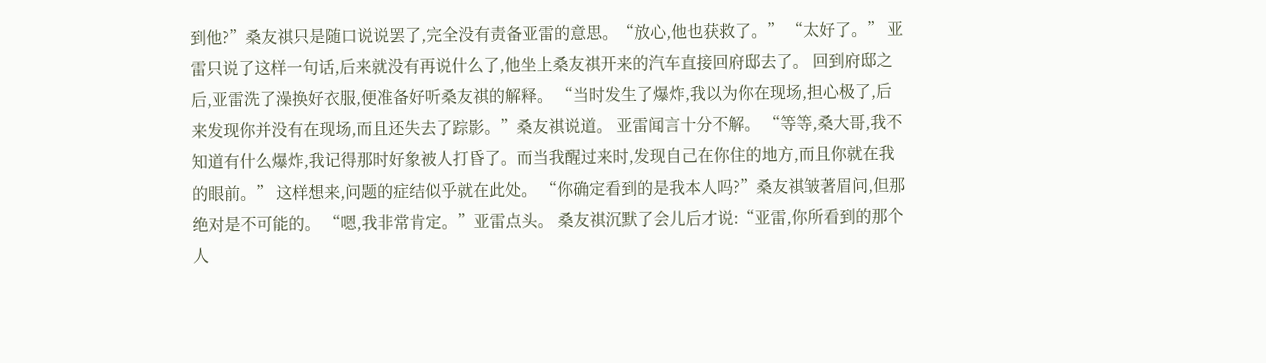到他?”桑友祺只是随口说说罢了,完全没有责备亚雷的意思。“放心,他也获救了。” “太好了。” 亚雷只说了这样一句话,后来就没有再说什么了,他坐上桑友祺开来的汽车直接回府邸去了。 回到府邸之后,亚雷洗了澡换好衣服,便准备好听桑友祺的解释。 “当时发生了爆炸,我以为你在现场,担心极了,后来发现你并没有在现场,而且还失去了踪影。”桑友祺说道。 亚雷闻言十分不解。 “等等,桑大哥,我不知道有什么爆炸,我记得那时好象被人打昏了。而当我醒过来时,发现自己在你住的地方,而且你就在我的眼前。” 这样想来,问题的症结似乎就在此处。 “你确定看到的是我本人吗?”桑友祺皱著眉问,但那绝对是不可能的。 “嗯,我非常肯定。”亚雷点头。 桑友祺沉默了会儿后才说:“亚雷,你所看到的那个人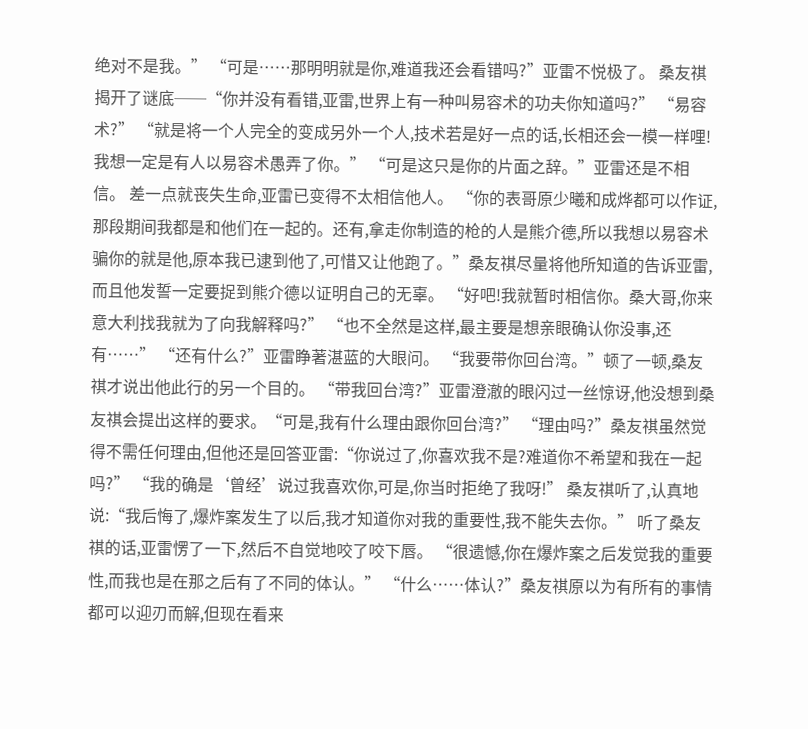绝对不是我。” “可是……那明明就是你,难道我还会看错吗?”亚雷不悦极了。 桑友祺揭开了谜底──“你并没有看错,亚雷,世界上有一种叫易容术的功夫你知道吗?” “易容术?” “就是将一个人完全的变成另外一个人,技术若是好一点的话,长相还会一模一样哩!我想一定是有人以易容术愚弄了你。” “可是这只是你的片面之辞。”亚雷还是不相信。 差一点就丧失生命,亚雷已变得不太相信他人。 “你的表哥原少曦和成烨都可以作证,那段期间我都是和他们在一起的。还有,拿走你制造的枪的人是熊介德,所以我想以易容术骗你的就是他,原本我已逮到他了,可惜又让他跑了。”桑友祺尽量将他所知道的告诉亚雷,而且他发誓一定要捉到熊介德以证明自己的无辜。 “好吧!我就暂时相信你。桑大哥,你来意大利找我就为了向我解释吗?” “也不全然是这样,最主要是想亲眼确认你没事,还有……” “还有什么?”亚雷睁著湛蓝的大眼问。 “我要带你回台湾。”顿了一顿,桑友祺才说出他此行的另一个目的。 “带我回台湾?”亚雷澄澈的眼闪过一丝惊讶,他没想到桑友祺会提出这样的要求。“可是,我有什么理由跟你回台湾?” “理由吗?”桑友祺虽然觉得不需任何理由,但他还是回答亚雷:“你说过了,你喜欢我不是?难道你不希望和我在一起吗?” “我的确是‘曾经’说过我喜欢你,可是,你当时拒绝了我呀!” 桑友祺听了,认真地说:“我后悔了,爆炸案发生了以后,我才知道你对我的重要性,我不能失去你。” 听了桑友祺的话,亚雷愣了一下,然后不自觉地咬了咬下唇。 “很遗憾,你在爆炸案之后发觉我的重要性,而我也是在那之后有了不同的体认。” “什么……体认?”桑友祺原以为有所有的事情都可以迎刃而解,但现在看来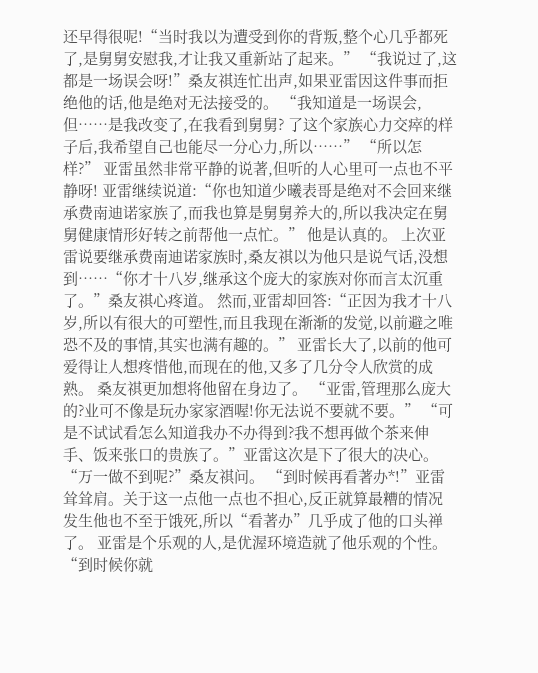还早得很呢!“当时我以为遭受到你的背叛,整个心几乎都死了,是舅舅安慰我,才让我又重新站了起来。” “我说过了,这都是一场误会呀!”桑友祺连忙出声,如果亚雷因这件事而拒绝他的话,他是绝对无法接受的。 “我知道是一场误会,但……是我改变了,在我看到舅舅? 了这个家族心力交瘁的样子后,我希望自己也能尽一分心力,所以……” “所以怎样?” 亚雷虽然非常平静的说著,但听的人心里可一点也不平静呀! 亚雷继续说道:“你也知道少曦表哥是绝对不会回来继承费南迪诺家族了,而我也算是舅舅养大的,所以我决定在舅舅健康情形好转之前帮他一点忙。” 他是认真的。 上次亚雷说要继承费南迪诺家族时,桑友祺以为他只是说气话,没想到……“你才十八岁,继承这个庞大的家族对你而言太沉重了。”桑友祺心疼道。 然而,亚雷却回答:“正因为我才十八岁,所以有很大的可塑性,而且我现在渐渐的发觉,以前避之唯恐不及的事情,其实也满有趣的。” 亚雷长大了,以前的他可爱得让人想疼惜他,而现在的他,又多了几分令人欣赏的成熟。 桑友祺更加想将他留在身边了。 “亚雷,管理那么庞大的?业可不像是玩办家家酒喔!你无法说不要就不要。” “可是不试试看怎么知道我办不办得到?我不想再做个茶来伸手、饭来张口的贵族了。”亚雷这次是下了很大的决心。 “万一做不到呢?”桑友祺问。 “到时候再看著办*!”亚雷耸耸肩。关于这一点他一点也不担心,反正就算最糟的情况发生他也不至于饿死,所以“看著办”几乎成了他的口头禅了。 亚雷是个乐观的人,是优渥环境造就了他乐观的个性。 “到时候你就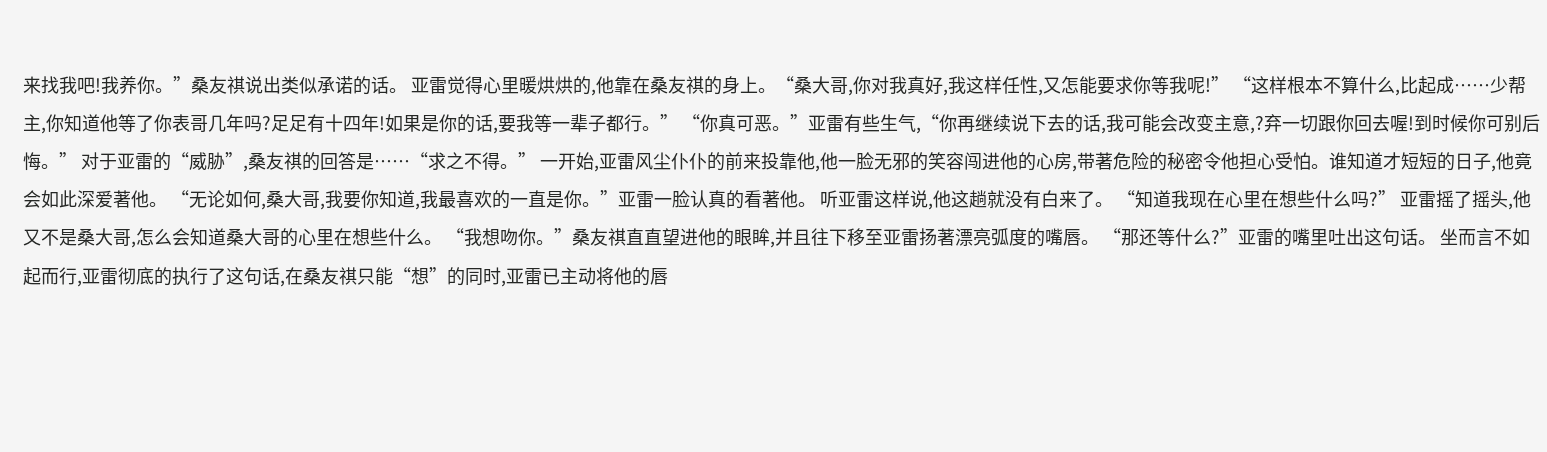来找我吧!我养你。”桑友祺说出类似承诺的话。 亚雷觉得心里暖烘烘的,他靠在桑友祺的身上。“桑大哥,你对我真好,我这样任性,又怎能要求你等我呢!” “这样根本不算什么,比起成……少帮主,你知道他等了你表哥几年吗?足足有十四年!如果是你的话,要我等一辈子都行。” “你真可恶。”亚雷有些生气,“你再继续说下去的话,我可能会改变主意,?弃一切跟你回去喔!到时候你可别后悔。” 对于亚雷的“威胁”,桑友祺的回答是……“求之不得。” 一开始,亚雷风尘仆仆的前来投靠他,他一脸无邪的笑容闯进他的心房,带著危险的秘密令他担心受怕。谁知道才短短的日子,他竟会如此深爱著他。 “无论如何,桑大哥,我要你知道,我最喜欢的一直是你。”亚雷一脸认真的看著他。 听亚雷这样说,他这趟就没有白来了。 “知道我现在心里在想些什么吗?” 亚雷摇了摇头,他又不是桑大哥,怎么会知道桑大哥的心里在想些什么。 “我想吻你。”桑友祺直直望进他的眼眸,并且往下移至亚雷扬著漂亮弧度的嘴唇。 “那还等什么?”亚雷的嘴里吐出这句话。 坐而言不如起而行,亚雷彻底的执行了这句话,在桑友祺只能“想”的同时,亚雷已主动将他的唇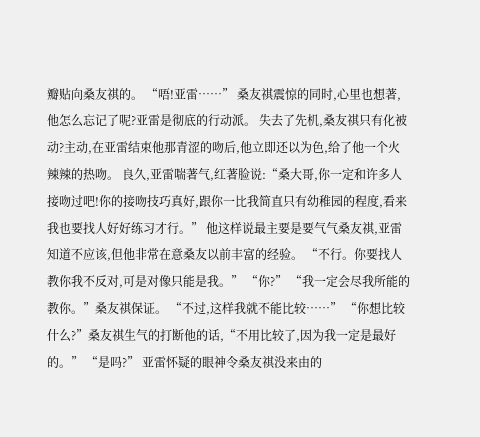瓣贴向桑友祺的。 “唔!亚雷……” 桑友祺震惊的同时,心里也想著,他怎么忘记了呢?亚雷是彻底的行动派。 失去了先机,桑友祺只有化被动?主动,在亚雷结束他那青涩的吻后,他立即还以为色,给了他一个火辣辣的热吻。 良久,亚雷喘著气,红著脸说:“桑大哥,你一定和许多人接吻过吧!你的接吻技巧真好,跟你一比我简直只有幼稚园的程度,看来我也要找人好好练习才行。” 他这样说最主要是要气气桑友祺,亚雷知道不应该,但他非常在意桑友以前丰富的经验。 “不行。你要找人教你我不反对,可是对像只能是我。” “你?” “我一定会尽我所能的教你。”桑友祺保证。 “不过,这样我就不能比较……” “你想比较什么?”桑友祺生气的打断他的话,“不用比较了,因为我一定是最好的。” “是吗?” 亚雷怀疑的眼神令桑友祺没来由的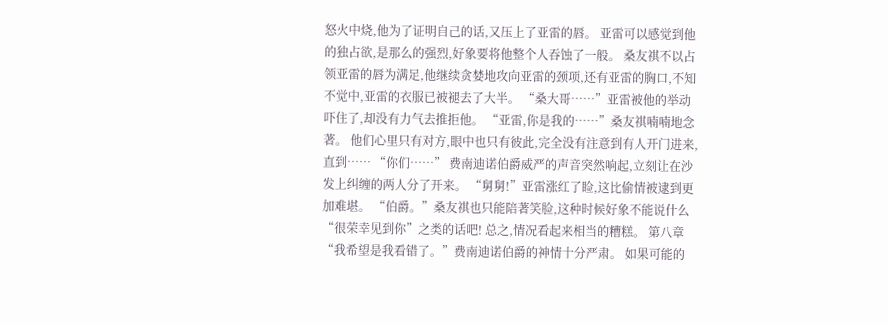怒火中烧,他为了证明自己的话,又压上了亚雷的唇。 亚雷可以感觉到他的独占欲,是那么的强烈,好象要将他整个人吞蚀了一般。 桑友祺不以占领亚雷的唇为满足,他继续贪婪地攻向亚雷的颈项,还有亚雷的胸口,不知不觉中,亚雷的衣服已被褪去了大半。 “桑大哥……”亚雷被他的举动吓住了,却没有力气去推拒他。 “亚雷,你是我的……”桑友祺喃喃地念著。 他们心里只有对方,眼中也只有彼此,完全没有注意到有人开门进来,直到…… “你们……” 费南迪诺伯爵威严的声音突然响起,立刻让在沙发上纠缠的两人分了开来。 “舅舅!”亚雷涨红了睑,这比偷情被逮到更加难堪。 “伯爵。”桑友祺也只能陪著笑脸,这种时候好象不能说什么“很荣幸见到你”之类的话吧! 总之,情况看起来相当的糟糕。 第八章 “我希望是我看错了。”费南迪诺伯爵的神情十分严肃。 如果可能的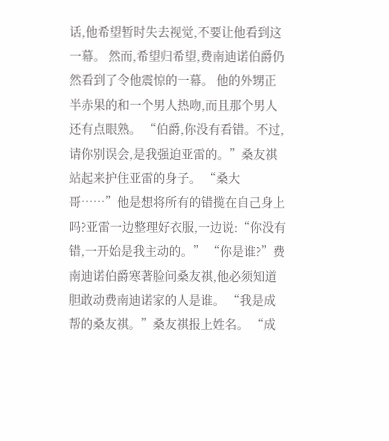话,他希望暂时失去视觉,不要让他看到这一幕。 然而,希望归希望,费南迪诺伯爵仍然看到了令他震惊的一幕。 他的外甥正半赤果的和一个男人热吻,而且那个男人还有点眼熟。 “伯爵,你没有看错。不过,请你别误会,是我强迫亚雷的。”桑友祺站起来护住亚雷的身子。 “桑大哥……”他是想将所有的错揽在自己身上吗?亚雷一边整理好衣服,一边说:“你没有错,一开始是我主动的。” “你是谁?”费南迪诺伯爵寒著脸问桑友祺,他必须知道胆敢动费南迪诺家的人是谁。 “我是成帮的桑友祺。”桑友祺报上姓名。 “成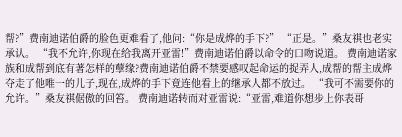帮?”费南迪诺伯爵的脸色更难看了,他问:“你是成烨的手下?” “正是。”桑友祺也老实承认。 “我不允许,你现在给我离开亚雷!”费南迪诺伯爵以命令的口吻说道。 费南迪诺家族和成帮到底有著怎样的孽缘?费南迪诺伯爵不禁要感叹起命运的捉弄人,成帮的帮主成烨夺走了他唯一的儿子,现在,成烨的手下竟连他看上的继承人都不放过。 “我可不需要你的允许。”桑友祺倨傲的回笞。 费南迪诺转而对亚雷说:“亚雷,难道你想步上你表哥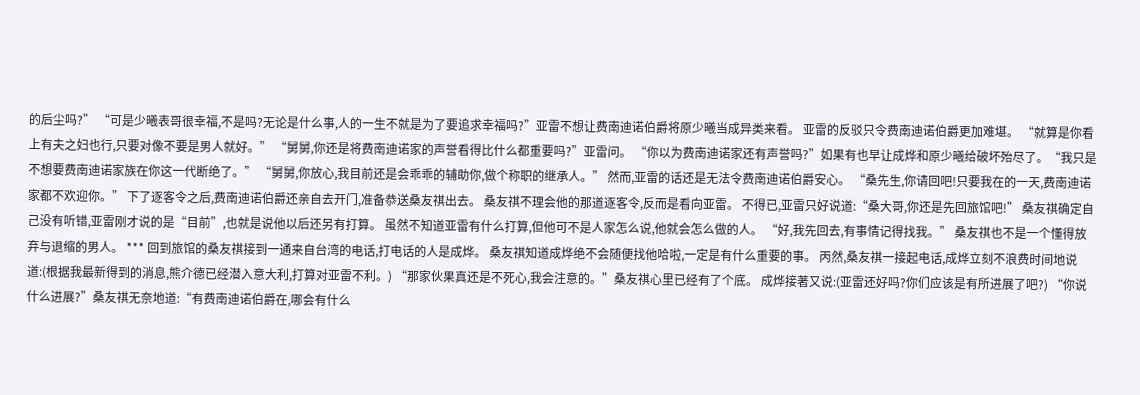的后尘吗?” “可是少曦表哥很幸福,不是吗?无论是什么事,人的一生不就是为了要追求幸福吗?”亚雷不想让费南迪诺伯爵将原少曦当成异类来看。 亚雷的反驳只令费南迪诺伯爵更加难堪。 “就算是你看上有夫之妇也行,只要对像不要是男人就好。” “舅舅,你还是将费南迪诺家的声誉看得比什么都重要吗?”亚雷问。 “你以为费南迪诺家还有声誉吗?”如果有也早让成烨和原少曦给破坏殆尽了。“我只是不想要费南迪诺家族在你这一代断绝了。” “舅舅,你放心,我目前还是会乖乖的辅助你,做个称职的继承人。” 然而,亚雷的话还是无法令费南迪诺伯爵安心。 “桑先生,你请回吧!只要我在的一天,费南迪诺家都不欢迎你。” 下了逐客令之后,费南迪诺伯爵还亲自去开门,准备恭送桑友祺出去。 桑友祺不理会他的那道逐客令,反而是看向亚雷。 不得已,亚雷只好说道:“桑大哥,你还是先回旅馆吧!” 桑友祺确定自己没有听错,亚雷刚才说的是“目前”,也就是说他以后还另有打算。 虽然不知道亚雷有什么打算,但他可不是人家怎么说,他就会怎么做的人。 “好,我先回去,有事情记得找我。” 桑友祺也不是一个懂得放弃与退缩的男人。 *** 回到旅馆的桑友祺接到一通来自台湾的电话,打电话的人是成烨。 桑友祺知道成烨绝不会随便找他哈啦,一定是有什么重要的事。 丙然,桑友祺一接起电话,成烨立刻不浪费时间地说道:(根据我最新得到的消息,熊介德已经潜入意大利,打算对亚雷不利。) “那家伙果真还是不死心,我会注意的。”桑友祺心里已经有了个底。 成烨接著又说:(亚雷还好吗?你们应该是有所进展了吧?) “你说什么进展?”桑友祺无奈地道:“有费南迪诺伯爵在,哪会有什么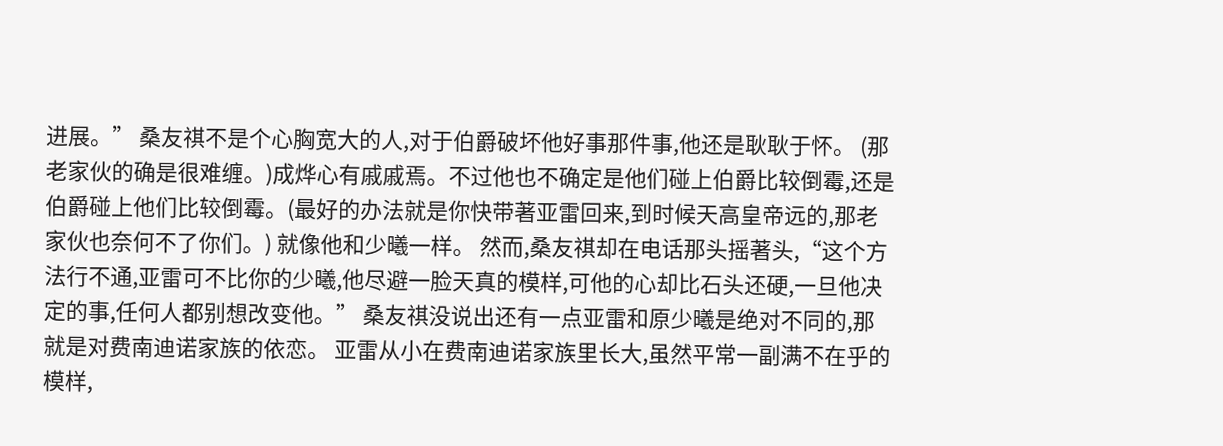进展。” 桑友祺不是个心胸宽大的人,对于伯爵破坏他好事那件事,他还是耿耿于怀。 (那老家伙的确是很难缠。)成烨心有戚戚焉。不过他也不确定是他们碰上伯爵比较倒霉,还是伯爵碰上他们比较倒霉。(最好的办法就是你快带著亚雷回来,到时候天高皇帝远的,那老家伙也奈何不了你们。) 就像他和少曦一样。 然而,桑友祺却在电话那头摇著头,“这个方法行不通,亚雷可不比你的少曦,他尽避一脸天真的模样,可他的心却比石头还硬,一旦他决定的事,任何人都别想改变他。” 桑友祺没说出还有一点亚雷和原少曦是绝对不同的,那就是对费南迪诺家族的依恋。 亚雷从小在费南迪诺家族里长大,虽然平常一副满不在乎的模样,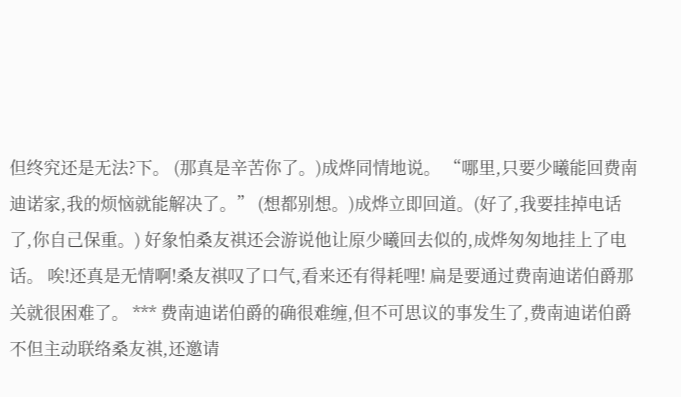但终究还是无法?下。 (那真是辛苦你了。)成烨同情地说。 “哪里,只要少曦能回费南迪诺家,我的烦恼就能解决了。” (想都别想。)成烨立即回道。(好了,我要挂掉电话了,你自己保重。) 好象怕桑友祺还会游说他让原少曦回去似的,成烨匆匆地挂上了电话。 唉!还真是无情啊!桑友祺叹了口气,看来还有得耗哩! 扁是要通过费南迪诺伯爵那关就很困难了。 *** 费南迪诺伯爵的确很难缠,但不可思议的事发生了,费南迪诺伯爵不但主动联络桑友祺,还邀请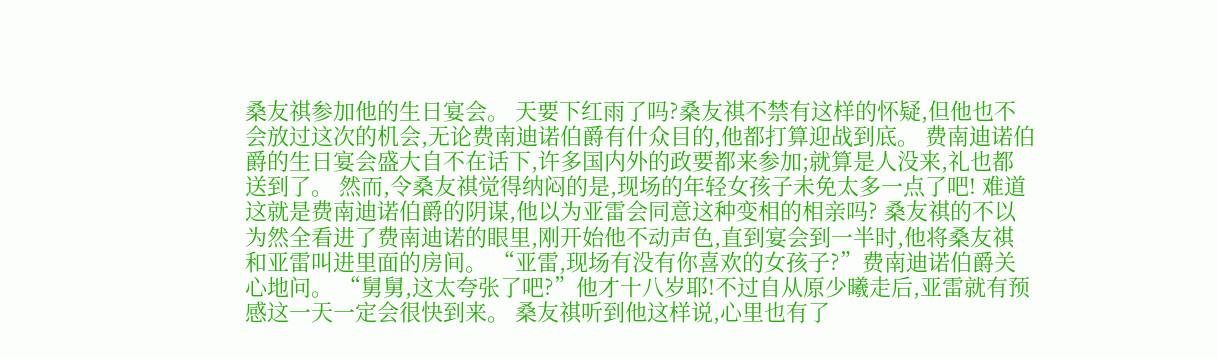桑友祺参加他的生日宴会。 天要下红雨了吗?桑友祺不禁有这样的怀疑,但他也不会放过这次的机会,无论费南迪诺伯爵有什众目的,他都打算迎战到底。 费南迪诺伯爵的生日宴会盛大自不在话下,许多国内外的政要都来参加;就算是人没来,礼也都送到了。 然而,令桑友祺觉得纳闷的是,现场的年轻女孩子未免太多一点了吧! 难道这就是费南迪诺伯爵的阴谋,他以为亚雷会同意这种变相的相亲吗? 桑友祺的不以为然全看进了费南迪诺的眼里,刚开始他不动声色,直到宴会到一半时,他将桑友祺和亚雷叫进里面的房间。 “亚雷,现场有没有你喜欢的女孩子?”费南迪诺伯爵关心地问。 “舅舅,这太夸张了吧?”他才十八岁耶!不过自从原少曦走后,亚雷就有预感这一天一定会很快到来。 桑友祺听到他这样说,心里也有了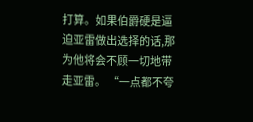打算。如果伯爵硬是逼迫亚雷做出选择的话,那为他将会不顾一切地带走亚雷。 “一点都不夸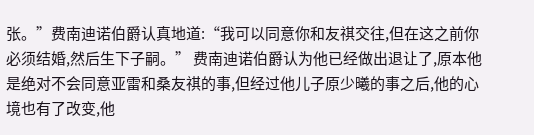张。”费南迪诺伯爵认真地道:“我可以同意你和友祺交往,但在这之前你必须结婚,然后生下子嗣。” 费南迪诺伯爵认为他已经做出退让了,原本他是绝对不会同意亚雷和桑友祺的事,但经过他儿子原少曦的事之后,他的心境也有了改变,他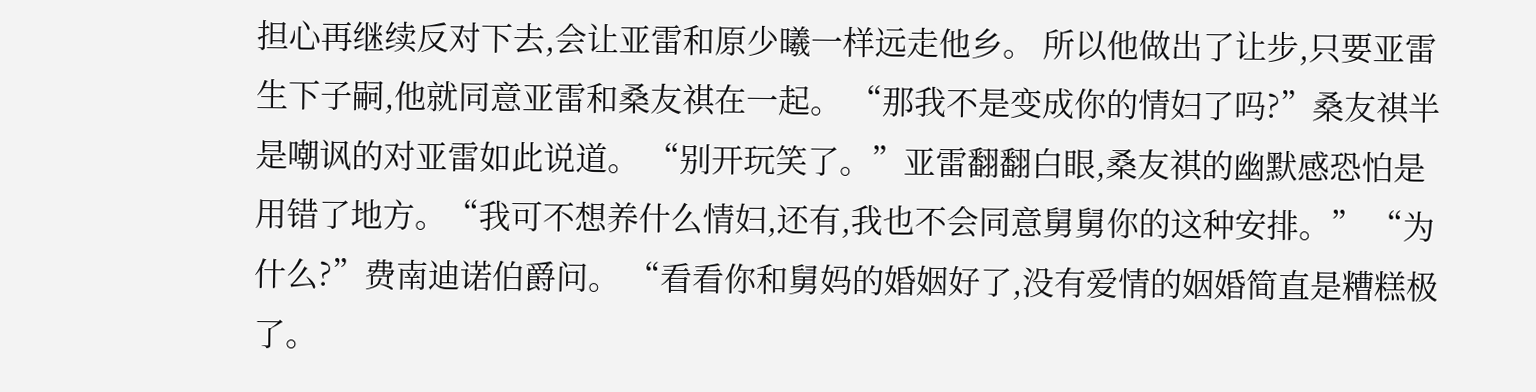担心再继续反对下去,会让亚雷和原少曦一样远走他乡。 所以他做出了让步,只要亚雷生下子嗣,他就同意亚雷和桑友祺在一起。 “那我不是变成你的情妇了吗?”桑友祺半是嘲讽的对亚雷如此说道。 “别开玩笑了。”亚雷翻翻白眼,桑友祺的幽默感恐怕是用错了地方。“我可不想养什么情妇,还有,我也不会同意舅舅你的这种安排。” “为什么?”费南迪诺伯爵问。 “看看你和舅妈的婚姻好了,没有爱情的姻婚简直是糟糕极了。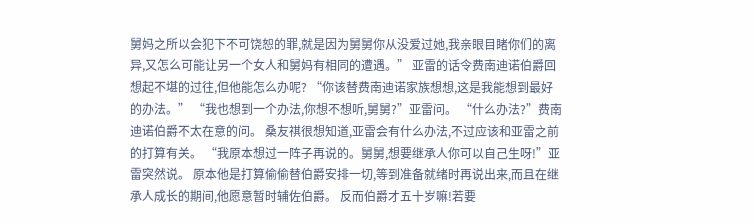舅妈之所以会犯下不可饶恕的罪,就是因为舅舅你从没爱过她,我亲眼目睹你们的离异,又怎么可能让另一个女人和舅妈有相同的遭遇。” 亚雷的话令费南迪诺伯爵回想起不堪的过往,但他能怎么办呢? “你该替费南迪诺家族想想,这是我能想到最好的办法。” “我也想到一个办法,你想不想听,舅舅?”亚雷问。 “什么办法?”费南迪诺伯爵不太在意的问。 桑友祺很想知道,亚雷会有什么办法,不过应该和亚雷之前的打算有关。 “我原本想过一阵子再说的。舅舅,想要继承人你可以自己生呀!”亚雷突然说。 原本他是打算偷偷替伯爵安排一切,等到准备就绪时再说出来,而且在继承人成长的期间,他愿意暂时辅佐伯爵。 反而伯爵才五十岁嘛!若要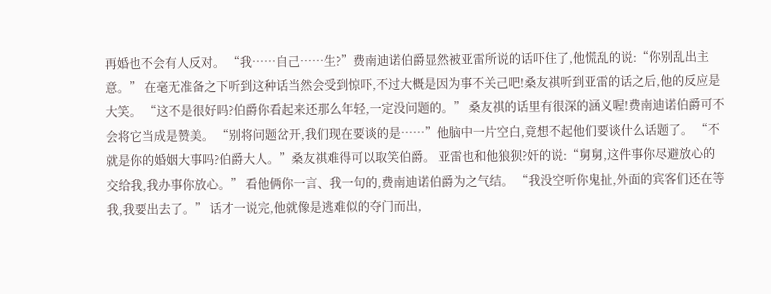再婚也不会有人反对。 “我……自己……生?”费南迪诺伯爵显然被亚雷所说的话吓住了,他慌乱的说:“你别乱出主意。” 在毫无准备之下听到这种话当然会受到惊吓,不过大概是因为事不关己吧!桑友祺听到亚雷的话之后,他的反应是大笑。 “这不是很好吗?伯爵你看起来还那么年轻,一定没问题的。” 桑友祺的话里有很深的涵义喔!费南迪诺伯爵可不会将它当成是赞美。 “别将问题岔开,我们现在要谈的是……”他脑中一片空白,竟想不起他们要谈什么话题了。 “不就是你的婚姻大事吗?伯爵大人。”桑友祺难得可以取笑伯爵。 亚雷也和他狼狈?奸的说:“舅舅,这件事你尽避放心的交给我,我办事你放心。” 看他俩你一言、我一句的,费南迪诺伯爵为之气结。 “我没空听你鬼扯,外面的宾客们还在等我,我要出去了。” 话才一说完,他就像是逃难似的夺门而出,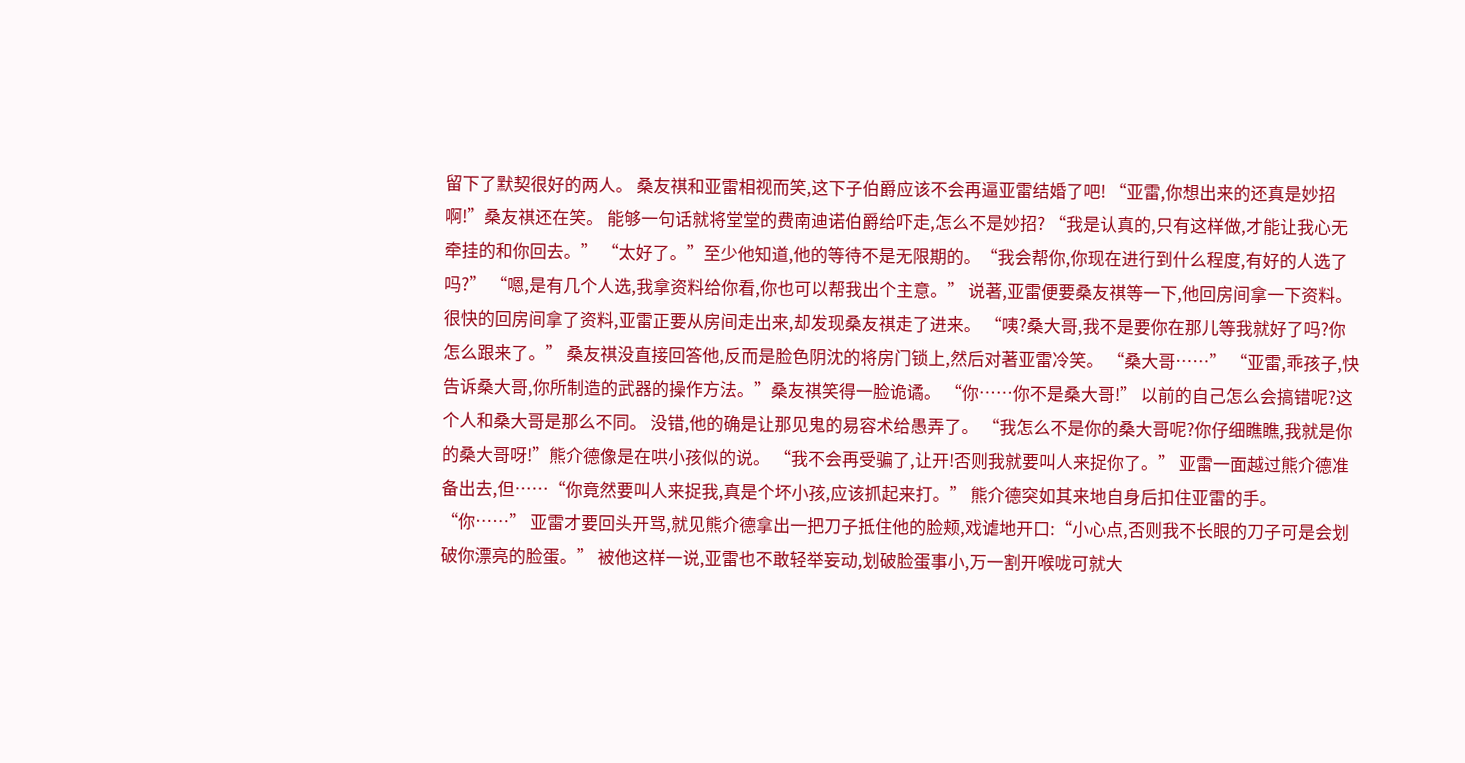留下了默契很好的两人。 桑友祺和亚雷相视而笑,这下子伯爵应该不会再逼亚雷结婚了吧! “亚雷,你想出来的还真是妙招啊!”桑友祺还在笑。 能够一句话就将堂堂的费南迪诺伯爵给吓走,怎么不是妙招? “我是认真的,只有这样做,才能让我心无牵挂的和你回去。” “太好了。”至少他知道,他的等待不是无限期的。“我会帮你,你现在进行到什么程度,有好的人选了吗?” “嗯,是有几个人选,我拿资料给你看,你也可以帮我出个主意。” 说著,亚雷便要桑友祺等一下,他回房间拿一下资料。 很快的回房间拿了资料,亚雷正要从房间走出来,却发现桑友祺走了进来。 “咦?桑大哥,我不是要你在那儿等我就好了吗?你怎么跟来了。” 桑友祺没直接回答他,反而是脸色阴沈的将房门锁上,然后对著亚雷冷笑。 “桑大哥……” “亚雷,乖孩子,快告诉桑大哥,你所制造的武器的操作方法。”桑友祺笑得一脸诡谲。 “你……你不是桑大哥!” 以前的自己怎么会搞错呢?这个人和桑大哥是那么不同。 没错,他的确是让那见鬼的易容术给愚弄了。 “我怎么不是你的桑大哥呢?你仔细瞧瞧,我就是你的桑大哥呀!”熊介德像是在哄小孩似的说。 “我不会再受骗了,让开!否则我就要叫人来捉你了。” 亚雷一面越过熊介德准备出去,但……“你竟然要叫人来捉我,真是个坏小孩,应该抓起来打。” 熊介德突如其来地自身后扣住亚雷的手。 “你……” 亚雷才要回头开骂,就见熊介德拿出一把刀子抵住他的脸颊,戏谑地开口:“小心点,否则我不长眼的刀子可是会划破你漂亮的脸蛋。” 被他这样一说,亚雷也不敢轻举妄动,划破脸蛋事小,万一割开喉咙可就大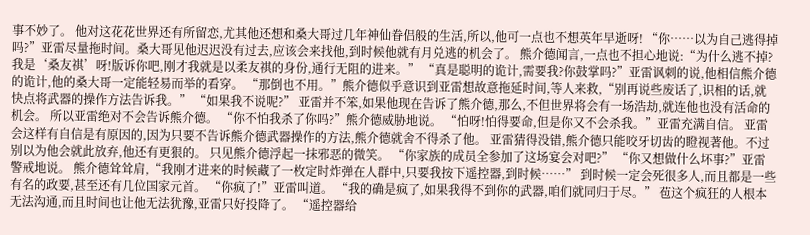事不妙了。 他对这花花世界还有所留恋,尤其他还想和桑大哥过几年神仙眷侣般的生活,所以,他可一点也不想英年早逝呀! “你……以为自己逃得掉吗?”亚雷尽量拖时间。桑大哥见他迟迟没有过去,应该会来找他,到时候他就有月兑逃的机会了。 熊介德闻言,一点也不担心地说:“为什么逃不掉?我是‘桑友祺’呀!版诉你吧,刚才我就是以柔友祺的身份,通行无阻的进来。” “真是聪明的诡计,需要我?你鼓掌吗?”亚雷讽刺的说,他相信熊介德的诡计,他的桑大哥一定能轻易而举的看穿。 “那倒也不用。”熊介德似乎意识到亚雷想故意拖延时间,等人来救,“别再说些废话了,识相的话,就快点将武器的操作方法告诉我。” “如果我不说呢?” 亚雷并不笨,如果他现在告诉了熊介德,那么,不但世界将会有一场浩劫,就连他也没有活命的机会。 所以亚雷绝对不会告诉熊介德。 “你不怕我杀了你吗?”熊介德威胁地说。 “怕呀!怕得要命,但是你又不会杀我。”亚雷充满自信。 亚雷会这样有自信是有原因的,因为只要不告诉熊介德武器操作的方法,熊介德就舍不得杀了他。 亚雷猜得没错,熊介德只能咬牙切齿的瞪视著他。不过别以为他会就此放弃,他还有更狠的。 只见熊介德浮起一抹邪恶的微笑。 “你家族的成员全参加了这场宴会对吧?” “你又想做什么坏事?”亚雷警戒地说。 熊介德耸耸肩,“我刚才进来的时候藏了一枚定时炸弹在人群中,只要我按下遥控器,到时候……” 到时候一定会死很多人,而且都是一些有名的政要,甚至还有几位国家元首。 “你疯了!”亚雷叫道。 “我的确是疯了,如果我得不到你的武器,咱们就同归于尽。” 苞这个疯狂的人根本无法沟通,而且时间也让他无法犹豫,亚雷只好投降了。 “遥控器给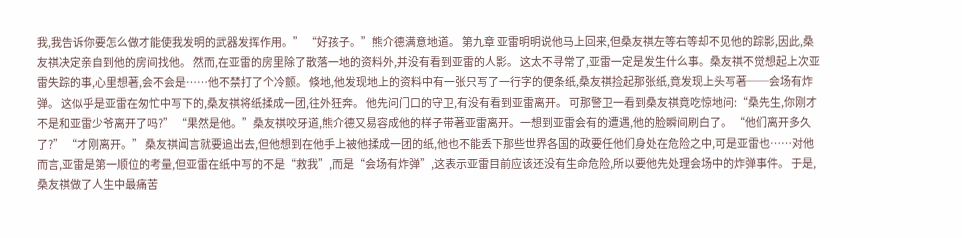我,我告诉你要怎么做才能使我发明的武器发挥作用。” “好孩子。”熊介德满意地道。 第九章 亚雷明明说他马上回来,但桑友祺左等右等却不见他的踪影,因此,桑友祺决定亲自到他的房间找他。 然而,在亚雷的房里除了散落一地的资料外,并没有看到亚雷的人影。 这太不寻常了,亚雷一定是发生什么事。桑友祺不觉想起上次亚雷失踪的事,心里想著,会不会是……他不禁打了个冷颤。 倏地,他发现地上的资料中有一张只写了一行字的便条纸,桑友祺捡起那张纸,竟发现上头写著──会场有炸弹。 这似乎是亚雷在匆忙中写下的,桑友祺将纸揉成一团,往外狂奔。 他先问门口的守卫,有没有看到亚雷离开。 可那警卫一看到桑友祺竟吃惊地问:“桑先生,你刚才不是和亚雷少爷离开了吗?” “果然是他。”桑友祺咬牙道,熊介德又易容成他的样子带著亚雷离开。一想到亚雷会有的遭遇,他的脸瞬间刷白了。 “他们离开多久了?” “才刚离开。” 桑友祺闻言就要追出去,但他想到在他手上被他揉成一团的纸,他也不能丢下那些世界各国的政要任他们身处在危险之中,可是亚雷也……对他而言,亚雷是第一顺位的考量,但亚雷在纸中写的不是“救我”,而是“会场有炸弹”,这表示亚雷目前应该还没有生命危险,所以要他先处理会场中的炸弹事件。 于是,桑友祺做了人生中最痛苦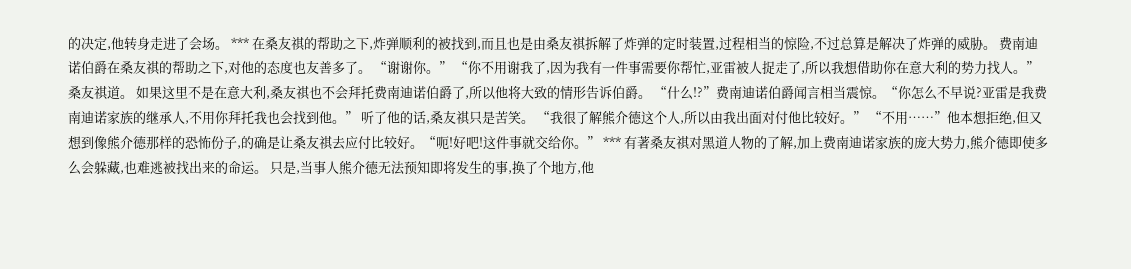的决定,他转身走进了会场。 *** 在桑友祺的帮助之下,炸弹顺利的被找到,而且也是由桑友祺拆解了炸弹的定时装置,过程相当的惊险,不过总算是解决了炸弹的威胁。 费南迪诺伯爵在桑友祺的帮助之下,对他的态度也友善多了。 “谢谢你。” “你不用谢我了,因为我有一件事需要你帮忙,亚雷被人捉走了,所以我想借助你在意大利的势力找人。”桑友祺道。 如果这里不是在意大利,桑友祺也不会拜托费南迪诺伯爵了,所以他将大致的情形告诉伯爵。 “什么!?”费南迪诺伯爵闻言相当震惊。“你怎么不早说?亚雷是我费南迪诺家族的继承人,不用你拜托我也会找到他。” 听了他的话,桑友祺只是苦笑。 “我很了解熊介德这个人,所以由我出面对付他比较好。” “不用……”他本想拒绝,但又想到像熊介德那样的恐怖份子,的确是让桑友祺去应付比较好。“呃!好吧!这件事就交给你。” *** 有著桑友祺对黑道人物的了解,加上费南迪诺家族的庞大势力,熊介德即使多么会躲藏,也难逃被找出来的命运。 只是,当事人熊介德无法预知即将发生的事,换了个地方,他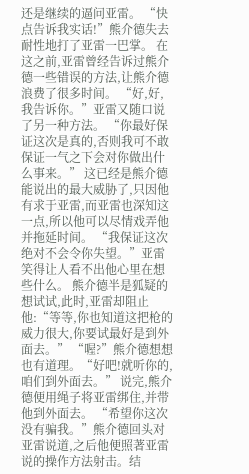还是继续的逼问亚雷。 “快点告诉我实话!”熊介德失去耐性地打了亚雷一巴掌。 在这之前,亚雷曾经告诉过熊介德一些错误的方法,让熊介德浪费了很多时间。 “好,好,我告诉你。”亚雷又随口说了另一种方法。 “你最好保证这次是真的,否则我可不敢保证一气之下会对你做出什么事来。” 这已经是熊介德能说出的最大威胁了,只因他有求于亚雷,而亚雷也深知这一点,所以他可以尽情戏弄他并拖延时间。 “我保证这次绝对不会令你失望。”亚雷笑得让人看不出他心里在想些什么。 熊介德半是狐疑的想试试,此时,亚雷却阻止他:“等等,你也知道这把枪的威力很大,你要试最好是到外面去。” “喔?”熊介德想想也有道理。“好吧!就听你的,咱们到外面去。” 说完,熊介德便用绳子将亚雷绑住,并带他到外面去。 “希望你这次没有骗我。”熊介德回头对亚雷说道,之后他便照著亚雷说的操作方法射击。结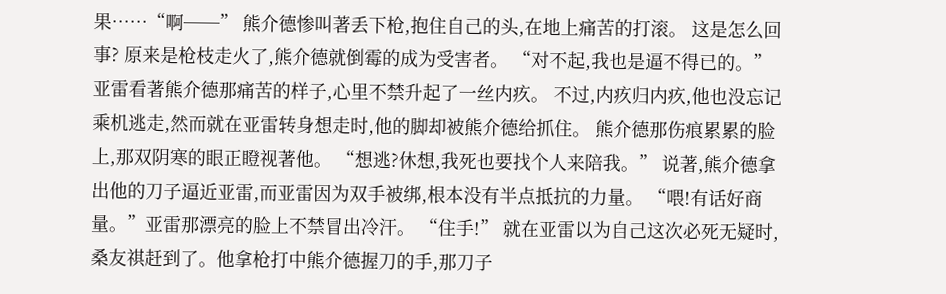果……“啊──” 熊介德惨叫著丢下枪,抱住自己的头,在地上痛苦的打滚。 这是怎么回事? 原来是枪枝走火了,熊介德就倒霉的成为受害者。 “对不起,我也是逼不得已的。”亚雷看著熊介德那痛苦的样子,心里不禁升起了一丝内疚。 不过,内疚归内疚,他也没忘记乘机逃走,然而就在亚雷转身想走时,他的脚却被熊介德给抓住。 熊介德那伤痕累累的脸上,那双阴寒的眼正瞪视著他。 “想逃?休想,我死也要找个人来陪我。” 说著,熊介德拿出他的刀子逼近亚雷,而亚雷因为双手被绑,根本没有半点抵抗的力量。 “喂!有话好商量。”亚雷那漂亮的脸上不禁冒出冷汗。 “住手!” 就在亚雷以为自己这次必死无疑时,桑友祺赶到了。他拿枪打中熊介德握刀的手,那刀子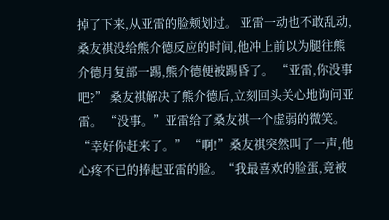掉了下来,从亚雷的脸颊划过。 亚雷一动也不敢乱动,桑友祺没给熊介德反应的时间,他冲上前以为腿往熊介德月复部一踢,熊介德便被踢昏了。 “亚雷,你没事吧?” 桑友祺解决了熊介德后,立刻回头关心地询问亚雷。 “没事。”亚雷给了桑友祺一个虚弱的微笑。“幸好你赶来了。” “啊!”桑友祺突然叫了一声,他心疼不已的捧起亚雷的脸。“我最喜欢的脸蛋,竟被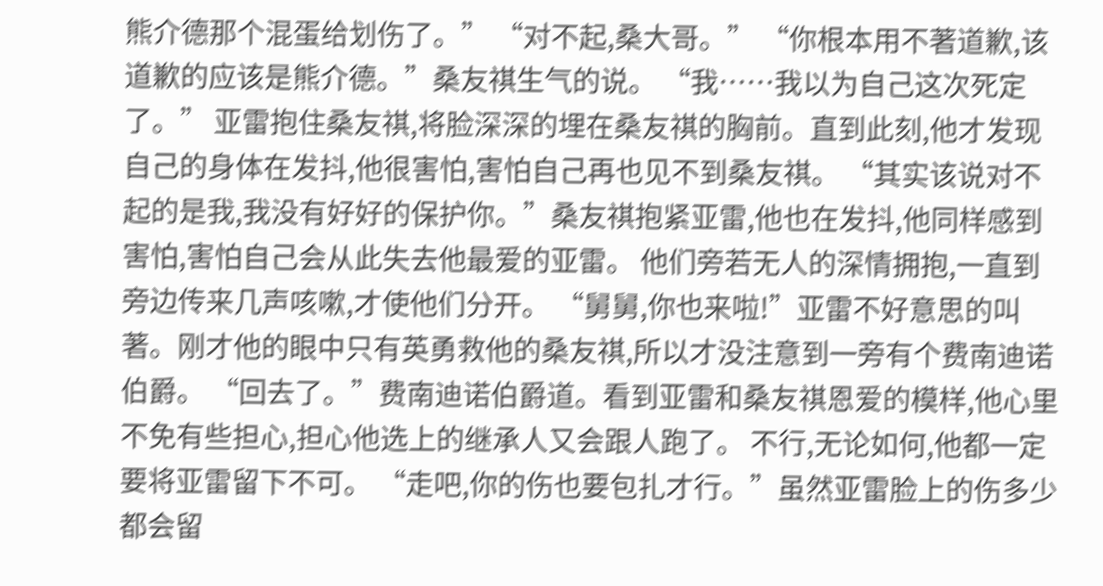熊介德那个混蛋给划伤了。” “对不起,桑大哥。” “你根本用不著道歉,该道歉的应该是熊介德。”桑友祺生气的说。 “我……我以为自己这次死定了。” 亚雷抱住桑友祺,将脸深深的埋在桑友祺的胸前。直到此刻,他才发现自己的身体在发抖,他很害怕,害怕自己再也见不到桑友祺。 “其实该说对不起的是我,我没有好好的保护你。”桑友祺抱紧亚雷,他也在发抖,他同样感到害怕,害怕自己会从此失去他最爱的亚雷。 他们旁若无人的深情拥抱,一直到旁边传来几声咳嗽,才使他们分开。 “舅舅,你也来啦!”亚雷不好意思的叫著。刚才他的眼中只有英勇救他的桑友祺,所以才没注意到一旁有个费南迪诺伯爵。 “回去了。”费南迪诺伯爵道。看到亚雷和桑友祺恩爱的模样,他心里不免有些担心,担心他选上的继承人又会跟人跑了。 不行,无论如何,他都一定要将亚雷留下不可。 “走吧,你的伤也要包扎才行。”虽然亚雷脸上的伤多少都会留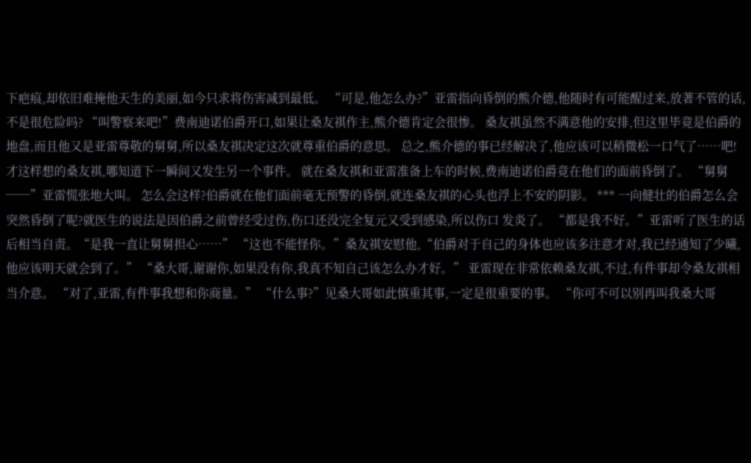下疤痕,却依旧难掩他天生的美丽,如今只求将伤害减到最低。 “可是,他怎么办?”亚雷指向昏倒的熊介德,他随时有可能醒过来,放著不管的话,不是很危险吗? “叫警察来吧!”费南迪诺伯爵开口,如果让桑友祺作主,熊介德肯定会很惨。 桑友祺虽然不满意他的安排,但这里毕竟是伯爵的地盘,而且他又是亚雷尊敬的舅舅,所以桑友祺决定这次就尊重伯爵的意思。 总之,熊介德的事已经解决了,他应该可以稍微松一口气了……吧! 才这样想的桑友祺,哪知道下一瞬间又发生另一个事件。 就在桑友祺和亚雷准备上车的时候,费南迪诺伯爵竟在他们的面前昏倒了。 “舅舅──”亚雷慌张地大叫。 怎么会这样?伯爵就在他们面前毫无预警的昏倒,就连桑友祺的心头也浮上不安的阴影。 *** 一向健壮的伯爵怎么会突然昏倒了呢?就医生的说法是因伯爵之前曾经受过伤,伤口还没完全复元又受到感染,所以伤口 发炎了。 “都是我不好。”亚雷听了医生的话后相当自责。“是我一直让舅舅担心……” “这也不能怪你。”桑友祺安慰他,“伯爵对于自己的身体也应该多注意才对,我已经通知了少曦,他应该明天就会到了。” “桑大哥,谢谢你,如果没有你,我真不知自己该怎么办才好。” 亚雷现在非常依赖桑友祺,不过,有件事却令桑友祺相当介意。 “对了,亚雷,有件事我想和你商量。” “什么事?”见桑大哥如此慎重其事,一定是很重要的事。 “你可不可以别再叫我桑大哥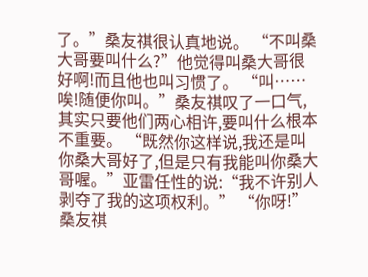了。”桑友祺很认真地说。 “不叫桑大哥要叫什么?”他觉得叫桑大哥很好啊!而且他也叫习惯了。 “叫……唉!随便你叫。”桑友祺叹了一口气,其实只要他们两心相许,要叫什么根本不重要。 “既然你这样说,我还是叫你桑大哥好了,但是只有我能叫你桑大哥喔。”亚雷任性的说:“我不许别人剥夺了我的这项权利。” “你呀!”桑友祺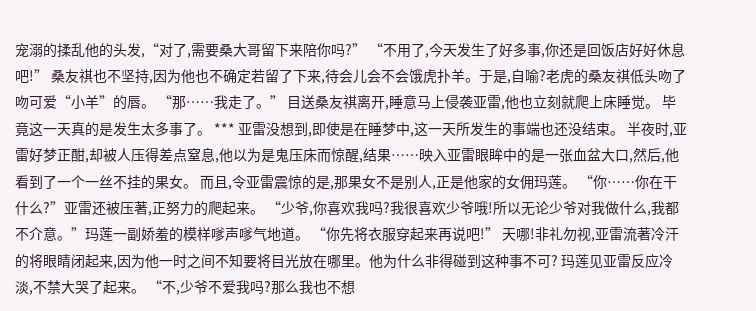宠溺的揉乱他的头发,“对了,需要桑大哥留下来陪你吗?” “不用了,今天发生了好多事,你还是回饭店好好休息吧!” 桑友祺也不坚持,因为他也不确定若留了下来,待会儿会不会饿虎扑羊。于是,自喻?老虎的桑友祺低头吻了吻可爱“小羊”的唇。 “那……我走了。” 目送桑友祺离开,睡意马上侵袭亚雷,他也立刻就爬上床睡觉。 毕竟这一天真的是发生太多事了。 *** 亚雷没想到,即使是在睡梦中,这一天所发生的事端也还没结束。 半夜时,亚雷好梦正酣,却被人压得差点窒息,他以为是鬼压床而惊醒,结果……映入亚雷眼眸中的是一张血盆大口,然后,他看到了一个一丝不挂的果女。 而且,令亚雷震惊的是,那果女不是别人,正是他家的女佣玛莲。 “你……你在干什么?”亚雷还被压著,正努力的爬起来。 “少爷,你喜欢我吗?我很喜欢少爷哦!所以无论少爷对我做什么,我都不介意。”玛莲一副娇羞的模样嗲声嗲气地道。 “你先将衣服穿起来再说吧!” 天哪!非礼勿视,亚雷流著冷汗的将眼睛闭起来,因为他一时之间不知要将目光放在哪里。他为什么非得碰到这种事不可? 玛莲见亚雷反应冷淡,不禁大哭了起来。 “不,少爷不爱我吗?那么我也不想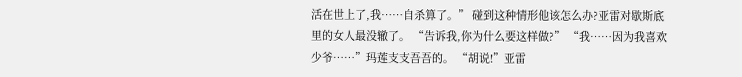活在世上了,我……自杀算了。” 碰到这种情形他该怎么办?亚雷对歇斯底里的女人最没辙了。 “告诉我,你为什么要这样做?” “我……因为我喜欢少爷……”玛莲支支吾吾的。 “胡说!”亚雷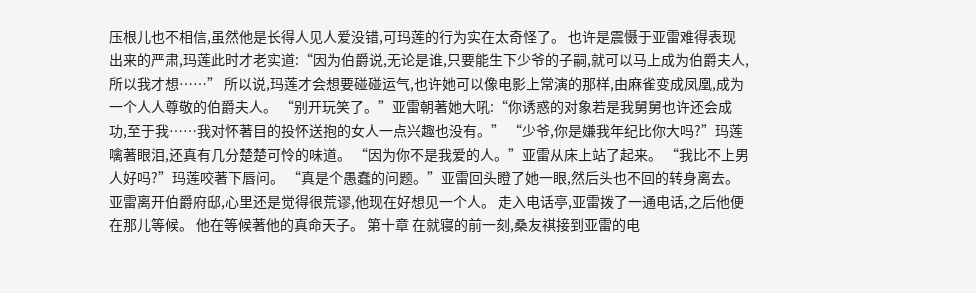压根儿也不相信,虽然他是长得人见人爱没错,可玛莲的行为实在太奇怪了。 也许是震慑于亚雷难得表现出来的严肃,玛莲此时才老实道:“因为伯爵说,无论是谁,只要能生下少爷的子嗣,就可以马上成为伯爵夫人,所以我才想……” 所以说,玛莲才会想要碰碰运气,也许她可以像电影上常演的那样,由麻雀变成凤凰,成为一个人人尊敬的伯爵夫人。 “别开玩笑了。”亚雷朝著她大吼:“你诱惑的对象若是我舅舅也许还会成功,至于我……我对怀著目的投怀送抱的女人一点兴趣也没有。” “少爷,你是嫌我年纪比你大吗?”玛莲噙著眼泪,还真有几分楚楚可怜的味道。 “因为你不是我爱的人。”亚雷从床上站了起来。 “我比不上男人好吗?”玛莲咬著下唇问。 “真是个愚蠢的问题。”亚雷回头瞪了她一眼,然后头也不回的转身离去。 亚雷离开伯爵府邸,心里还是觉得很荒谬,他现在好想见一个人。 走入电话亭,亚雷拨了一通电话,之后他便在那儿等候。 他在等候著他的真命天子。 第十章 在就寝的前一刻,桑友祺接到亚雷的电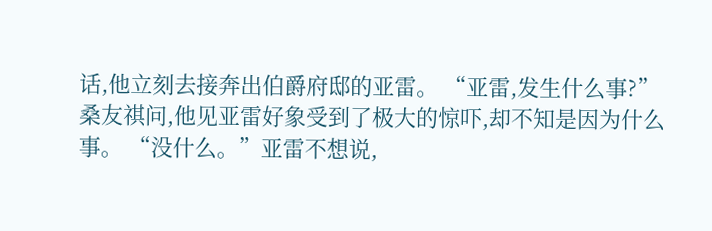话,他立刻去接奔出伯爵府邸的亚雷。 “亚雷,发生什么事?”桑友祺问,他见亚雷好象受到了极大的惊吓,却不知是因为什么事。 “没什么。”亚雷不想说,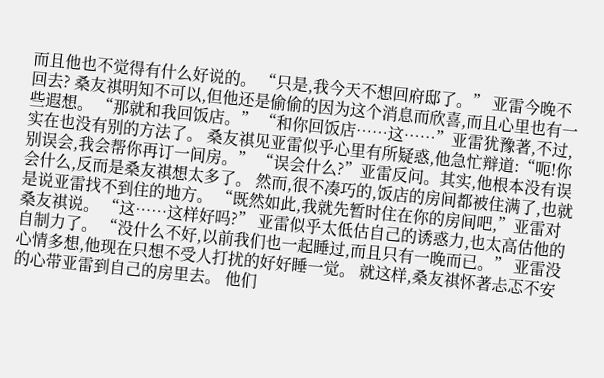而且他也不觉得有什么好说的。 “只是,我今天不想回府邸了。” 亚雷今晚不回去? 桑友祺明知不可以,但他还是偷偷的因为这个消息而欣喜,而且心里也有一些遐想。 “那就和我回饭店。” “和你回饭店……这……”亚雷犹豫著,不过,实在也没有别的方法了。 桑友祺见亚雷似乎心里有所疑惑,他急忙辩道:“呃!你别误会,我会帮你再订一间房。” “误会什么?”亚雷反问。其实,他根本没有误会什么,反而是桑友祺想太多了。 然而,很不凑巧的,饭店的房间都被住满了,也就是说亚雷找不到住的地方。 “既然如此,我就先暂时住在你的房间吧,”亚雷对桑友祺说。 “这……这样好吗?” 亚雷似乎太低估自己的诱惑力,也太高估他的自制力了。 “没什么不好,以前我们也一起睡过,而且只有一晚而已。” 亚雷没心情多想,他现在只想不受人打扰的好好睡一觉。 就这样,桑友祺怀著忐忑不安的心带亚雷到自己的房里去。 他们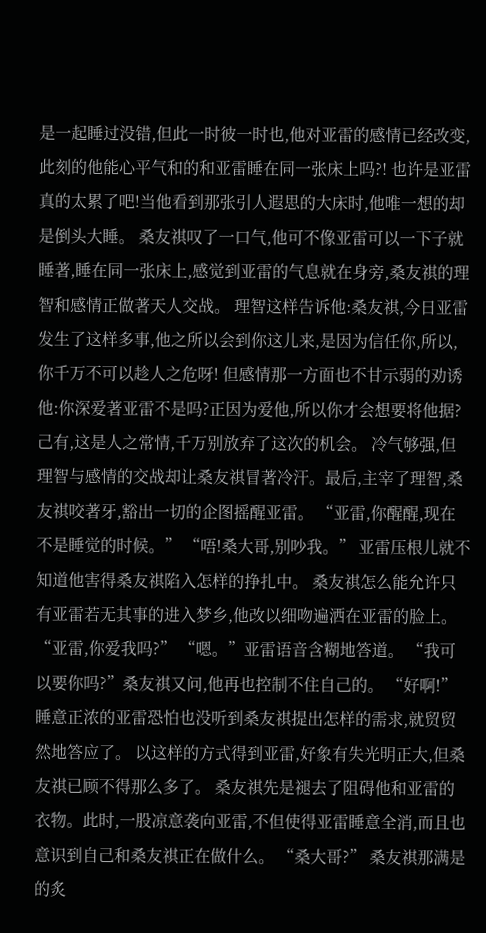是一起睡过没错,但此一时彼一时也,他对亚雷的感情已经改变,此刻的他能心平气和的和亚雷睡在同一张床上吗?! 也许是亚雷真的太累了吧!当他看到那张引人遐思的大床时,他唯一想的却是倒头大睡。 桑友祺叹了一口气,他可不像亚雷可以一下子就睡著,睡在同一张床上,感觉到亚雷的气息就在身旁,桑友祺的理智和感情正做著天人交战。 理智这样告诉他:桑友祺,今日亚雷发生了这样多事,他之所以会到你这儿来,是因为信任你,所以,你千万不可以趁人之危呀! 但感情那一方面也不甘示弱的劝诱他:你深爱著亚雷不是吗?正因为爱他,所以你才会想要将他据?己有,这是人之常情,千万别放弃了这次的机会。 冷气够强,但理智与感情的交战却让桑友祺冒著冷汗。最后,主宰了理智,桑友祺咬著牙,豁出一切的企图摇醒亚雷。 “亚雷,你醒醒,现在不是睡觉的时候。” “唔!桑大哥,别吵我。” 亚雷压根儿就不知道他害得桑友祺陷入怎样的挣扎中。 桑友祺怎么能允许只有亚雷若无其事的进入梦乡,他改以细吻遍洒在亚雷的脸上。 “亚雷,你爱我吗?” “嗯。”亚雷语音含糊地答道。 “我可以要你吗?”桑友祺又问,他再也控制不住自己的。 “好啊!” 睡意正浓的亚雷恐怕也没听到桑友祺提出怎样的需求,就贸贸然地答应了。 以这样的方式得到亚雷,好象有失光明正大,但桑友祺已顾不得那么多了。 桑友祺先是褪去了阻碍他和亚雷的衣物。此时,一股凉意袭向亚雷,不但使得亚雷睡意全消,而且也意识到自己和桑友祺正在做什么。 “桑大哥?” 桑友祺那满是的炙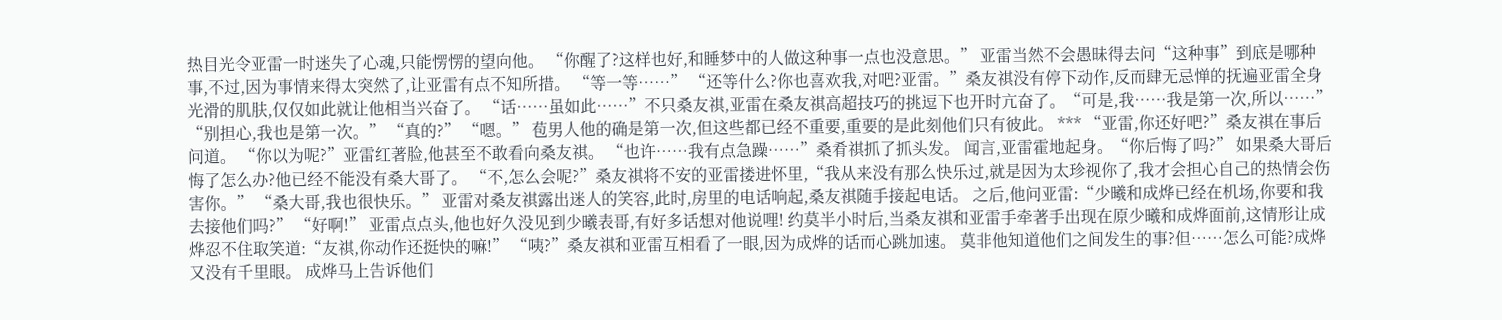热目光令亚雷一时迷失了心魂,只能愣愣的望向他。 “你醒了?这样也好,和睡梦中的人做这种事一点也没意思。” 亚雷当然不会愚昧得去问“这种事”到底是哪种事,不过,因为事情来得太突然了,让亚雷有点不知所措。 “等一等……” “还等什么?你也喜欢我,对吧?亚雷。”桑友祺没有停下动作,反而肆无忌惮的抚遍亚雷全身光滑的肌肤,仅仅如此就让他相当兴奋了。 “话……虽如此……”不只桑友祺,亚雷在桑友祺高超技巧的挑逗下也开时亢奋了。“可是,我……我是第一次,所以……” “别担心,我也是第一次。” “真的?” “嗯。” 苞男人他的确是第一次,但这些都已经不重要,重要的是此刻他们只有彼此。 *** “亚雷,你还好吧?”桑友祺在事后问道。 “你以为呢?”亚雷红著脸,他甚至不敢看向桑友祺。 “也许……我有点急躁……”桑肴祺抓了抓头发。 闻言,亚雷霍地起身。“你后悔了吗?” 如果桑大哥后悔了怎么办?他已经不能没有桑大哥了。 “不,怎么会呢?”桑友祺将不安的亚雷搂进怀里,“我从来没有那么快乐过,就是因为太珍视你了,我才会担心自己的热情会伤害你。” “桑大哥,我也很快乐。” 亚雷对桑友祺露出迷人的笑容,此时,房里的电话响起,桑友祺随手接起电话。 之后,他问亚雷:“少曦和成烨已经在机场,你要和我去接他们吗?” “好啊!” 亚雷点点头,他也好久没见到少曦表哥,有好多话想对他说哩! 约莫半小时后,当桑友祺和亚雷手牵著手出现在原少曦和成烨面前,这情形让成烨忍不住取笑道:“友祺,你动作还挺快的嘛!” “咦?”桑友祺和亚雷互相看了一眼,因为成烨的话而心跳加速。 莫非他知道他们之间发生的事?但……怎么可能?成烨又没有千里眼。 成烨马上告诉他们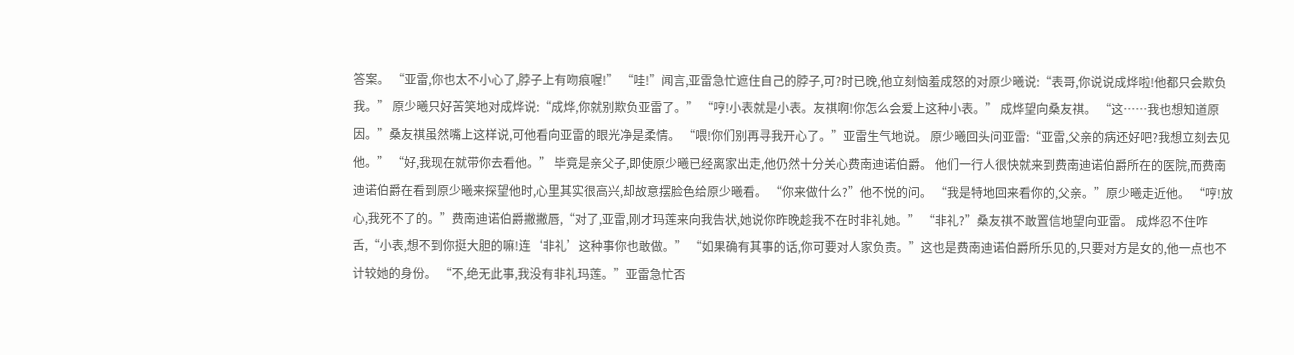答案。 “亚雷,你也太不小心了,脖子上有吻痕喔!” “哇!”闻言,亚雷急忙遮住自己的脖子,可?时已晚,他立刻恼羞成怒的对原少曦说:“表哥,你说说成烨啦!他都只会欺负我。” 原少曦只好苦笑地对成烨说:“成烨,你就别欺负亚雷了。” “哼!小表就是小表。友祺啊!你怎么会爱上这种小表。” 成烨望向桑友祺。 “这……我也想知道原因。”桑友祺虽然嘴上这样说,可他看向亚雷的眼光净是柔情。 “喂!你们别再寻我开心了。”亚雷生气地说。 原少曦回头问亚雷:“亚雷,父亲的病还好吧?我想立刻去见他。” “好,我现在就带你去看他。” 毕竟是亲父子,即使原少曦已经离家出走,他仍然十分关心费南迪诺伯爵。 他们一行人很快就来到费南迪诺伯爵所在的医院,而费南迪诺伯爵在看到原少曦来探望他时,心里其实很高兴,却故意摆脸色给原少曦看。 “你来做什么?”他不悦的问。 “我是特地回来看你的,父亲。”原少曦走近他。 “哼!放心,我死不了的。”费南迪诺伯爵撇撇唇,“对了,亚雷,刚才玛莲来向我告状,她说你昨晚趁我不在时非礼她。” “非礼?”桑友祺不敢置信地望向亚雷。 成烨忍不住咋舌,“小表,想不到你挺大胆的嘛!连‘非礼’这种事你也敢做。” “如果确有其事的话,你可要对人家负责。”这也是费南迪诺伯爵所乐见的,只要对方是女的,他一点也不计较她的身份。 “不,绝无此事,我没有非礼玛莲。”亚雷急忙否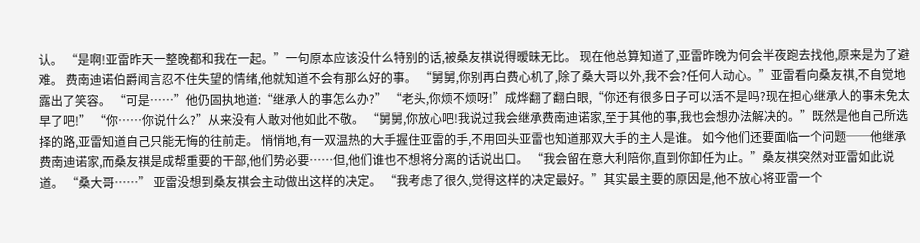认。 “是啊!亚雷昨天一整晚都和我在一起。”一句原本应该没什么特别的话,被桑友祺说得暧昧无比。 现在他总算知道了,亚雷昨晚为何会半夜跑去找他,原来是为了避难。 费南迪诺伯爵闻言忍不住失望的情绪,他就知道不会有那么好的事。 “舅舅,你别再白费心机了,除了桑大哥以外,我不会?任何人动心。”亚雷看向桑友祺,不自觉地露出了笑容。 “可是……”他仍固执地道:“继承人的事怎么办?” “老头,你烦不烦呀!”成烨翻了翻白眼,“你还有很多日子可以活不是吗?现在担心继承人的事未免太早了吧!” “你……你说什么?”从来没有人敢对他如此不敬。 “舅舅,你放心吧!我说过我会继承费南迪诺家,至于其他的事,我也会想办法解决的。”既然是他自己所选择的路,亚雷知道自己只能无悔的往前走。 悄悄地,有一双温热的大手握住亚雷的手,不用回头亚雷也知道那双大手的主人是谁。 如今他们还要面临一个问题──他继承费南迪诺家,而桑友祺是成帮重要的干部,他们势必要……但,他们谁也不想将分离的话说出口。 “我会留在意大利陪你,直到你卸任为止。”桑友祺突然对亚雷如此说道。 “桑大哥……” 亚雷没想到桑友祺会主动做出这样的决定。 “我考虑了很久,觉得这样的决定最好。”其实最主要的原因是,他不放心将亚雷一个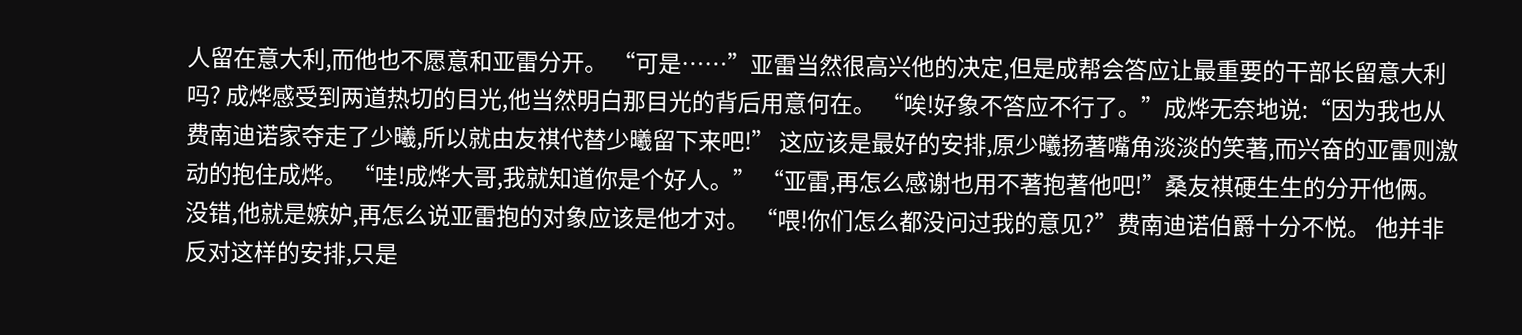人留在意大利,而他也不愿意和亚雷分开。 “可是……”亚雷当然很高兴他的决定,但是成帮会答应让最重要的干部长留意大利吗? 成烨感受到两道热切的目光,他当然明白那目光的背后用意何在。 “唉!好象不答应不行了。”成烨无奈地说:“因为我也从费南迪诺家夺走了少曦,所以就由友祺代替少曦留下来吧!” 这应该是最好的安排,原少曦扬著嘴角淡淡的笑著,而兴奋的亚雷则激动的抱住成烨。 “哇!成烨大哥,我就知道你是个好人。” “亚雷,再怎么感谢也用不著抱著他吧!”桑友祺硬生生的分开他俩。 没错,他就是嫉妒,再怎么说亚雷抱的对象应该是他才对。 “喂!你们怎么都没问过我的意见?”费南迪诺伯爵十分不悦。 他并非反对这样的安排,只是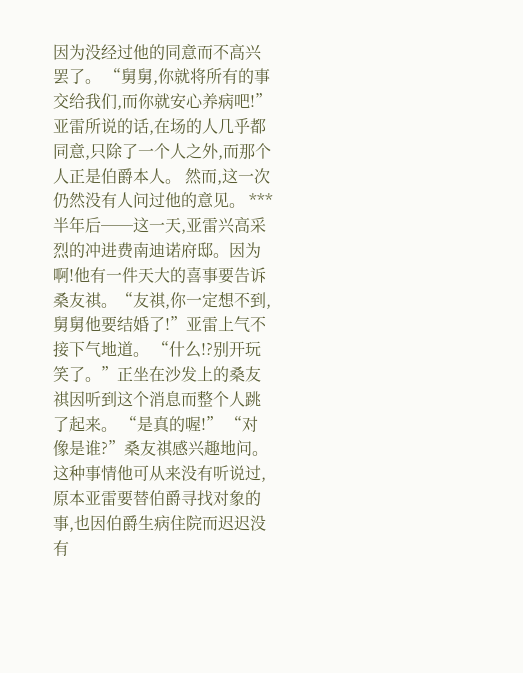因为没经过他的同意而不高兴罢了。 “舅舅,你就将所有的事交给我们,而你就安心养病吧!” 亚雷所说的话,在场的人几乎都同意,只除了一个人之外,而那个人正是伯爵本人。 然而,这一次仍然没有人问过他的意见。 *** 半年后──这一天,亚雷兴高采烈的冲进费南迪诺府邸。因为啊!他有一件天大的喜事要告诉桑友祺。“友祺,你一定想不到,舅舅他要结婚了!”亚雷上气不接下气地道。 “什么!?别开玩笑了。”正坐在沙发上的桑友祺因听到这个消息而整个人跳了起来。 “是真的喔!” “对像是谁?”桑友祺感兴趣地问。 这种事情他可从来没有听说过,原本亚雷要替伯爵寻找对象的事,也因伯爵生病住院而迟迟没有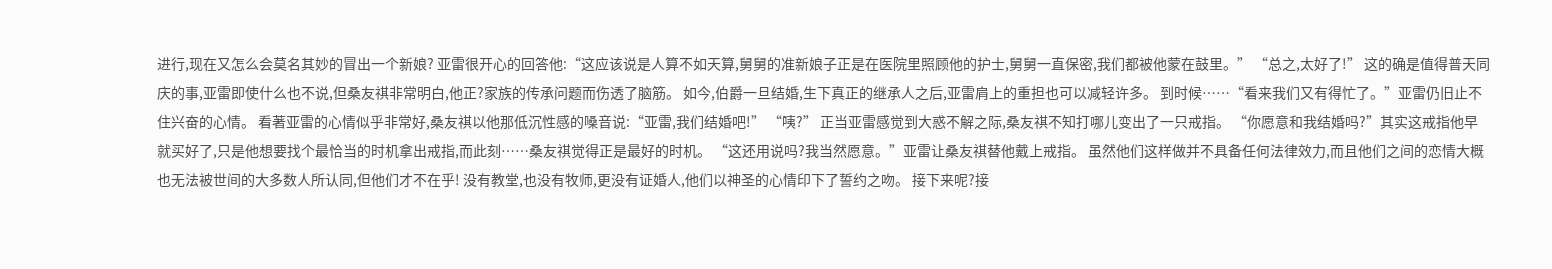进行,现在又怎么会莫名其妙的冒出一个新娘? 亚雷很开心的回答他:“这应该说是人算不如天算,舅舅的准新娘子正是在医院里照顾他的护士,舅舅一直保密,我们都被他蒙在鼓里。” “总之,太好了!” 这的确是值得普天同庆的事,亚雷即使什么也不说,但桑友祺非常明白,他正?家族的传承问题而伤透了脑筋。 如今,伯爵一旦结婚,生下真正的继承人之后,亚雷肩上的重担也可以减轻许多。 到时候……“看来我们又有得忙了。”亚雷仍旧止不住兴奋的心情。 看著亚雷的心情似乎非常好,桑友祺以他那低沉性感的嗓音说:“亚雷,我们结婚吧!” “咦?” 正当亚雷感觉到大惑不解之际,桑友祺不知打哪儿变出了一只戒指。 “你愿意和我结婚吗?”其实这戒指他早就买好了,只是他想要找个最恰当的时机拿出戒指,而此刻……桑友祺觉得正是最好的时机。 “这还用说吗?我当然愿意。”亚雷让桑友祺替他戴上戒指。 虽然他们这样做并不具备任何法律效力,而且他们之间的恋情大概也无法被世间的大多数人所认同,但他们才不在乎! 没有教堂,也没有牧师,更没有证婚人,他们以神圣的心情印下了誓约之吻。 接下来呢?接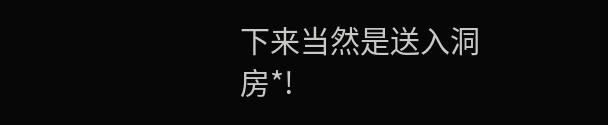下来当然是送入洞房*!